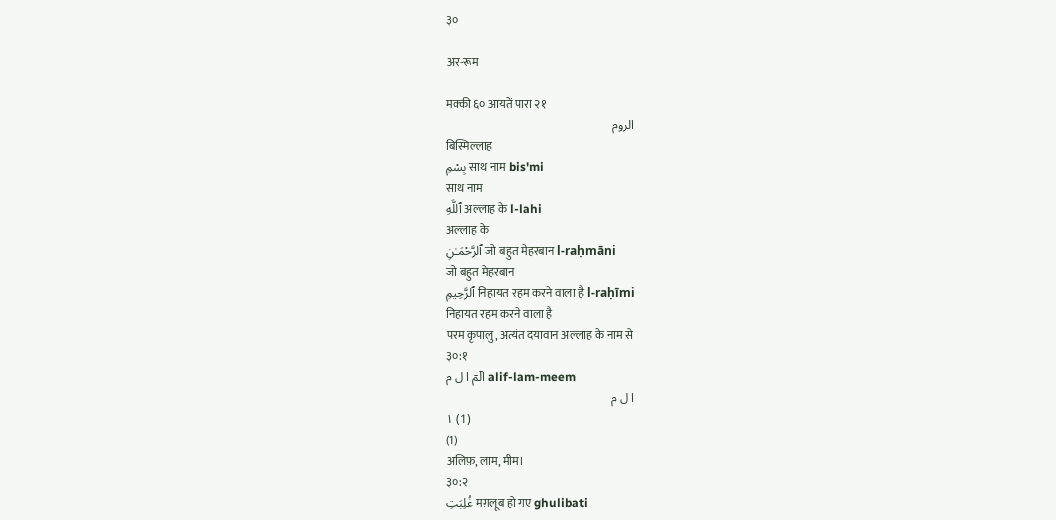३०

अर-रूम

मक्की ६० आयतें पारा २१
الروم
बिस्मिल्लाह
بِسْمِ साथ नाम bis'mi
साथ नाम
ٱللَّهِ अल्लाह के l-lahi
अल्लाह के
ٱلرَّحْمَـٰنِ जो बहुत मेहरबान l-raḥmāni
जो बहुत मेहरबान
ٱلرَّحِيمِ निहायत रहम करने वाला है l-raḥīmi
निहायत रहम करने वाला है
परम कृपालु, अत्यंत दयावान अल्लाह के नाम से
३०:१
الٓمٓ ا ل م alif-lam-meem
ا ل م
١ (1)
(1)
अलिफ़, लाम, मीम।
३०:२
غُلِبَتِ मग़लूब हो गए ghulibati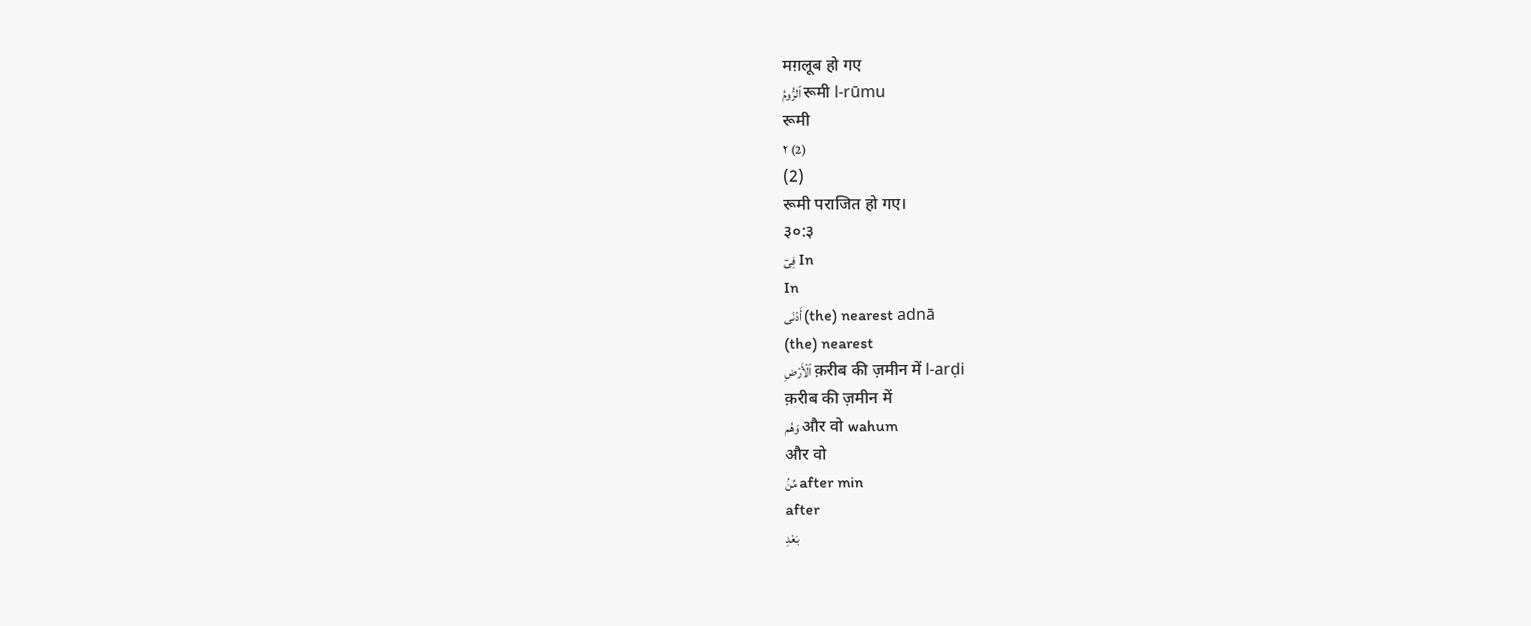मग़लूब हो गए
ٱلرُّومُ रूमी l-rūmu
रूमी
٢ (2)
(2)
रूमी पराजित हो गए।
३०:३
فِىٓ In
In
أَدْنَى (the) nearest adnā
(the) nearest
ٱلْأَرْضِ क़रीब की ज़मीन में l-arḍi
क़रीब की ज़मीन में
وَهُم और वो wahum
और वो
مِّنۢ after min
after
بَعْدِ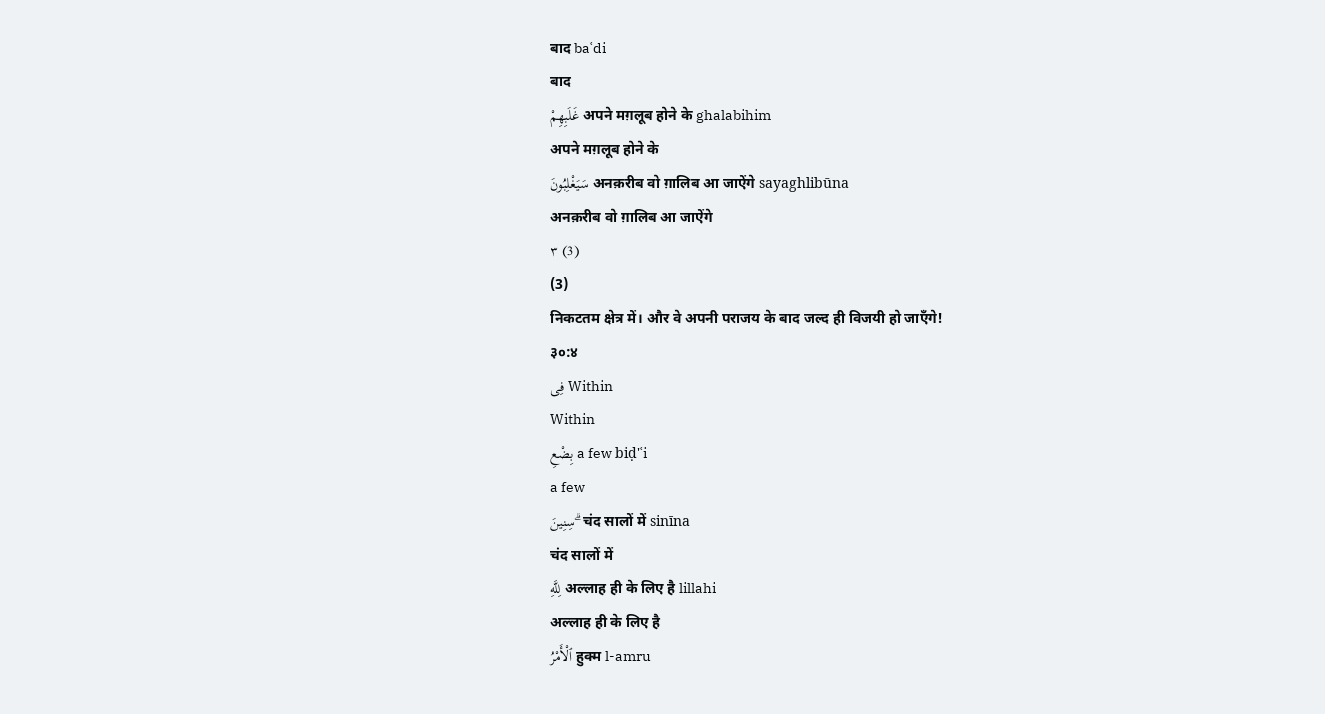बाद baʿdi
बाद
غَلَبِهِمْ अपने मग़लूब होने के ghalabihim
अपने मग़लूब होने के
سَيَغْلِبُونَ अनक़रीब वो ग़ालिब आ जाऐंगे sayaghlibūna
अनक़रीब वो ग़ालिब आ जाऐंगे
٣ (3)
(3)
निकटतम क्षेत्र में। और वे अपनी पराजय के बाद जल्द ही विजयी हो जाएँगे!
३०:४
فِى Within
Within
بِضْعِ a few biḍ'ʿi
a few
سِنِينَ ۗ चंद सालों में sinīna
चंद सालों में
لِلَّهِ अल्लाह ही के लिए है lillahi
अल्लाह ही के लिए है
ٱلْأَمْرُ हुक्म l-amru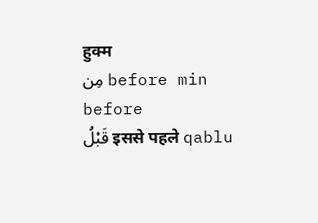हुक्म
مِن before min
before
قَبْلُ इससे पहले qablu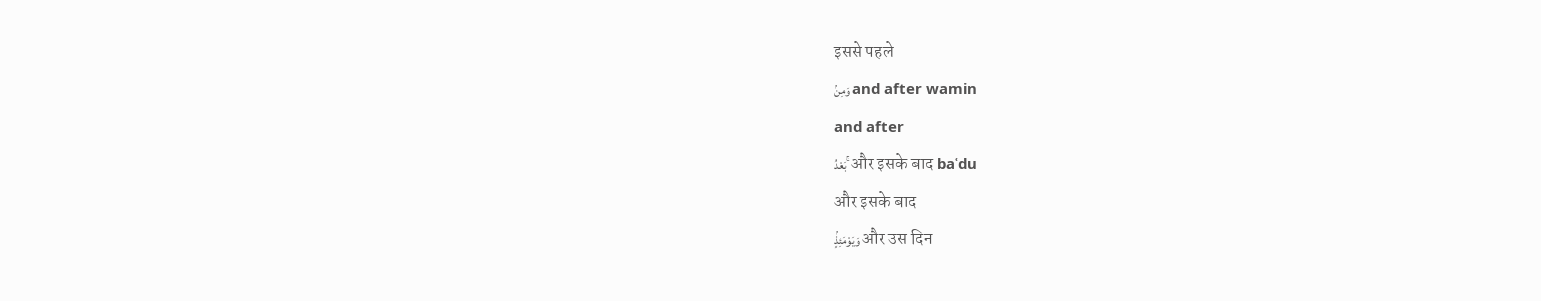इससे पहले
وَمِنۢ and after wamin
and after
بَعْدُ ۚ और इसके बाद baʿdu
और इसके बाद
وَيَوْمَئِذٍۢ और उस दिन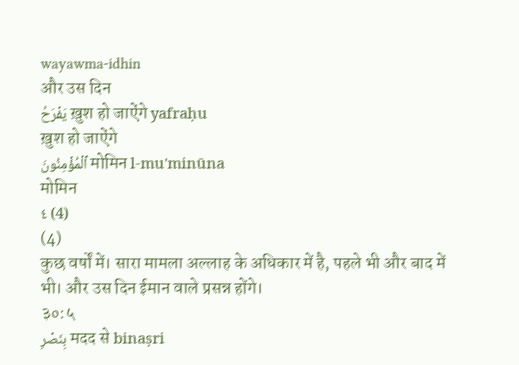wayawma-idhin
और उस दिन
يَفْرَحُ ख़ुश हो जाऐंगे yafraḥu
ख़ुश हो जाऐंगे
ٱلْمُؤْمِنُونَ मोमिन l-mu'minūna
मोमिन
٤ (4)
(4)
कुछ वर्षों में। सारा मामला अल्लाह के अधिकार में है, पहले भी और बाद में भी। और उस दिन ईमान वाले प्रसन्न होंगे।
३०:५
بِنَصْرِ मदद से binaṣri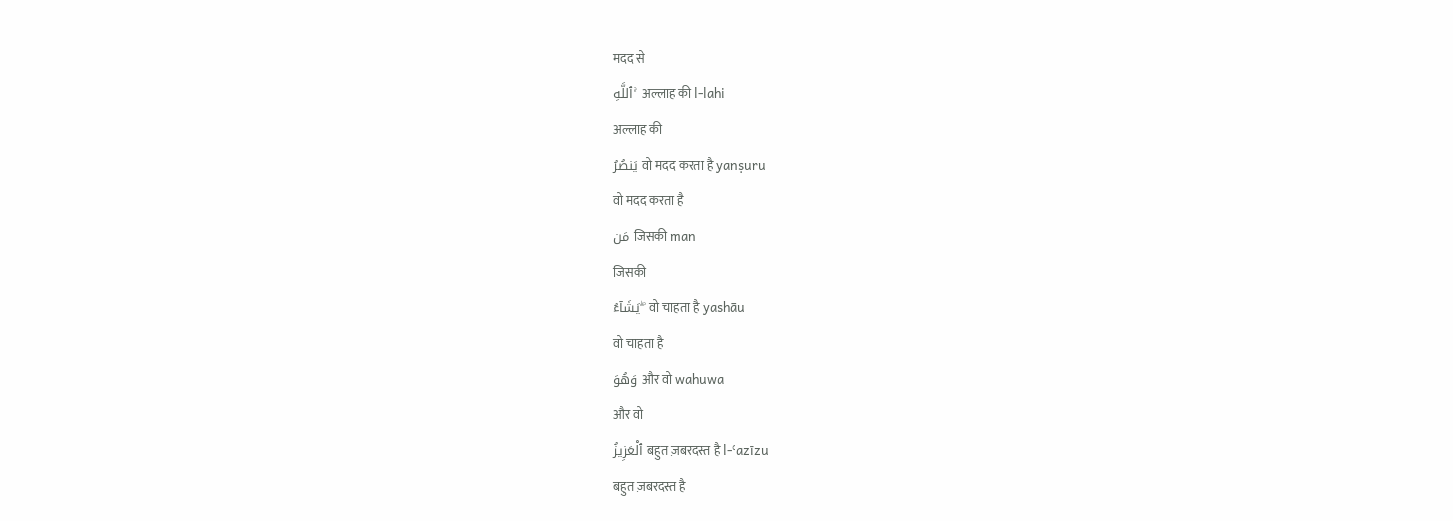मदद से
ٱللَّهِ ۚ अल्लाह की l-lahi
अल्लाह की
يَنصُرُ वो मदद करता है yanṣuru
वो मदद करता है
مَن जिसकी man
जिसकी
يَشَآءُ ۖ वो चाहता है yashāu
वो चाहता है
وَهُوَ और वो wahuwa
और वो
ٱلْعَزِيزُ बहुत ज़बरदस्त है l-ʿazīzu
बहुत ज़बरदस्त है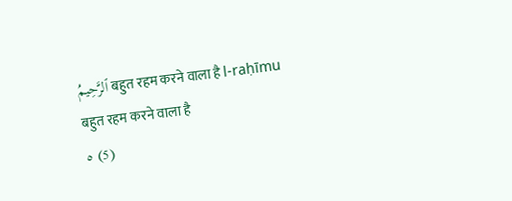ٱلرَّحِيمُ बहुत रहम करने वाला है l-raḥīmu
बहुत रहम करने वाला है
٥ (5)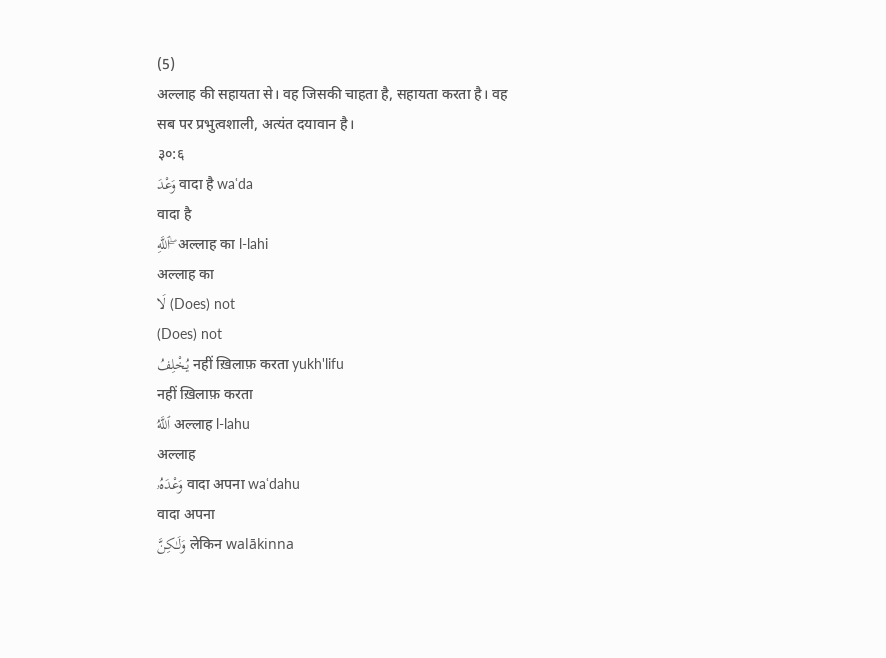(5)
अल्लाह की सहायता से। वह जिसकी चाहता है, सहायता करता है। वह सब पर प्रभुत्वशाली, अत्यंत दयावान है।
३०:६
وَعْدَ वादा है waʿda
वादा है
ٱللَّهِ ۖ अल्लाह का l-lahi
अल्लाह का
لَا (Does) not
(Does) not
يُخْلِفُ नहीं ख़िलाफ़ करता yukh'lifu
नहीं ख़िलाफ़ करता
ٱللَّهُ अल्लाह l-lahu
अल्लाह
وَعْدَهُۥ वादा अपना waʿdahu
वादा अपना
وَلَـٰكِنَّ लेकिन walākinna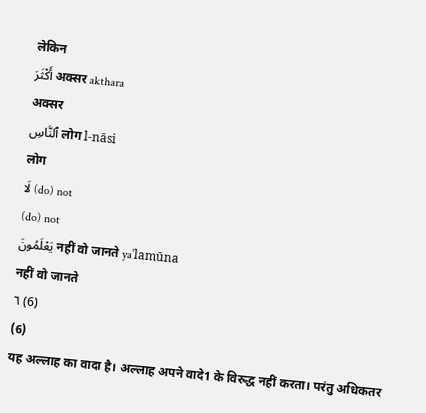लेकिन
أَكْثَرَ अक्सर akthara
अक्सर
ٱلنَّاسِ लोग l-nāsi
लोग
لَا (do) not
(do) not
يَعْلَمُونَ नहीं वो जानते yaʿlamūna
नहीं वो जानते
٦ (6)
(6)
यह अल्लाह का वादा है। अल्लाह अपने वादे1 के विरुद्ध नहीं करता। परंतु अधिकतर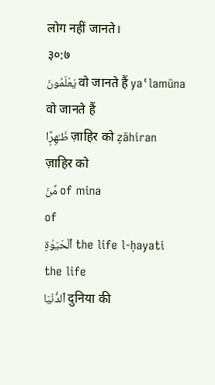लोग नहीं जानते।
३०:७
يَعْلَمُونَ वो जानते हैं yaʿlamūna
वो जानते हैं
ظَـٰهِرًۭا ज़ाहिर को ẓāhiran
ज़ाहिर को
مِّنَ of mina
of
ٱلْحَيَوٰةِ the life l-ḥayati
the life
ٱلدُّنْيَا दुनिया की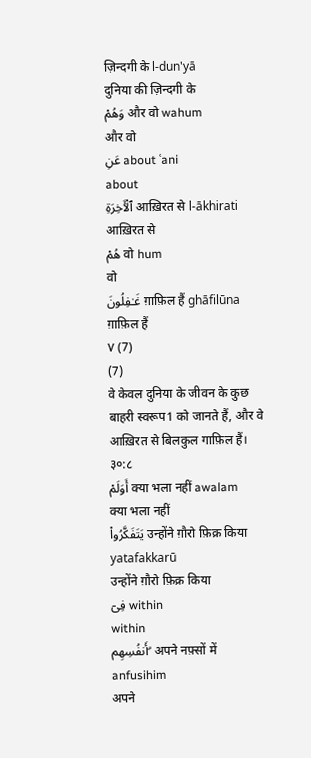ज़िन्दगी के l-dun'yā
दुनिया की ज़िन्दगी के
وَهُمْ और वो wahum
और वो
عَنِ about ʿani
about
ٱلْـَٔاخِرَةِ आख़िरत से l-ākhirati
आख़िरत से
هُمْ वो hum
वो
غَـٰفِلُونَ ग़ाफ़िल हैं ghāfilūna
ग़ाफ़िल हैं
٧ (7)
(7)
वे केवल दुनिया के जीवन के कुछ बाहरी स्वरूप1 को जानते हैं, और वे आख़िरत से बिलकुल गाफ़िल हैं।
३०:८
أَوَلَمْ क्या भला नहीं awalam
क्या भला नहीं
يَتَفَكَّرُوا۟ उन्होंने ग़ौरो फ़िक्र किया yatafakkarū
उन्होंने ग़ौरो फ़िक्र किया
فِىٓ within
within
أَنفُسِهِم ۗ अपने नफ़्सों में anfusihim
अपने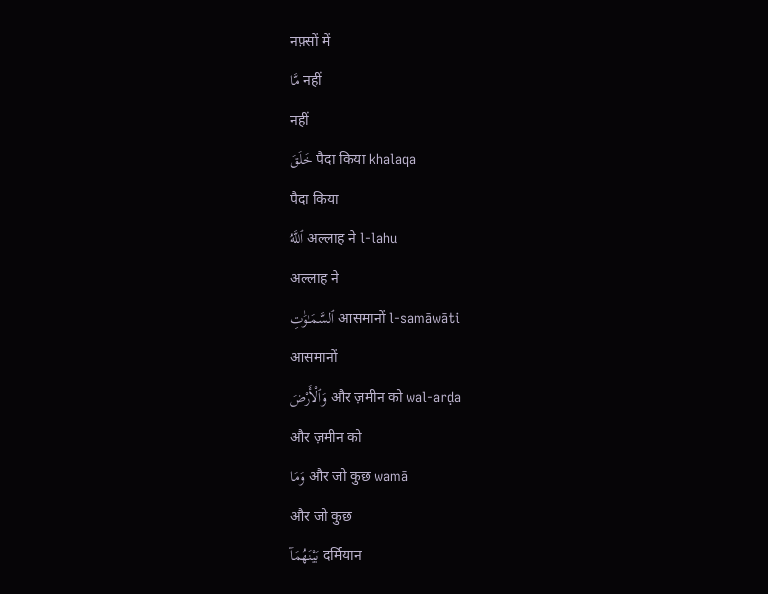नफ़्सों में
مَّا नहीं
नहीं
خَلَقَ पैदा किया khalaqa
पैदा किया
ٱللَّهُ अल्लाह ने l-lahu
अल्लाह ने
ٱلسَّمَـٰوَٰتِ आसमानों l-samāwāti
आसमानों
وَٱلْأَرْضَ और ज़मीन को wal-arḍa
और ज़मीन को
وَمَا और जो कुछ wamā
और जो कुछ
بَيْنَهُمَآ दर्मियान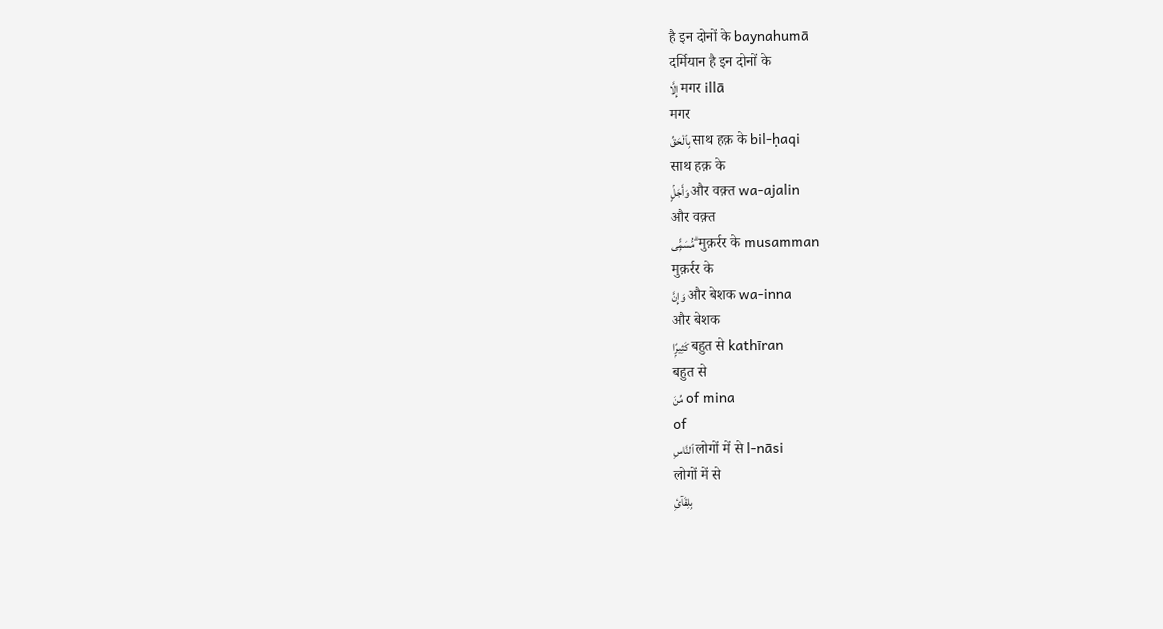है इन दोनों के baynahumā
दर्मियान है इन दोनों के
إِلَّا मगर illā
मगर
بِٱلْحَقِّ साथ हक़ के bil-ḥaqi
साथ हक़ के
وَأَجَلٍۢ और वक़्त wa-ajalin
और वक़्त
مُّسَمًّۭى ۗ मुक़र्रर के musamman
मुक़र्रर के
وَإِنَّ और बेशक wa-inna
और बेशक
كَثِيرًۭا बहुत से kathīran
बहुत से
مِّنَ of mina
of
ٱلنَّاسِ लोगों में से l-nāsi
लोगों में से
بِلِقَآئِ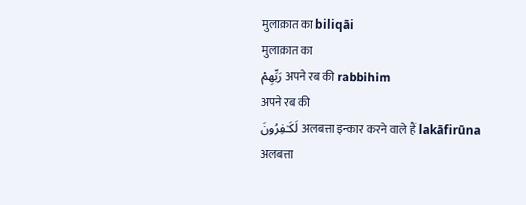मुलाक़ात का biliqāi
मुलाक़ात का
رَبِّهِمْ अपने रब की rabbihim
अपने रब की
لَكَـٰفِرُونَ अलबत्ता इन्कार करने वाले हैं lakāfirūna
अलबत्ता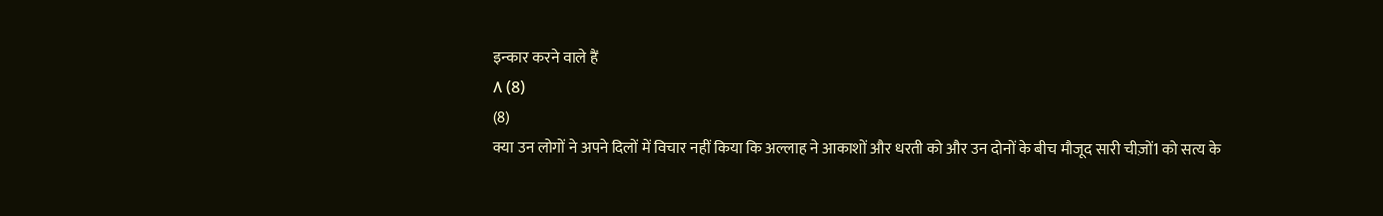इन्कार करने वाले हैं
٨ (8)
(8)
क्या उन लोगों ने अपने दिलों में विचार नहीं किया कि अल्लाह ने आकाशों और धरती को और उन दोनों के बीच मौजूद सारी चीज़ों1 को सत्य के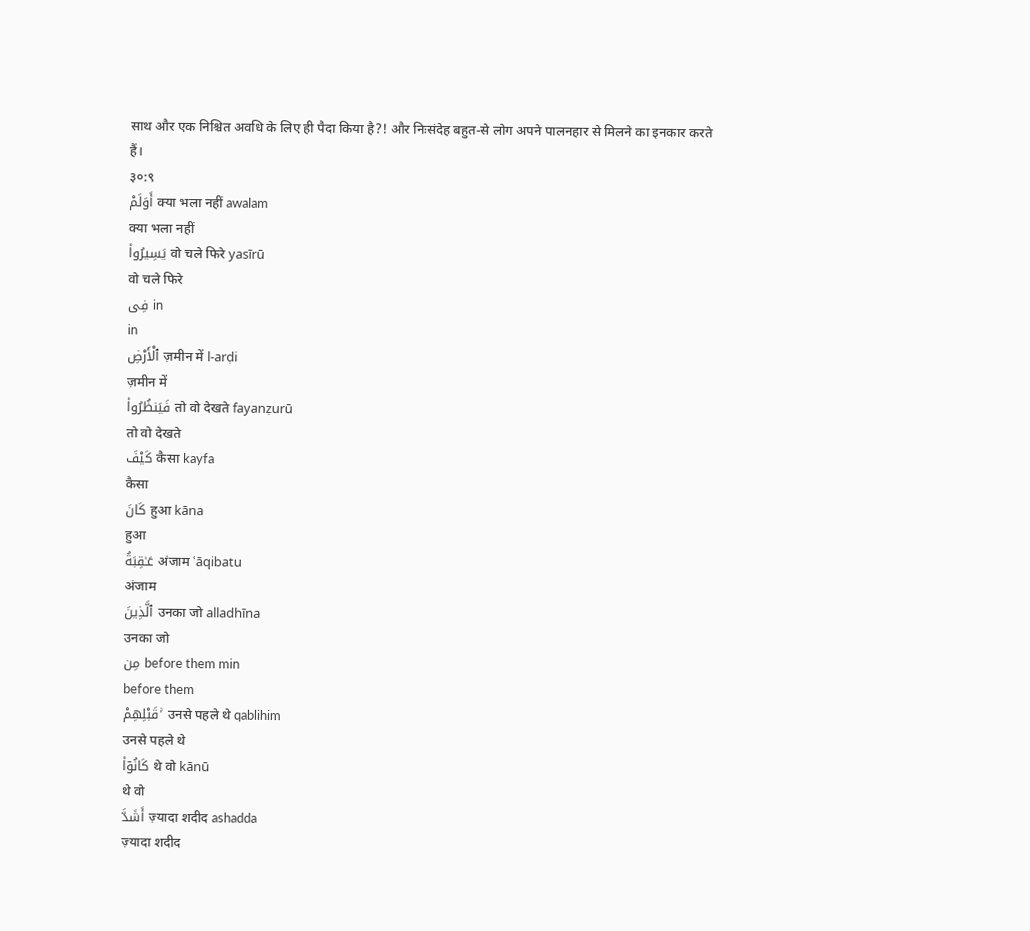साथ और एक निश्चित अवधि के लिए ही पैदा किया है?! और निःसंदेह बहुत-से लोग अपने पालनहार से मिलने का इनकार करते हैं।
३०:९
أَوَلَمْ क्या भला नहीं awalam
क्या भला नहीं
يَسِيرُوا۟ वो चले फिरे yasīrū
वो चले फिरे
فِى in
in
ٱلْأَرْضِ ज़मीन में l-arḍi
ज़मीन में
فَيَنظُرُوا۟ तो वो देखते fayanẓurū
तो वो देखते
كَيْفَ कैसा kayfa
कैसा
كَانَ हुआ kāna
हुआ
عَـٰقِبَةُ अंजाम ʿāqibatu
अंजाम
ٱلَّذِينَ उनका जो alladhīna
उनका जो
مِن before them min
before them
قَبْلِهِمْ ۚ उनसे पहले थे qablihim
उनसे पहले थे
كَانُوٓا۟ थे वो kānū
थे वो
أَشَدَّ ज़्यादा शदीद ashadda
ज़्यादा शदीद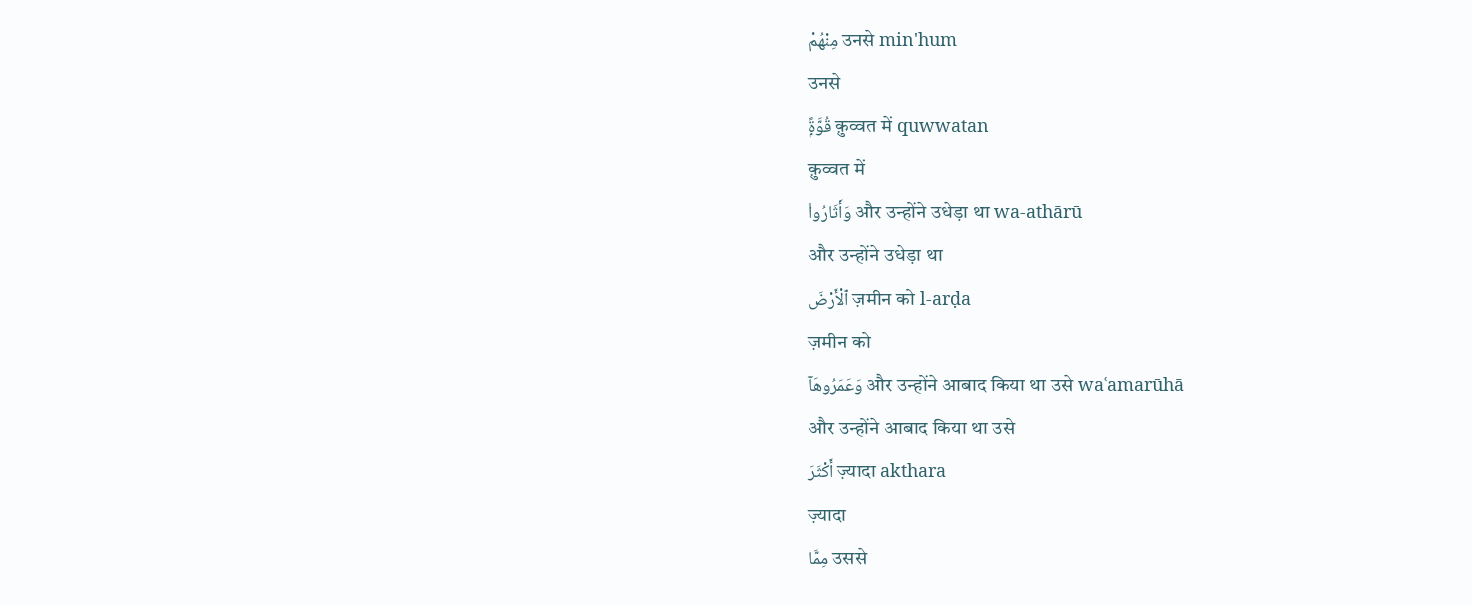مِنْهُمْ उनसे min'hum
उनसे
قُوَّةًۭ क़ुव्वत में quwwatan
क़ुव्वत में
وَأَثَارُوا۟ और उन्होंने उधेड़ा था wa-athārū
और उन्होंने उधेड़ा था
ٱلْأَرْضَ ज़मीन को l-arḍa
ज़मीन को
وَعَمَرُوهَآ और उन्होंने आबाद किया था उसे waʿamarūhā
और उन्होंने आबाद किया था उसे
أَكْثَرَ ज़्यादा akthara
ज़्यादा
مِمَّا उससे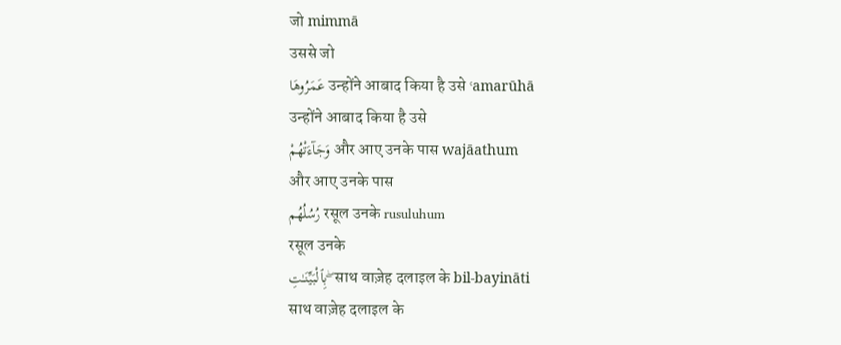जो mimmā
उससे जो
عَمَرُوهَا उन्होंने आबाद किया है उसे ʿamarūhā
उन्होंने आबाद किया है उसे
وَجَآءَتْهُمْ और आए उनके पास wajāathum
और आए उनके पास
رُسُلُهُم रसूल उनके rusuluhum
रसूल उनके
بِٱلْبَيِّنَـٰتِ ۖ साथ वाज़ेह दलाइल के bil-bayināti
साथ वाज़ेह दलाइल के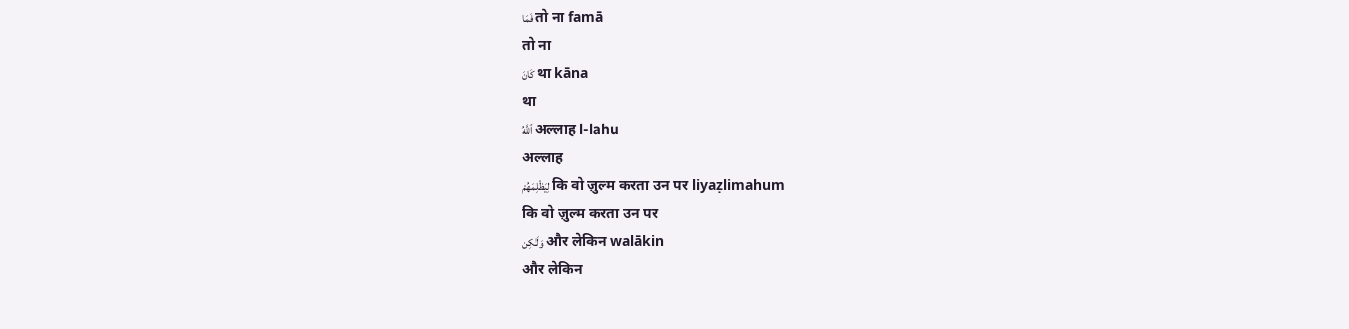فَمَا तो ना famā
तो ना
كَانَ था kāna
था
ٱللَّهُ अल्लाह l-lahu
अल्लाह
لِيَظْلِمَهُمْ कि वो ज़ुल्म करता उन पर liyaẓlimahum
कि वो ज़ुल्म करता उन पर
وَلَـٰكِن और लेकिन walākin
और लेकिन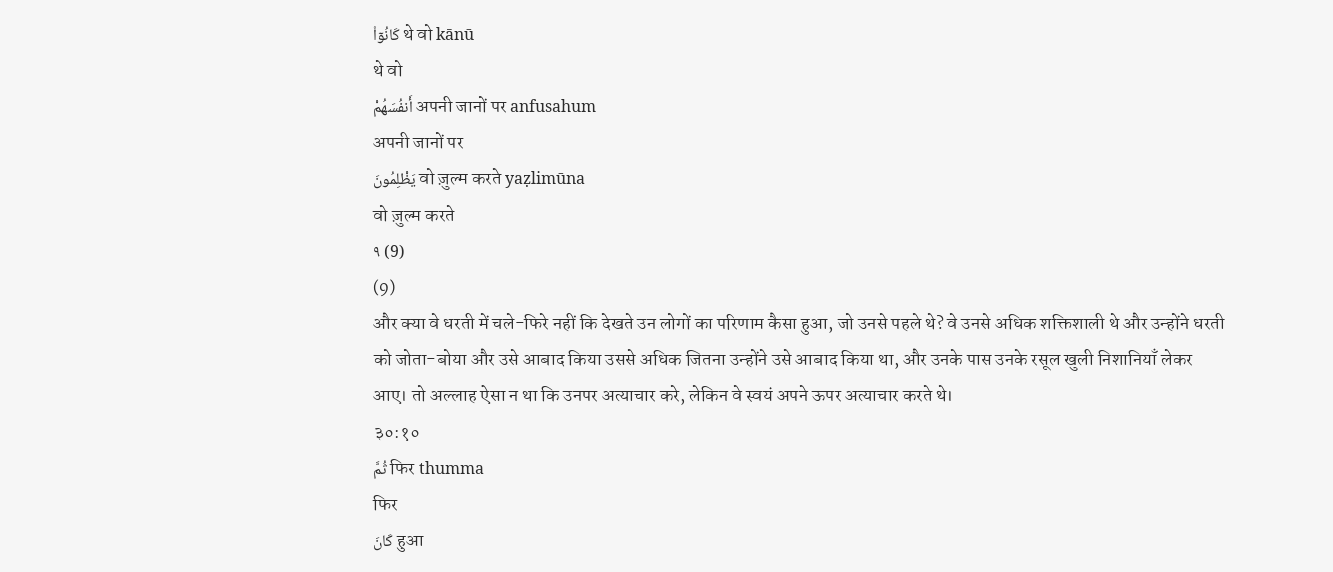كَانُوٓا۟ थे वो kānū
थे वो
أَنفُسَهُمْ अपनी जानों पर anfusahum
अपनी जानों पर
يَظْلِمُونَ वो ज़ुल्म करते yaẓlimūna
वो ज़ुल्म करते
٩ (9)
(9)
और क्या वे धरती में चले-फिरे नहीं कि देखते उन लोगों का परिणाम कैसा हुआ, जो उनसे पहले थे? वे उनसे अधिक शक्तिशाली थे और उन्होंने धरती को जोता-बोया और उसे आबाद किया उससे अधिक जितना उन्होंने उसे आबाद किया था, और उनके पास उनके रसूल खुली निशानियाँ लेकर आए। तो अल्लाह ऐसा न था कि उनपर अत्याचार करे, लेकिन वे स्वयं अपने ऊपर अत्याचार करते थे।
३०:१०
ثُمَّ फिर thumma
फिर
كَانَ हुआ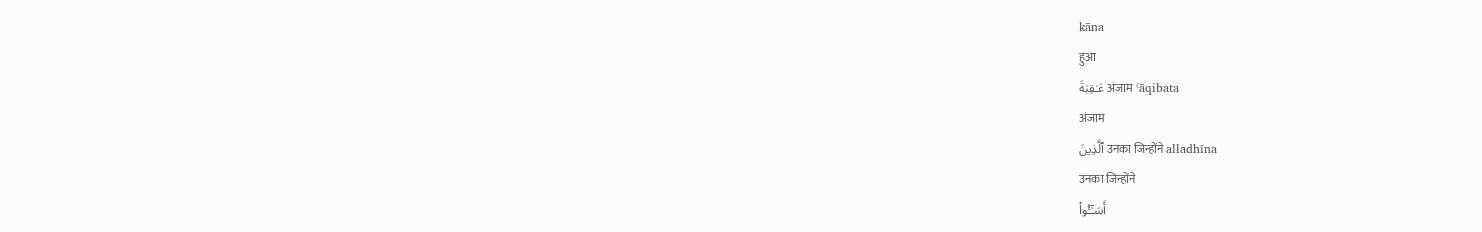kāna
हुआ
عَـٰقِبَةَ अंजाम ʿāqibata
अंजाम
ٱلَّذِينَ उनका जिन्होंने alladhīna
उनका जिन्होंने
أَسَـٰٓـُٔوا۟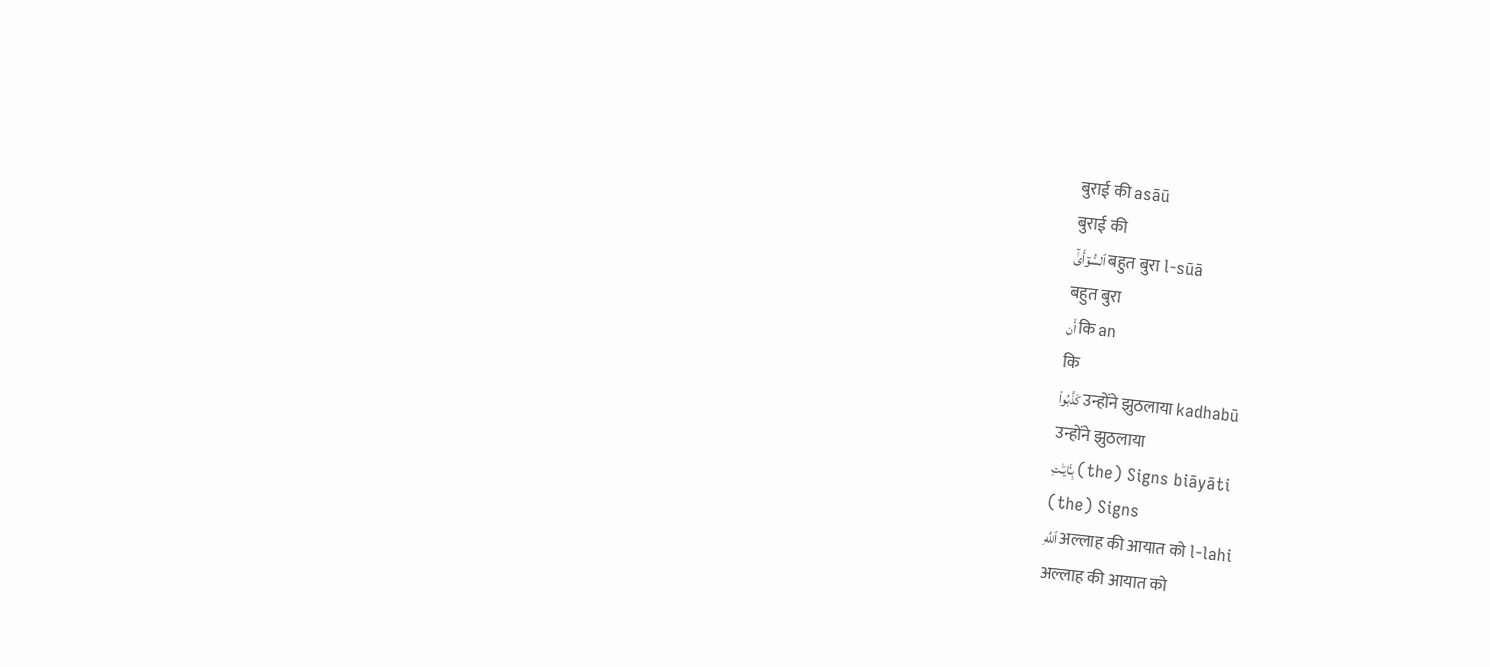बुराई की asāū
बुराई की
ٱلسُّوٓأَىٰٓ बहुत बुरा l-sūā
बहुत बुरा
أَن कि an
कि
كَذَّبُوا۟ उन्होंने झुठलाया kadhabū
उन्होंने झुठलाया
بِـَٔايَـٰتِ (the) Signs biāyāti
(the) Signs
ٱللَّهِ अल्लाह की आयात को l-lahi
अल्लाह की आयात को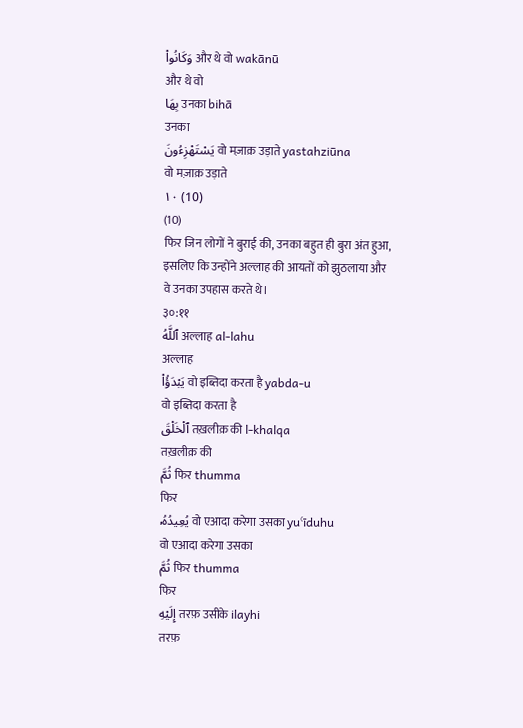وَكَانُوا۟ और थे वो wakānū
और थे वो
بِهَا उनका bihā
उनका
يَسْتَهْزِءُونَ वो मज़ाक़ उड़ाते yastahziūna
वो मज़ाक़ उड़ाते
١٠ (10)
(10)
फिर जिन लोगों ने बुराई की, उनका बहुत ही बुरा अंत हुआ, इसलिए कि उन्होंने अल्लाह की आयतों को झुठलाया और वे उनका उपहास करते थे।
३०:११
ٱللَّهُ अल्लाह al-lahu
अल्लाह
يَبْدَؤُا۟ वो इब्तिदा करता है yabda-u
वो इब्तिदा करता है
ٱلْخَلْقَ तख़लीक़ की l-khalqa
तख़लीक़ की
ثُمَّ फिर thumma
फिर
يُعِيدُهُۥ वो एआदा करेगा उसका yuʿīduhu
वो एआदा करेगा उसका
ثُمَّ फिर thumma
फिर
إِلَيْهِ तरफ़ उसीके ilayhi
तरफ़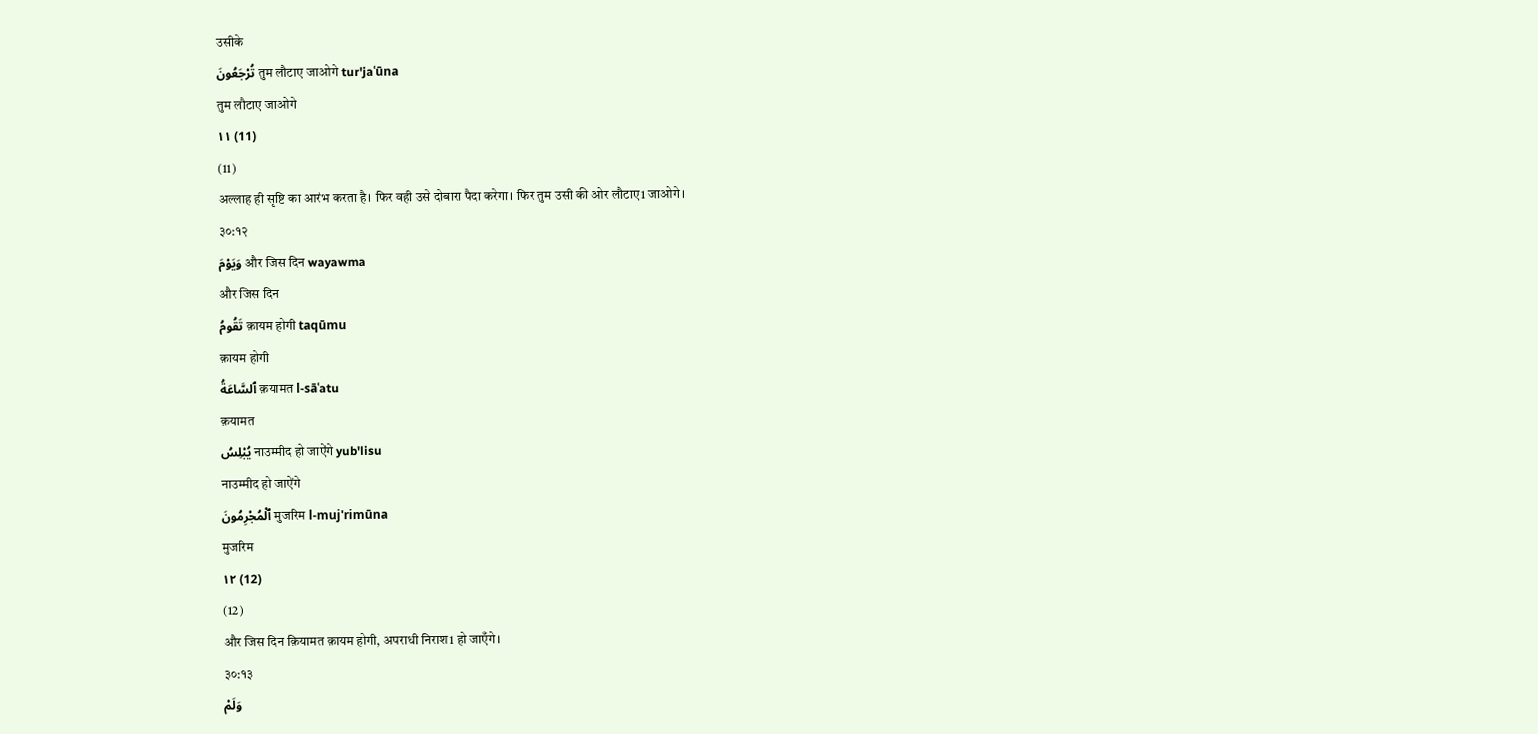उसीके
تُرْجَعُونَ तुम लौटाए जाओगे tur'jaʿūna
तुम लौटाए जाओगे
١١ (11)
(11)
अल्लाह ही सृष्टि का आरंभ करता है। फिर वही उसे दोबारा पैदा करेगा। फिर तुम उसी की ओर लौटाए1 जाओगे।
३०:१२
وَيَوْمَ और जिस दिन wayawma
और जिस दिन
تَقُومُ क़ायम होगी taqūmu
क़ायम होगी
ٱلسَّاعَةُ क़यामत l-sāʿatu
क़यामत
يُبْلِسُ नाउम्मीद हो जाऐंगे yub'lisu
नाउम्मीद हो जाऐंगे
ٱلْمُجْرِمُونَ मुजरिम l-muj'rimūna
मुजरिम
١٢ (12)
(12)
और जिस दिन क़ियामत क़ायम होगी, अपराधी निराश1 हो जाएँगे।
३०:१३
وَلَمْ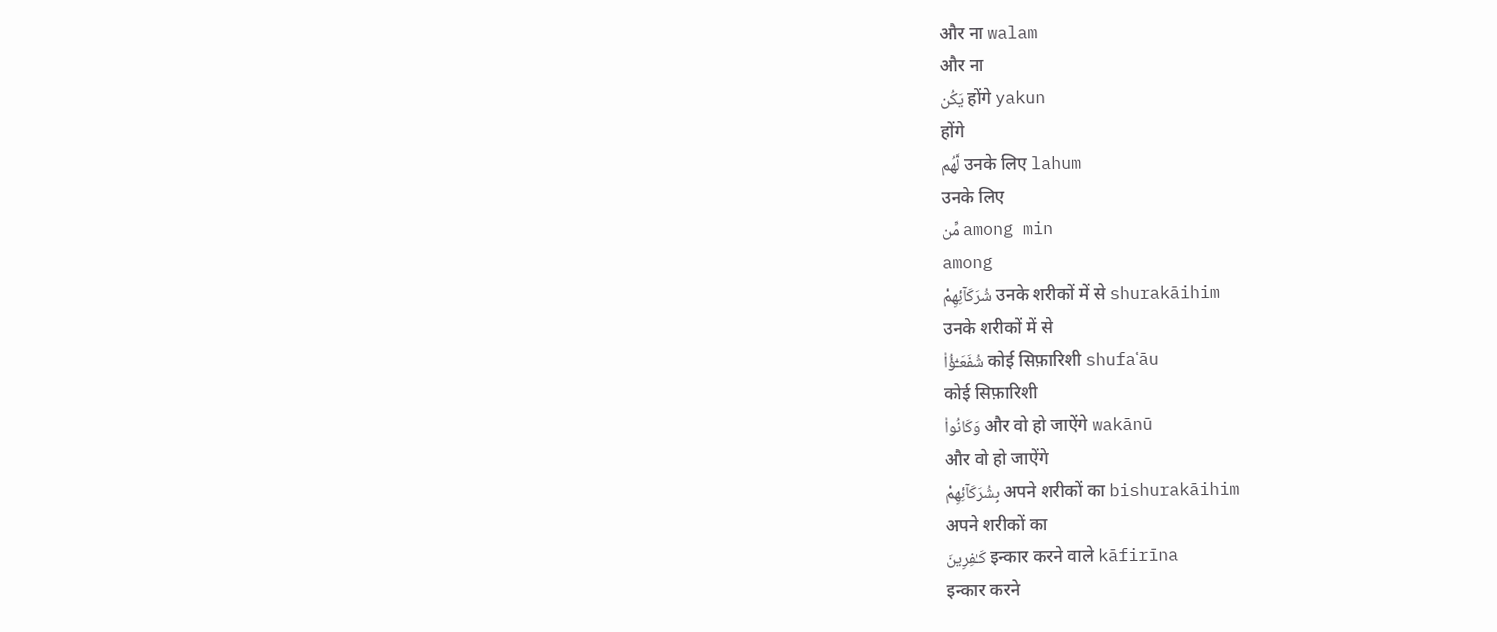और ना walam
और ना
يَكُن होंगे yakun
होंगे
لَّهُم उनके लिए lahum
उनके लिए
مِّن among min
among
شُرَكَآئِهِمْ उनके शरीकों में से shurakāihim
उनके शरीकों में से
شُفَعَـٰٓؤُا۟ कोई सिफ़ारिशी shufaʿāu
कोई सिफ़ारिशी
وَكَانُوا۟ और वो हो जाऐंगे wakānū
और वो हो जाऐंगे
بِشُرَكَآئِهِمْ अपने शरीकों का bishurakāihim
अपने शरीकों का
كَـٰفِرِينَ इन्कार करने वाले kāfirīna
इन्कार करने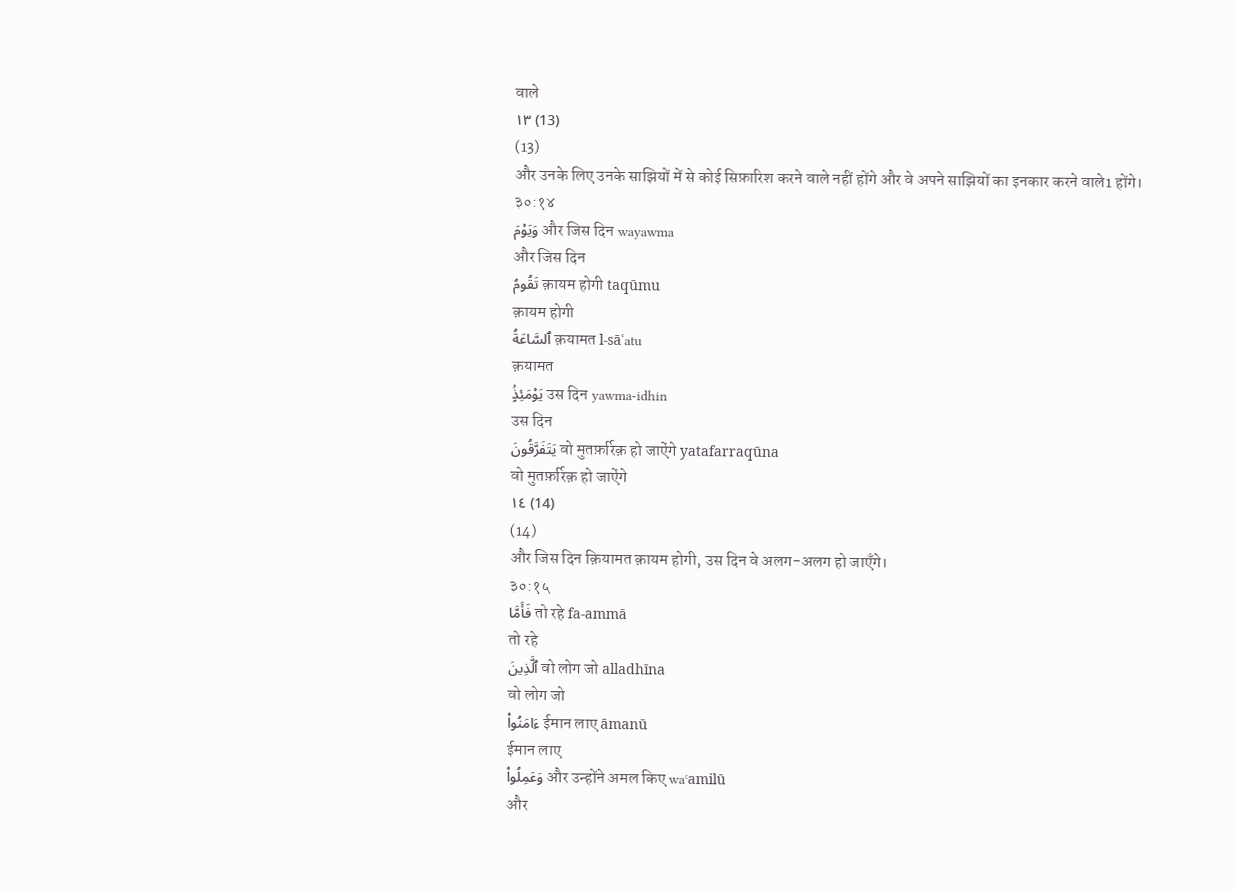वाले
١٣ (13)
(13)
और उनके लिए उनके साझियों में से कोई सिफ़ारिश करने वाले नहीं होंगे और वे अपने साझियों का इनकार करने वाले1 होंगे।
३०:१४
وَيَوْمَ और जिस दिन wayawma
और जिस दिन
تَقُومُ क़ायम होगी taqūmu
क़ायम होगी
ٱلسَّاعَةُ क़यामत l-sāʿatu
क़यामत
يَوْمَئِذٍۢ उस दिन yawma-idhin
उस दिन
يَتَفَرَّقُونَ वो मुतफ़र्रिक़ हो जाऐंगे yatafarraqūna
वो मुतफ़र्रिक़ हो जाऐंगे
١٤ (14)
(14)
और जिस दिन क़ियामत क़ायम होगी, उस दिन वे अलग-अलग हो जाएँगे।
३०:१५
فَأَمَّا तो रहे fa-ammā
तो रहे
ٱلَّذِينَ वो लोग जो alladhīna
वो लोग जो
ءَامَنُوا۟ ईमान लाए āmanū
ईमान लाए
وَعَمِلُوا۟ और उन्होंने अमल किए waʿamilū
और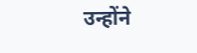उन्होंने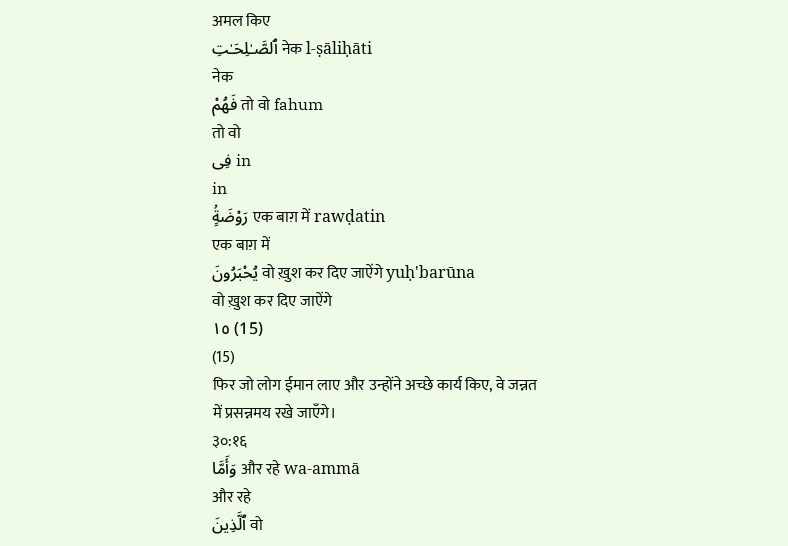अमल किए
ٱلصَّـٰلِحَـٰتِ नेक l-ṣāliḥāti
नेक
فَهُمْ तो वो fahum
तो वो
فِى in
in
رَوْضَةٍۢ एक बाग़ में rawḍatin
एक बाग़ में
يُحْبَرُونَ वो ख़ुश कर दिए जाऐंगे yuḥ'barūna
वो ख़ुश कर दिए जाऐंगे
١٥ (15)
(15)
फिर जो लोग ईमान लाए और उन्होंने अच्छे कार्य किए, वे जन्नत में प्रसन्नमय रखे जाएँगे।
३०:१६
وَأَمَّا और रहे wa-ammā
और रहे
ٱلَّذِينَ वो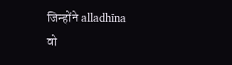जिन्होंने alladhīna
वो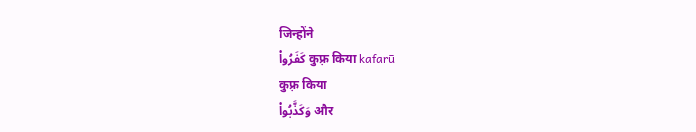जिन्होंने
كَفَرُوا۟ कुफ़्र किया kafarū
कुफ़्र किया
وَكَذَّبُوا۟ और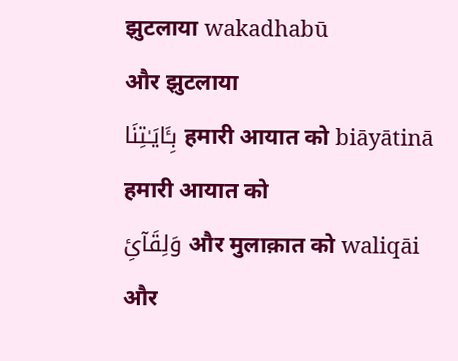झुटलाया wakadhabū
और झुटलाया
بِـَٔايَـٰتِنَا हमारी आयात को biāyātinā
हमारी आयात को
وَلِقَآئِ और मुलाक़ात को waliqāi
और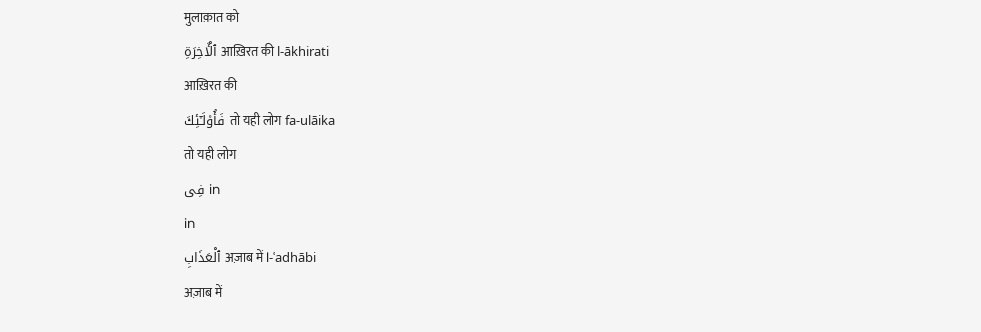मुलाक़ात को
ٱلْـَٔاخِرَةِ आख़िरत की l-ākhirati
आख़िरत की
فَأُو۟لَـٰٓئِكَ तो यही लोग fa-ulāika
तो यही लोग
فِى in
in
ٱلْعَذَابِ अज़ाब में l-ʿadhābi
अज़ाब में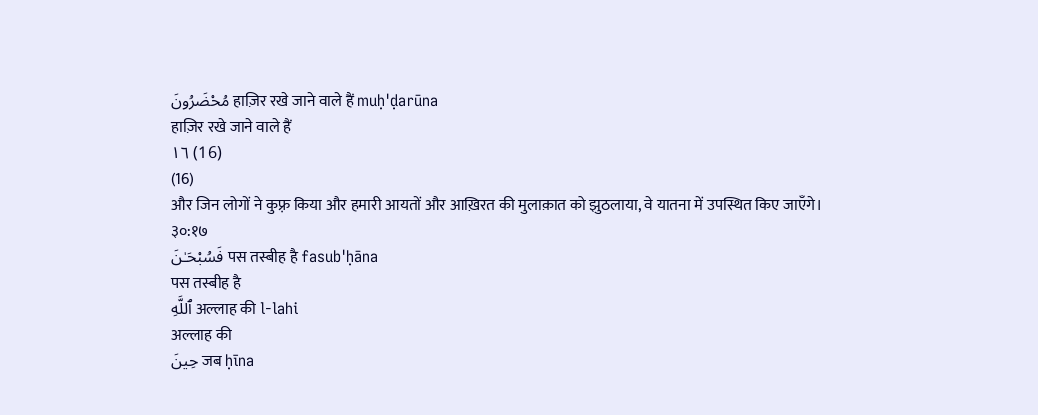مُحْضَرُونَ हाज़िर रखे जाने वाले हैं muḥ'ḍarūna
हाज़िर रखे जाने वाले हैं
١٦ (16)
(16)
और जिन लोगों ने कुफ़्र किया और हमारी आयतों और आख़िरत की मुलाक़ात को झुठलाया, वे यातना में उपस्थित किए जाएँगे।
३०:१७
فَسُبْحَـٰنَ पस तस्बीह है fasub'ḥāna
पस तस्बीह है
ٱللَّهِ अल्लाह की l-lahi
अल्लाह की
حِينَ जब ḥīna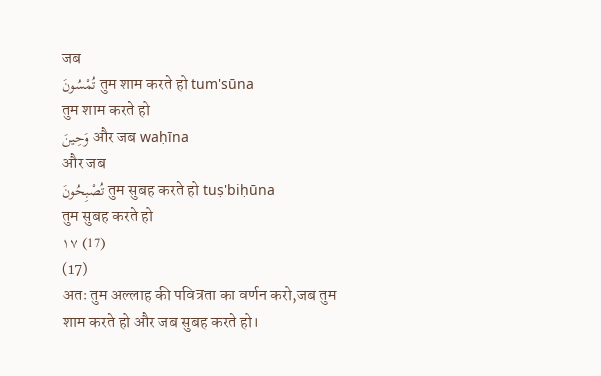जब
تُمْسُونَ तुम शाम करते हो tum'sūna
तुम शाम करते हो
وَحِينَ और जब waḥīna
और जब
تُصْبِحُونَ तुम सुबह करते हो tuṣ'biḥūna
तुम सुबह करते हो
١٧ (17)
(17)
अतः तुम अल्लाह की पवित्रता का वर्णन करो,जब तुम शाम करते हो और जब सुबह करते हो।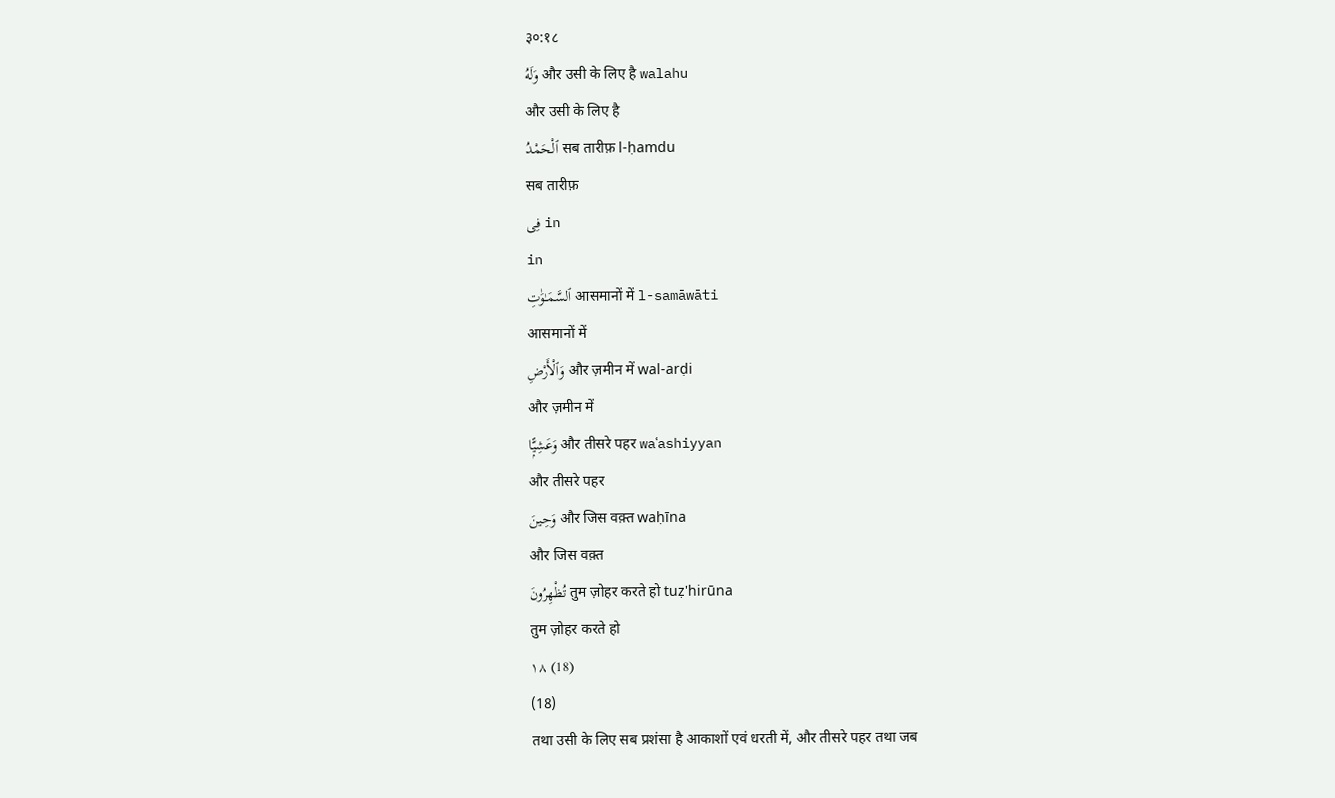३०:१८
وَلَهُ और उसी के लिए है walahu
और उसी के लिए है
ٱلْحَمْدُ सब तारीफ़ l-ḥamdu
सब तारीफ़
فِى in
in
ٱلسَّمَـٰوَٰتِ आसमानों में l-samāwāti
आसमानों में
وَٱلْأَرْضِ और ज़मीन में wal-arḍi
और ज़मीन में
وَعَشِيًّۭا और तीसरे पहर waʿashiyyan
और तीसरे पहर
وَحِينَ और जिस वक़्त waḥīna
और जिस वक़्त
تُظْهِرُونَ तुम ज़ोहर करते हो tuẓ'hirūna
तुम ज़ोहर करते हो
١٨ (18)
(18)
तथा उसी के लिए सब प्रशंसा है आकाशों एवं धरती में, और तीसरे पहर तथा जब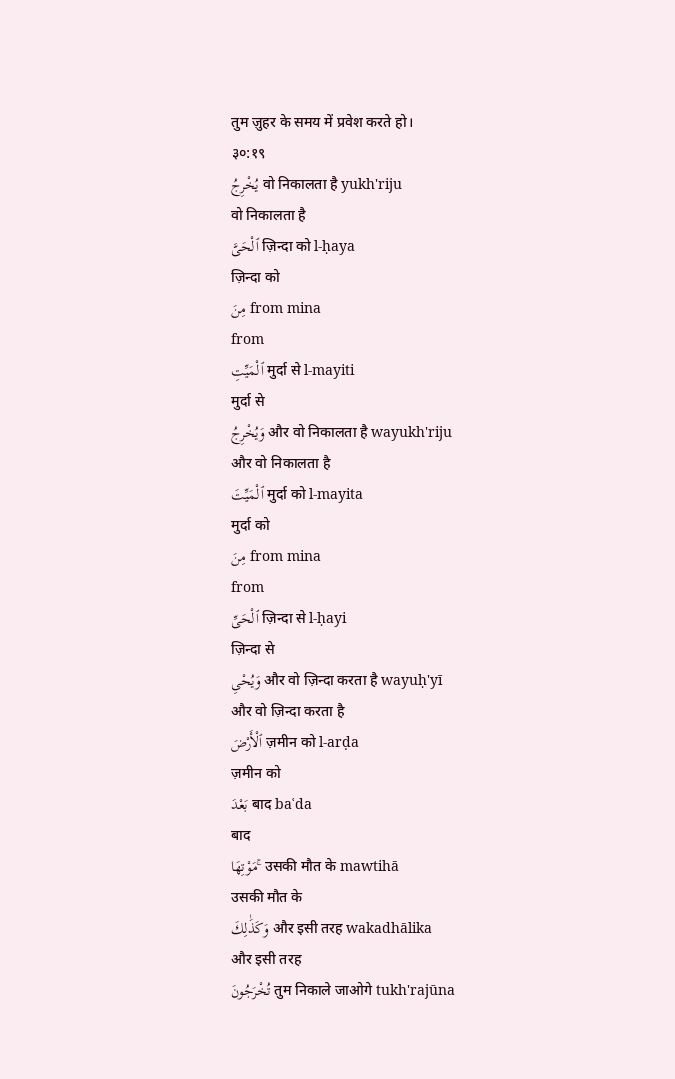तुम ज़ुहर के समय में प्रवेश करते हो।
३०:१९
يُخْرِجُ वो निकालता है yukh'riju
वो निकालता है
ٱلْحَىَّ ज़िन्दा को l-ḥaya
ज़िन्दा को
مِنَ from mina
from
ٱلْمَيِّتِ मुर्दा से l-mayiti
मुर्दा से
وَيُخْرِجُ और वो निकालता है wayukh'riju
और वो निकालता है
ٱلْمَيِّتَ मुर्दा को l-mayita
मुर्दा को
مِنَ from mina
from
ٱلْحَىِّ ज़िन्दा से l-ḥayi
ज़िन्दा से
وَيُحْىِ और वो ज़िन्दा करता है wayuḥ'yī
और वो ज़िन्दा करता है
ٱلْأَرْضَ ज़मीन को l-arḍa
ज़मीन को
بَعْدَ बाद baʿda
बाद
مَوْتِهَا ۚ उसकी मौत के mawtihā
उसकी मौत के
وَكَذَٰلِكَ और इसी तरह wakadhālika
और इसी तरह
تُخْرَجُونَ तुम निकाले जाओगे tukh'rajūna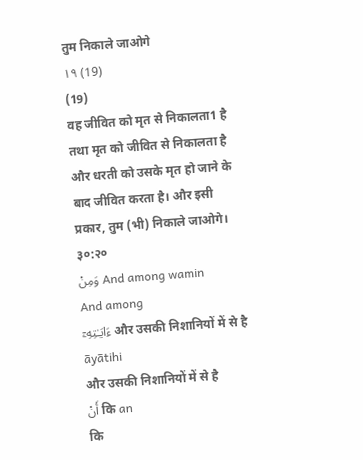तुम निकाले जाओगे
١٩ (19)
(19)
वह जीवित को मृत से निकालता1 है तथा मृत को जीवित से निकालता है और धरती को उसके मृत हो जाने के बाद जीवित करता है। और इसी प्रकार, तुम (भी) निकाले जाओगे।
३०:२०
وَمِنْ And among wamin
And among
ءَايَـٰتِهِۦٓ और उसकी निशानियों में से है āyātihi
और उसकी निशानियों में से है
أَنْ कि an
कि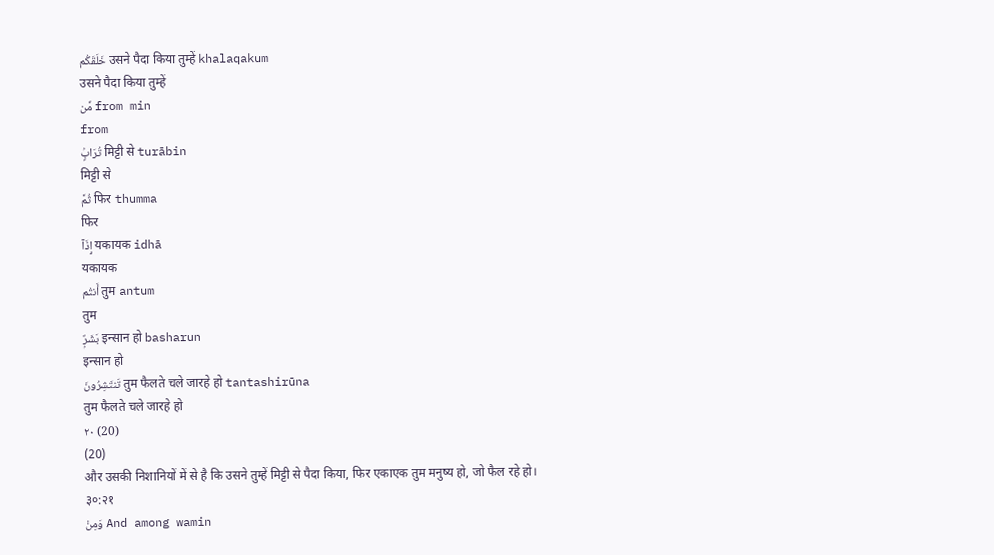خَلَقَكُم उसने पैदा किया तुम्हें khalaqakum
उसने पैदा किया तुम्हें
مِّن from min
from
تُرَابٍۢ मिट्टी से turābin
मिट्टी से
ثُمَّ फिर thumma
फिर
إِذَآ यकायक idhā
यकायक
أَنتُم तुम antum
तुम
بَشَرٌۭ इन्सान हो basharun
इन्सान हो
تَنتَشِرُونَ तुम फैलते चले जारहे हो tantashirūna
तुम फैलते चले जारहे हो
٢٠ (20)
(20)
और उसकी निशानियों में से है कि उसने तुम्हें मिट्टी से पैदा किया, फिर एकाएक तुम मनुष्य हो, जो फैल रहे हो।
३०:२१
وَمِنْ And among wamin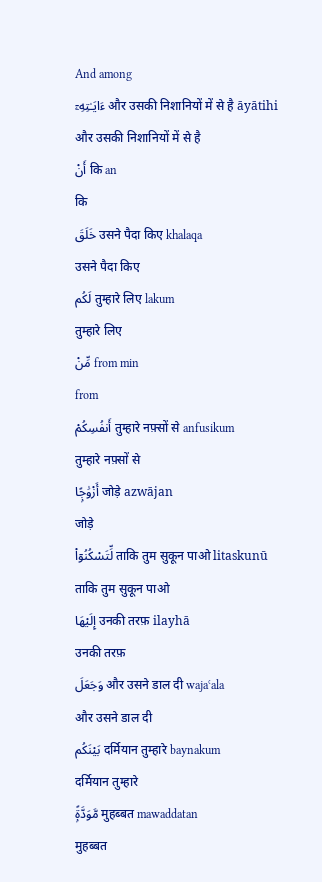And among
ءَايَـٰتِهِۦٓ और उसकी निशानियों में से है āyātihi
और उसकी निशानियों में से है
أَنْ कि an
कि
خَلَقَ उसने पैदा किए khalaqa
उसने पैदा किए
لَكُم तुम्हारे लिए lakum
तुम्हारे लिए
مِّنْ from min
from
أَنفُسِكُمْ तुम्हारे नफ़्सों से anfusikum
तुम्हारे नफ़्सों से
أَزْوَٰجًۭا जोड़े azwājan
जोड़े
لِّتَسْكُنُوٓا۟ ताकि तुम सुकून पाओ litaskunū
ताकि तुम सुकून पाओ
إِلَيْهَا उनकी तरफ़ ilayhā
उनकी तरफ़
وَجَعَلَ और उसने डाल दी wajaʿala
और उसने डाल दी
بَيْنَكُم दर्मियान तुम्हारे baynakum
दर्मियान तुम्हारे
مَّوَدَّةًۭ मुहब्बत mawaddatan
मुहब्बत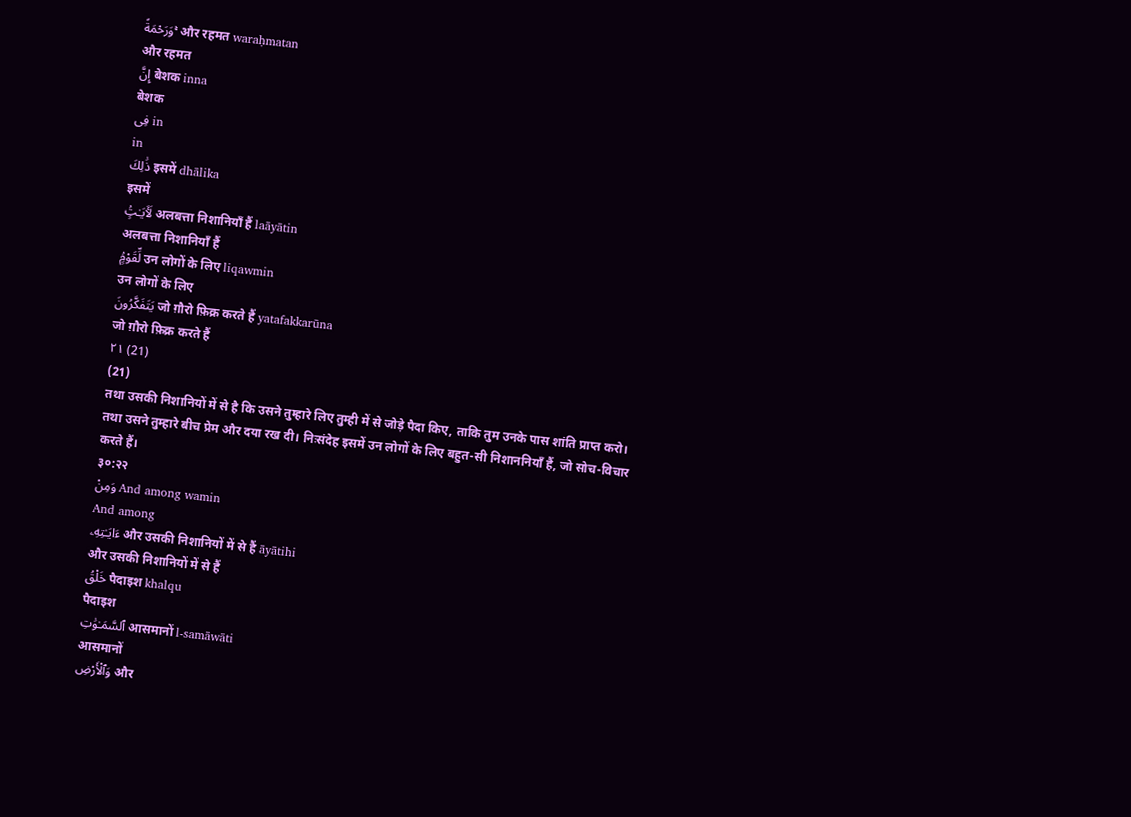وَرَحْمَةً ۚ और रहमत waraḥmatan
और रहमत
إِنَّ बेशक inna
बेशक
فِى in
in
ذَٰلِكَ इसमें dhālika
इसमें
لَـَٔايَـٰتٍۢ अलबत्ता निशानियाँ हैं laāyātin
अलबत्ता निशानियाँ हैं
لِّقَوْمٍۢ उन लोगों के लिए liqawmin
उन लोगों के लिए
يَتَفَكَّرُونَ जो ग़ौरो फ़िक्र करते हैं yatafakkarūna
जो ग़ौरो फ़िक्र करते हैं
٢١ (21)
(21)
तथा उसकी निशानियों में से है कि उसने तुम्हारे लिए तुम्ही में से जोड़े पैदा किए, ताकि तुम उनके पास शांति प्राप्त करो। तथा उसने तुम्हारे बीच प्रेम और दया रख दी। निःसंदेह इसमें उन लोगों के लिए बहुत-सी निशाननियाँ हैं, जो सोच-विचार करते हैं।
३०:२२
وَمِنْ And among wamin
And among
ءَايَـٰتِهِۦ और उसकी निशानियों में से हैं āyātihi
और उसकी निशानियों में से हैं
خَلْقُ पैदाइश khalqu
पैदाइश
ٱلسَّمَـٰوَٰتِ आसमानों l-samāwāti
आसमानों
وَٱلْأَرْضِ और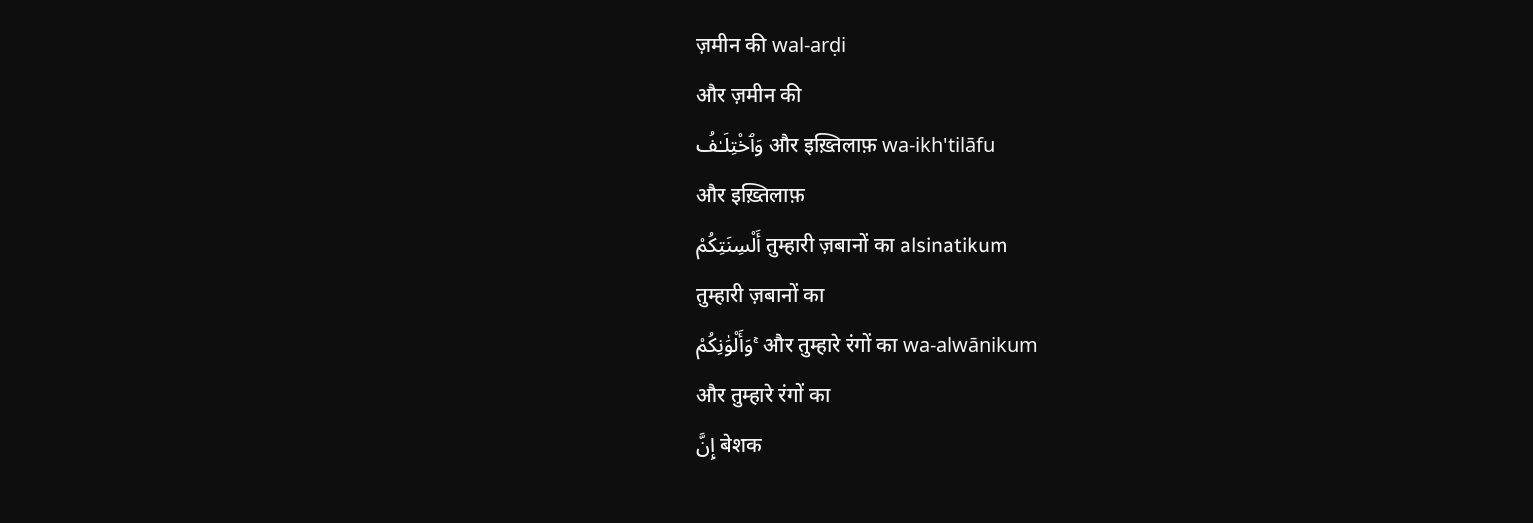ज़मीन की wal-arḍi
और ज़मीन की
وَٱخْتِلَـٰفُ और इख़्तिलाफ़ wa-ikh'tilāfu
और इख़्तिलाफ़
أَلْسِنَتِكُمْ तुम्हारी ज़बानों का alsinatikum
तुम्हारी ज़बानों का
وَأَلْوَٰنِكُمْ ۚ और तुम्हारे रंगों का wa-alwānikum
और तुम्हारे रंगों का
إِنَّ बेशक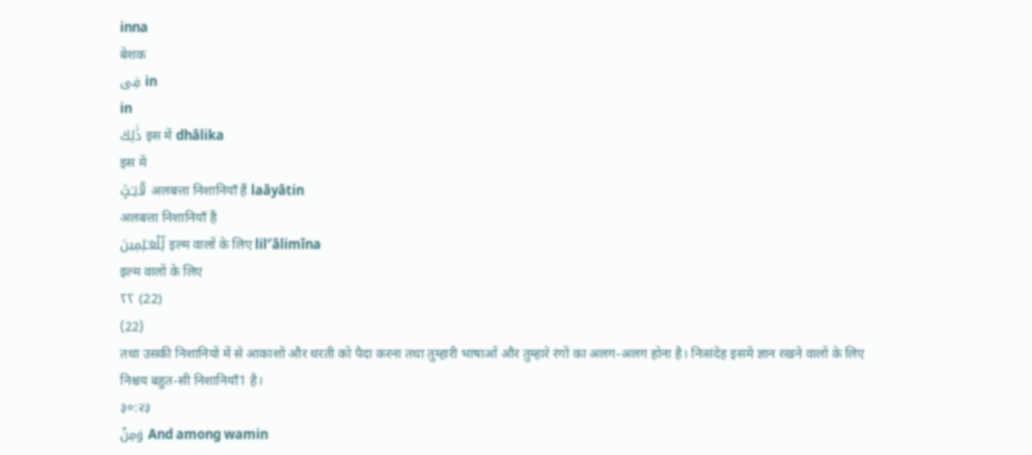inna
बेशक
فِى in
in
ذَٰلِكَ इस में dhālika
इस में
لَـَٔايَـٰتٍۢ अलबत्ता निशानियाँ हैं laāyātin
अलबत्ता निशानियाँ हैं
لِّلْعَـٰلِمِينَ इल्म वालों के लिए lil'ʿālimīna
इल्म वालों के लिए
٢٢ (22)
(22)
तथा उसकी निशानियों में से आकाशों और धरती को पैदा करना तथा तुम्हारी भाषाओं और तुम्हारे रंगों का अलग-अलग होना है। निःसंदेह इसमें ज्ञान रखने वालों के लिए निश्चय बहुत-सी निशानियाँ1 है।
३०:२३
وَمِنْ And among wamin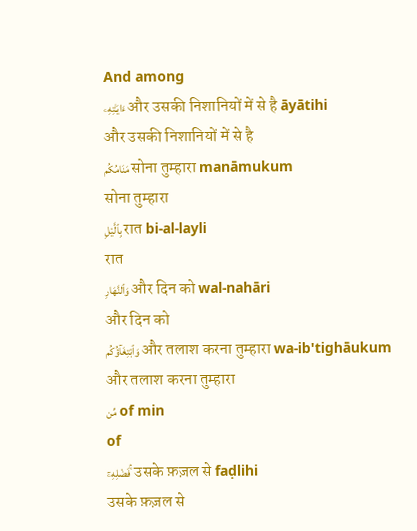And among
ءَايَـٰتِهِۦ और उसकी निशानियों में से है āyātihi
और उसकी निशानियों में से है
مَنَامُكُم सोना तुम्हारा manāmukum
सोना तुम्हारा
بِٱلَّيْلِ रात bi-al-layli
रात
وَٱلنَّهَارِ और दिन को wal-nahāri
और दिन को
وَٱبْتِغَآؤُكُم और तलाश करना तुम्हारा wa-ib'tighāukum
और तलाश करना तुम्हारा
مِّن of min
of
فَضْلِهِۦٓ ۚ उसके फ़ज़ल से faḍlihi
उसके फ़ज़ल से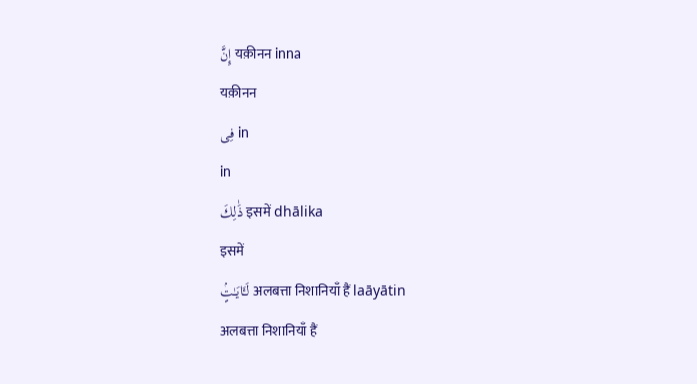إِنَّ यक़ीनन inna
यक़ीनन
فِى in
in
ذَٰلِكَ इसमें dhālika
इसमें
لَـَٔايَـٰتٍۢ अलबत्ता निशानियाँ हैं laāyātin
अलबत्ता निशानियाँ हैं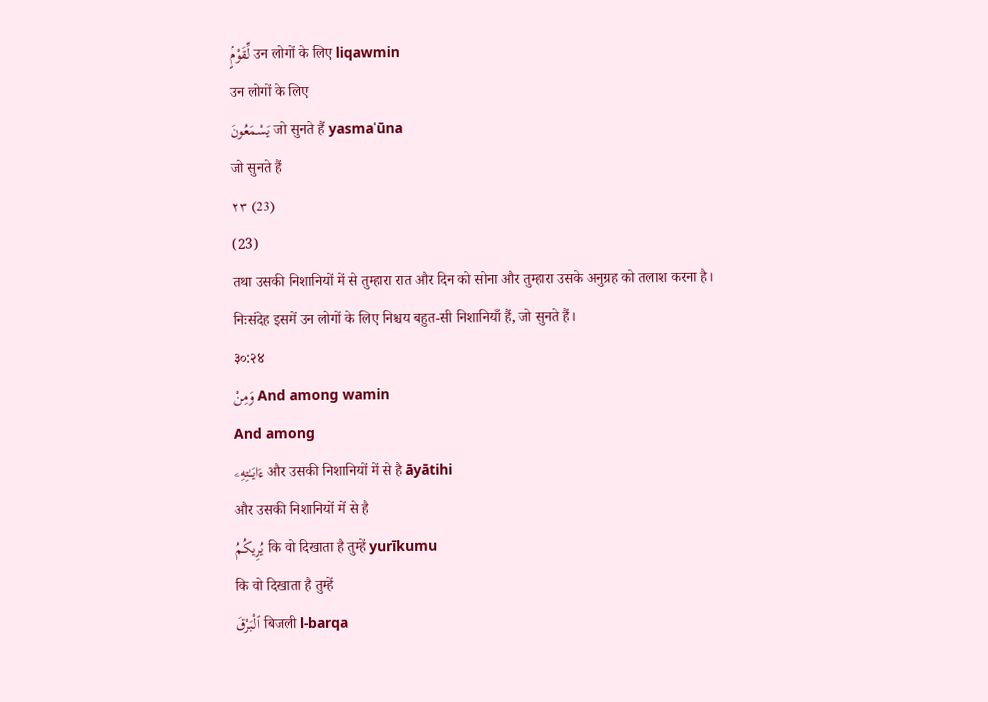لِّقَوْمٍۢ उन लोगों के लिए liqawmin
उन लोगों के लिए
يَسْمَعُونَ जो सुनते हैं yasmaʿūna
जो सुनते हैं
٢٣ (23)
(23)
तथा उसकी निशानियों में से तुम्हारा रात और दिन को सोना और तुम्हारा उसके अनुग्रह को तलाश करना है। निःसंदेह इसमें उन लोगों के लिए निश्चय बहुत-सी निशानियाँ हैं, जो सुनते हैं।
३०:२४
وَمِنْ And among wamin
And among
ءَايَـٰتِهِۦ और उसकी निशानियों में से है āyātihi
और उसकी निशानियों में से है
يُرِيكُمُ कि वो दिखाता है तुम्हें yurīkumu
कि वो दिखाता है तुम्हें
ٱلْبَرْقَ बिजली l-barqa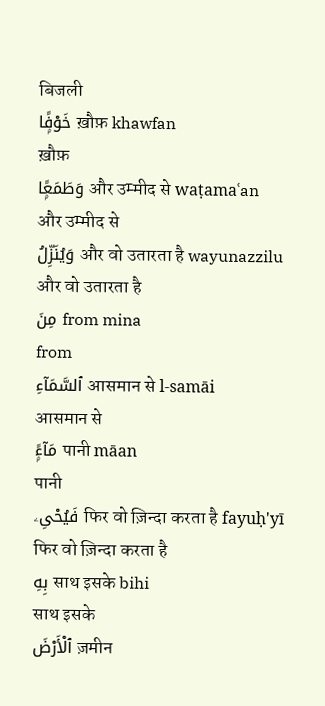बिजली
خَوْفًۭا ख़ौफ़ khawfan
ख़ौफ़
وَطَمَعًۭا और उम्मीद से waṭamaʿan
और उम्मीद से
وَيُنَزِّلُ और वो उतारता है wayunazzilu
और वो उतारता है
مِنَ from mina
from
ٱلسَّمَآءِ आसमान से l-samāi
आसमान से
مَآءًۭ पानी māan
पानी
فَيُحْىِۦ फिर वो ज़िन्दा करता है fayuḥ'yī
फिर वो ज़िन्दा करता है
بِهِ साथ इसके bihi
साथ इसके
ٱلْأَرْضَ ज़मीन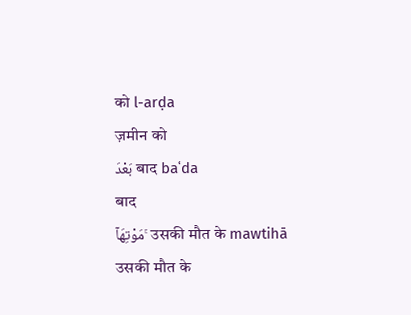को l-arḍa
ज़मीन को
بَعْدَ बाद baʿda
बाद
مَوْتِهَآ ۚ उसकी मौत के mawtihā
उसकी मौत के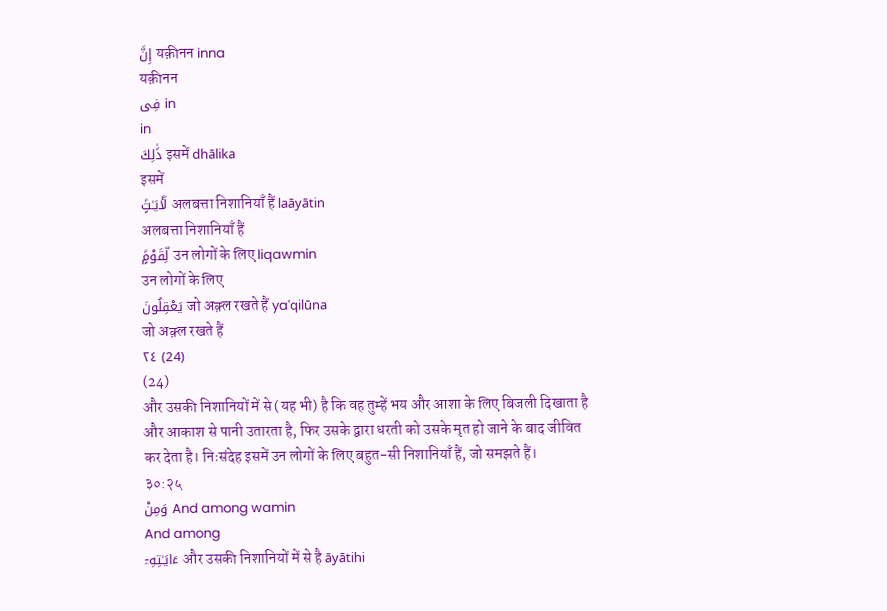إِنَّ यक़ीनन inna
यक़ीनन
فِى in
in
ذَٰلِكَ इसमें dhālika
इसमें
لَـَٔايَـٰتٍۢ अलबत्ता निशानियाँ हैं laāyātin
अलबत्ता निशानियाँ हैं
لِّقَوْمٍۢ उन लोगों के लिए liqawmin
उन लोगों के लिए
يَعْقِلُونَ जो अक़्ल रखते हैं yaʿqilūna
जो अक़्ल रखते हैं
٢٤ (24)
(24)
और उसकी निशानियों में से (यह भी) है कि वह तुम्हें भय और आशा के लिए बिजली दिखाता है और आकाश से पानी उतारता है, फिर उसके द्वारा धरती को उसके मृत हो जाने के बाद जीवित कर देता है। निःसंदेह इसमें उन लोगों के लिए बहुत-सी निशानियाँ हैं, जो समझते हैं।
३०:२५
وَمِنْ And among wamin
And among
ءَايَـٰتِهِۦٓ और उसकी निशानियों में से है āyātihi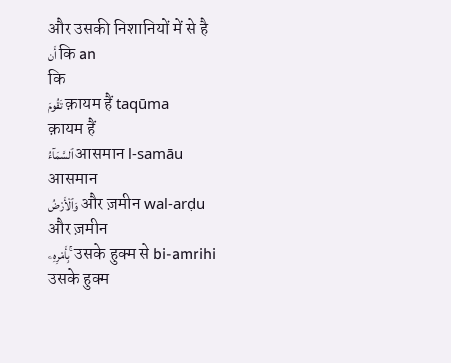और उसकी निशानियों में से है
أَن कि an
कि
تَقُومَ क़ायम हैं taqūma
क़ायम हैं
ٱلسَّمَآءُ आसमान l-samāu
आसमान
وَٱلْأَرْضُ और ज़मीन wal-arḍu
और ज़मीन
بِأَمْرِهِۦ ۚ उसके हुक्म से bi-amrihi
उसके हुक्म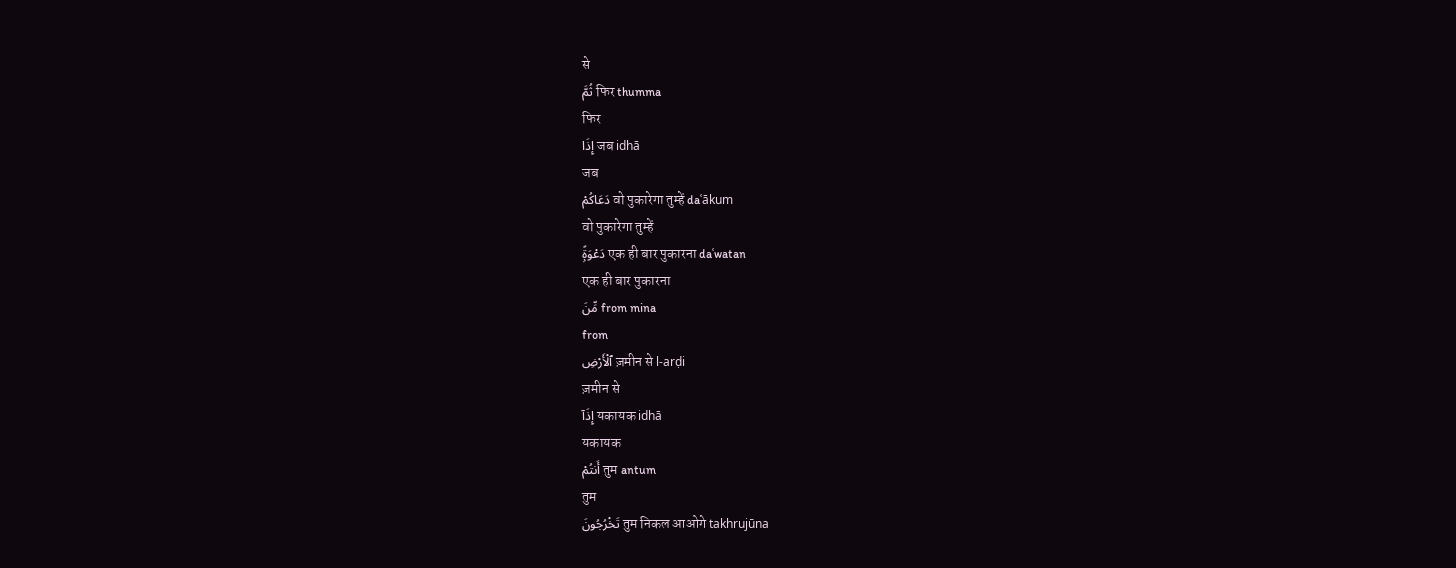से
ثُمَّ फिर thumma
फिर
إِذَا जब idhā
जब
دَعَاكُمْ वो पुकारेगा तुम्हें daʿākum
वो पुकारेगा तुम्हें
دَعْوَةًۭ एक ही बार पुकारना daʿwatan
एक ही बार पुकारना
مِّنَ from mina
from
ٱلْأَرْضِ ज़मीन से l-arḍi
ज़मीन से
إِذَآ यकायक idhā
यकायक
أَنتُمْ तुम antum
तुम
تَخْرُجُونَ तुम निकल आओगे takhrujūna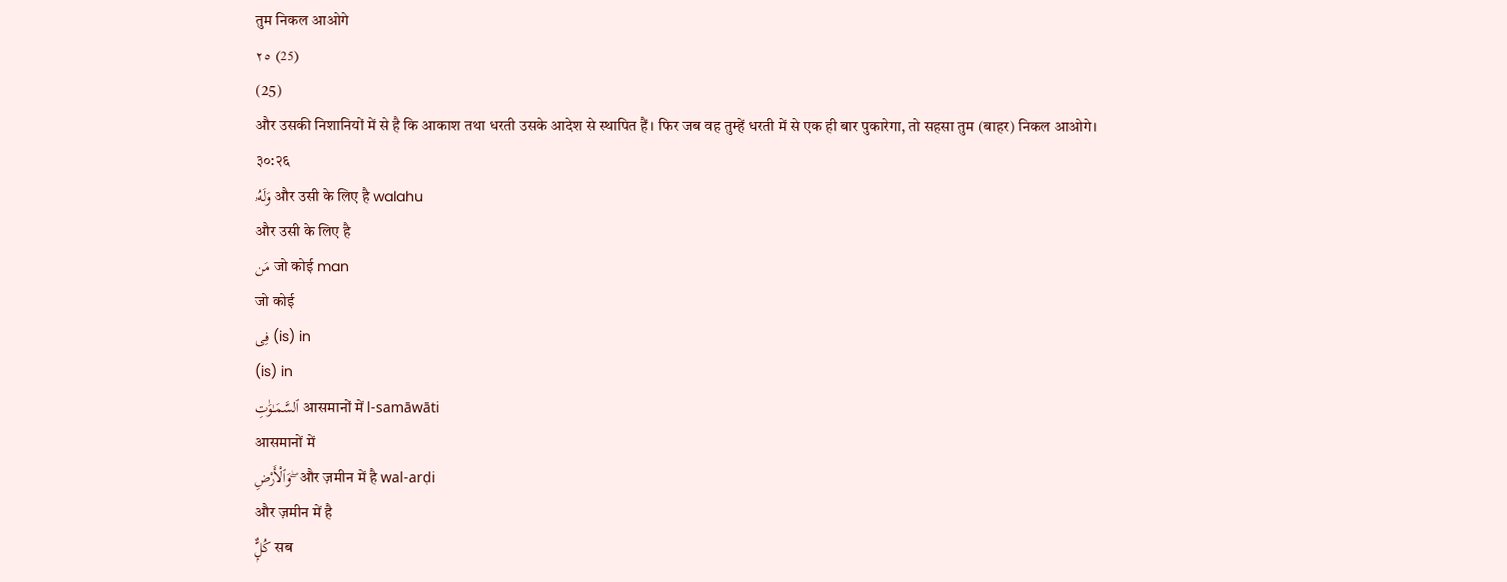तुम निकल आओगे
٢٥ (25)
(25)
और उसकी निशानियों में से है कि आकाश तथा धरती उसके आदेश से स्थापित हैं। फिर जब वह तुम्हें धरती में से एक ही बार पुकारेगा, तो सहसा तुम (बाहर) निकल आओगे।
३०:२६
وَلَهُۥ और उसी के लिए है walahu
और उसी के लिए है
مَن जो कोई man
जो कोई
فِى (is) in
(is) in
ٱلسَّمَـٰوَٰتِ आसमानों में l-samāwāti
आसमानों में
وَٱلْأَرْضِ ۖ और ज़मीन में है wal-arḍi
और ज़मीन में है
كُلٌّۭ सब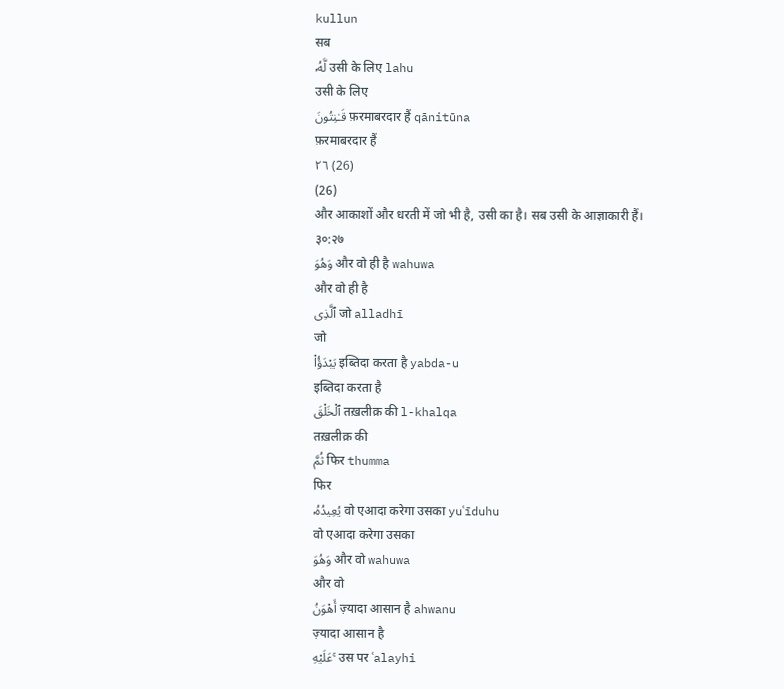kullun
सब
لَّهُۥ उसी के लिए lahu
उसी के लिए
قَـٰنِتُونَ फ़रमाबरदार हैं qānitūna
फ़रमाबरदार हैं
٢٦ (26)
(26)
और आकाशों और धरती में जो भी है, उसी का है। सब उसी के आज्ञाकारी हैं।
३०:२७
وَهُوَ और वो ही है wahuwa
और वो ही है
ٱلَّذِى जो alladhī
जो
يَبْدَؤُا۟ इब्तिदा करता है yabda-u
इब्तिदा करता है
ٱلْخَلْقَ तख़लीक़ की l-khalqa
तख़लीक़ की
ثُمَّ फिर thumma
फिर
يُعِيدُهُۥ वो एआदा करेगा उसका yuʿīduhu
वो एआदा करेगा उसका
وَهُوَ और वो wahuwa
और वो
أَهْوَنُ ज़्यादा आसान है ahwanu
ज़्यादा आसान है
عَلَيْهِ ۚ उस पर ʿalayhi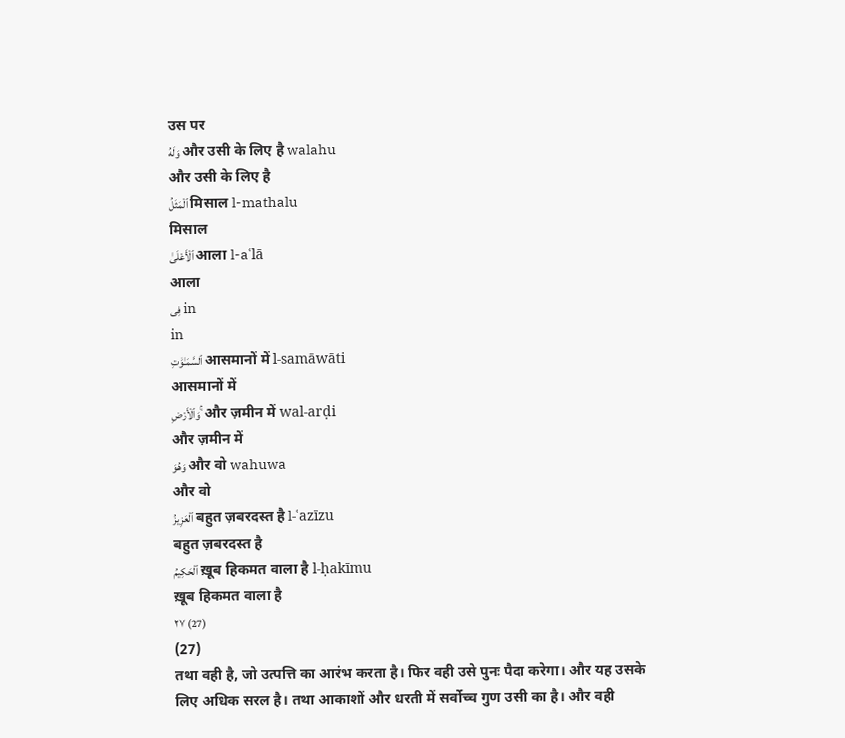उस पर
وَلَهُ और उसी के लिए है walahu
और उसी के लिए है
ٱلْمَثَلُ मिसाल l-mathalu
मिसाल
ٱلْأَعْلَىٰ आला l-aʿlā
आला
فِى in
in
ٱلسَّمَـٰوَٰتِ आसमानों में l-samāwāti
आसमानों में
وَٱلْأَرْضِ ۚ और ज़मीन में wal-arḍi
और ज़मीन में
وَهُوَ और वो wahuwa
और वो
ٱلْعَزِيزُ बहुत ज़बरदस्त है l-ʿazīzu
बहुत ज़बरदस्त है
ٱلْحَكِيمُ ख़ूब हिकमत वाला है l-ḥakīmu
ख़ूब हिकमत वाला है
٢٧ (27)
(27)
तथा वही है, जो उत्पत्ति का आरंभ करता है। फिर वही उसे पुनः पैदा करेगा। और यह उसके लिए अधिक सरल है। तथा आकाशों और धरती में सर्वोच्च गुण उसी का है। और वही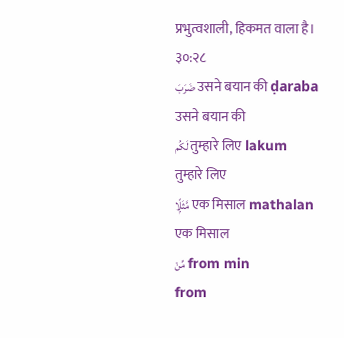प्रभुत्वशाली, हिकमत वाला है।
३०:२८
ضَرَبَ उसने बयान की ḍaraba
उसने बयान की
لَكُم तुम्हारे लिए lakum
तुम्हारे लिए
مَّثَلًۭا एक मिसाल mathalan
एक मिसाल
مِّنْ from min
from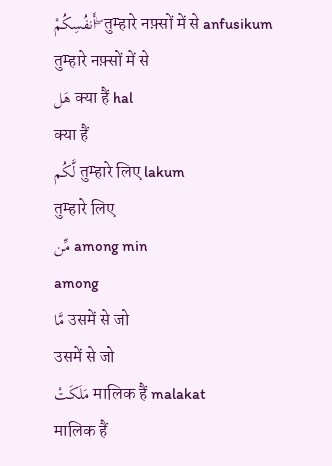أَنفُسِكُمْ ۖ तुम्हारे नफ़्सों में से anfusikum
तुम्हारे नफ़्सों में से
هَل क्या हैं hal
क्या हैं
لَّكُم तुम्हारे लिए lakum
तुम्हारे लिए
مِّن among min
among
مَّا उसमें से जो
उसमें से जो
مَلَكَتْ मालिक हैं malakat
मालिक हैं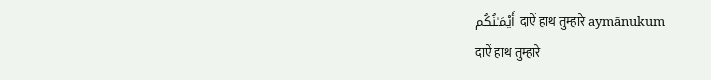أَيْمَـٰنُكُم दाऐं हाथ तुम्हारे aymānukum
दाऐं हाथ तुम्हारे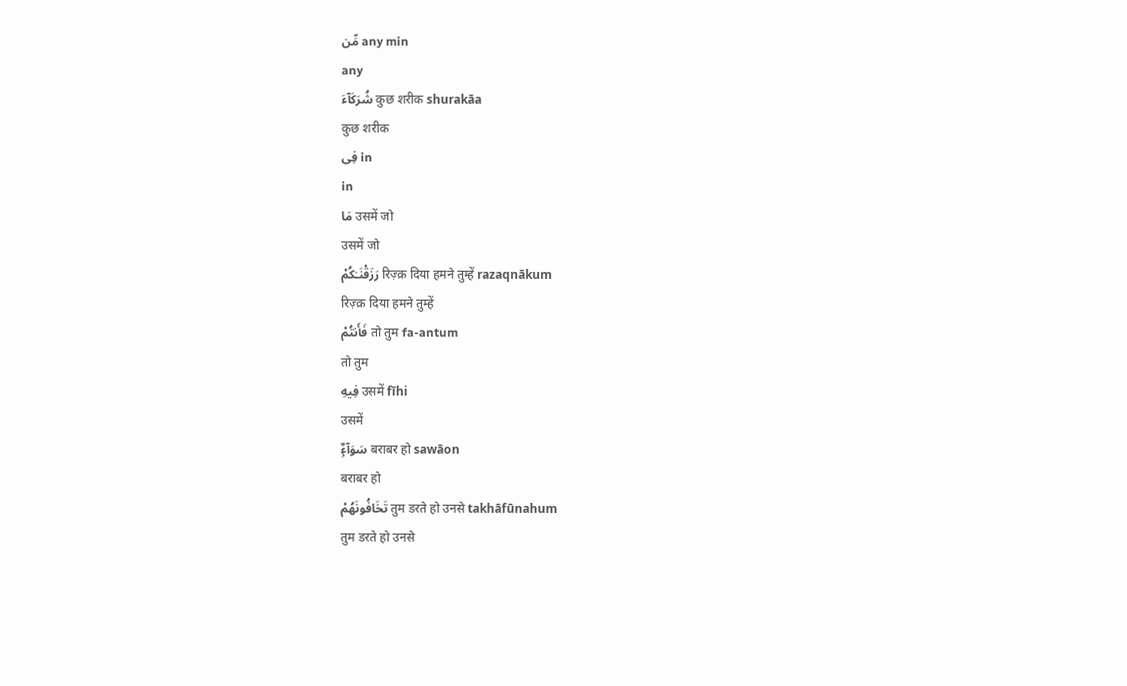مِّن any min
any
شُرَكَآءَ कुछ शरीक shurakāa
कुछ शरीक
فِى in
in
مَا उसमें जो
उसमें जो
رَزَقْنَـٰكُمْ रिज़्क़ दिया हमने तुम्हें razaqnākum
रिज़्क़ दिया हमने तुम्हें
فَأَنتُمْ तो तुम fa-antum
तो तुम
فِيهِ उसमें fīhi
उसमें
سَوَآءٌۭ बराबर हो sawāon
बराबर हो
تَخَافُونَهُمْ तुम डरते हो उनसे takhāfūnahum
तुम डरते हो उनसे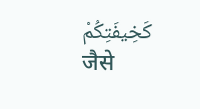كَخِيفَتِكُمْ जैसे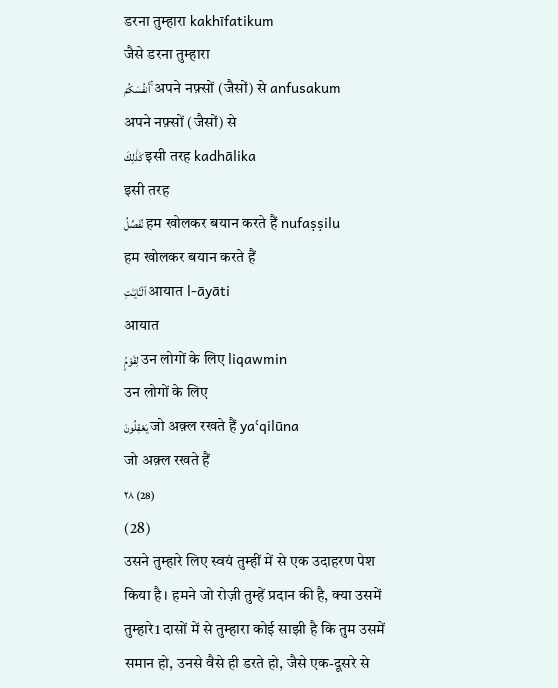डरना तुम्हारा kakhīfatikum
जैसे डरना तुम्हारा
أَنفُسَكُمْ ۚ अपने नफ़्सों (जैसों) से anfusakum
अपने नफ़्सों (जैसों) से
كَذَٰلِكَ इसी तरह kadhālika
इसी तरह
نُفَصِّلُ हम खोलकर बयान करते हैं nufaṣṣilu
हम खोलकर बयान करते हैं
ٱلْـَٔايَـٰتِ आयात l-āyāti
आयात
لِقَوْمٍۢ उन लोगों के लिए liqawmin
उन लोगों के लिए
يَعْقِلُونَ जो अक़्ल रखते हैं yaʿqilūna
जो अक़्ल रखते हैं
٢٨ (28)
(28)
उसने तुम्हारे लिए स्वयं तुम्हीं में से एक उदाहरण पेश किया है। हमने जो रोज़ी तुम्हें प्रदान की है, क्या उसमें तुम्हारे1 दासों में से तुम्हारा कोई साझी है कि तुम उसमें समान हो, उनसे वैसे ही डरते हो, जैसे एक-दूसरे से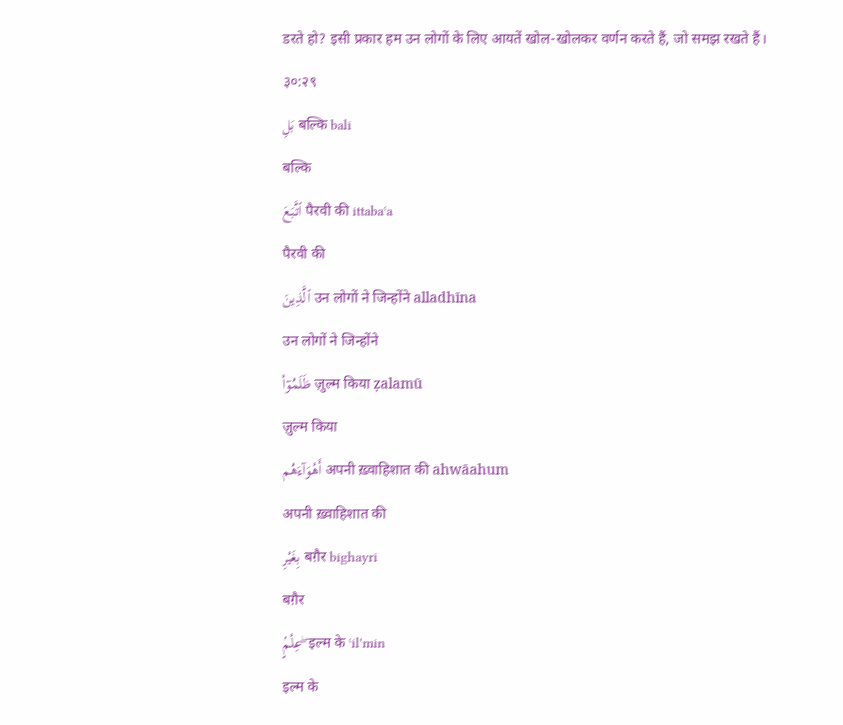डरते हो? इसी प्रकार हम उन लोगों के लिए आयतें खोल-खोलकर वर्णन करते हैं, जो समझ रखते हैं।
३०:२९
بَلِ बल्कि bali
बल्कि
ٱتَّبَعَ पैरवी की ittabaʿa
पैरवी की
ٱلَّذِينَ उन लोगों ने जिन्होंने alladhīna
उन लोगों ने जिन्होंने
ظَلَمُوٓا۟ ज़ुल्म किया ẓalamū
ज़ुल्म किया
أَهْوَآءَهُم अपनी ख़्वाहिशात की ahwāahum
अपनी ख़्वाहिशात की
بِغَيْرِ बग़ैर bighayri
बग़ैर
عِلْمٍۢ ۖ इल्म के ʿil'min
इल्म के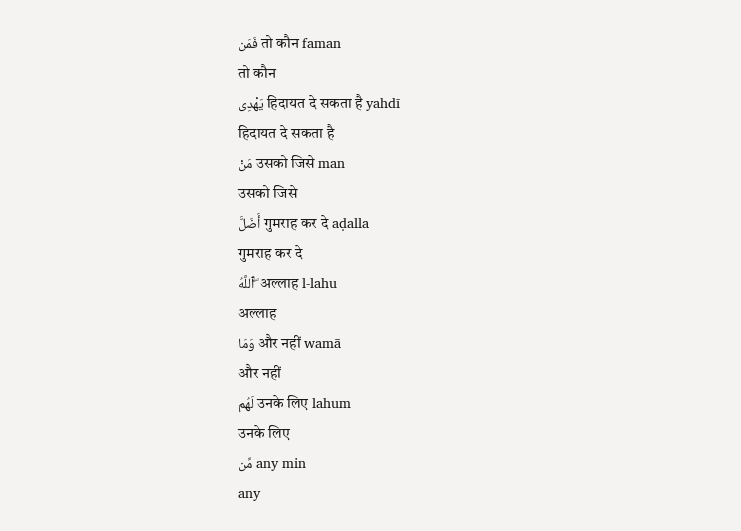فَمَن तो कौन faman
तो कौन
يَهْدِى हिदायत दे सकता है yahdī
हिदायत दे सकता है
مَنْ उसको जिसे man
उसको जिसे
أَضَلَّ गुमराह कर दे aḍalla
गुमराह कर दे
ٱللَّهُ ۖ अल्लाह l-lahu
अल्लाह
وَمَا और नहीं wamā
और नहीं
لَهُم उनके लिए lahum
उनके लिए
مِّن any min
any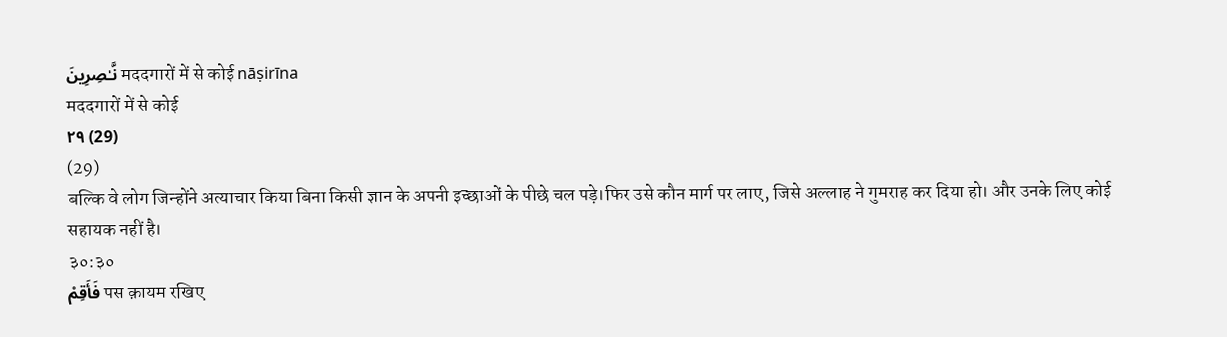نَّـٰصِرِينَ मददगारों में से कोई nāṣirīna
मददगारों में से कोई
٢٩ (29)
(29)
बल्कि वे लोग जिन्होंने अत्याचार किया बिना किसी ज्ञान के अपनी इच्छाओं के पीछे चल पड़े।फिर उसे कौन मार्ग पर लाए, जिसे अल्लाह ने गुमराह कर दिया हो। और उनके लिए कोई सहायक नहीं है।
३०:३०
فَأَقِمْ पस क़ायम रखिए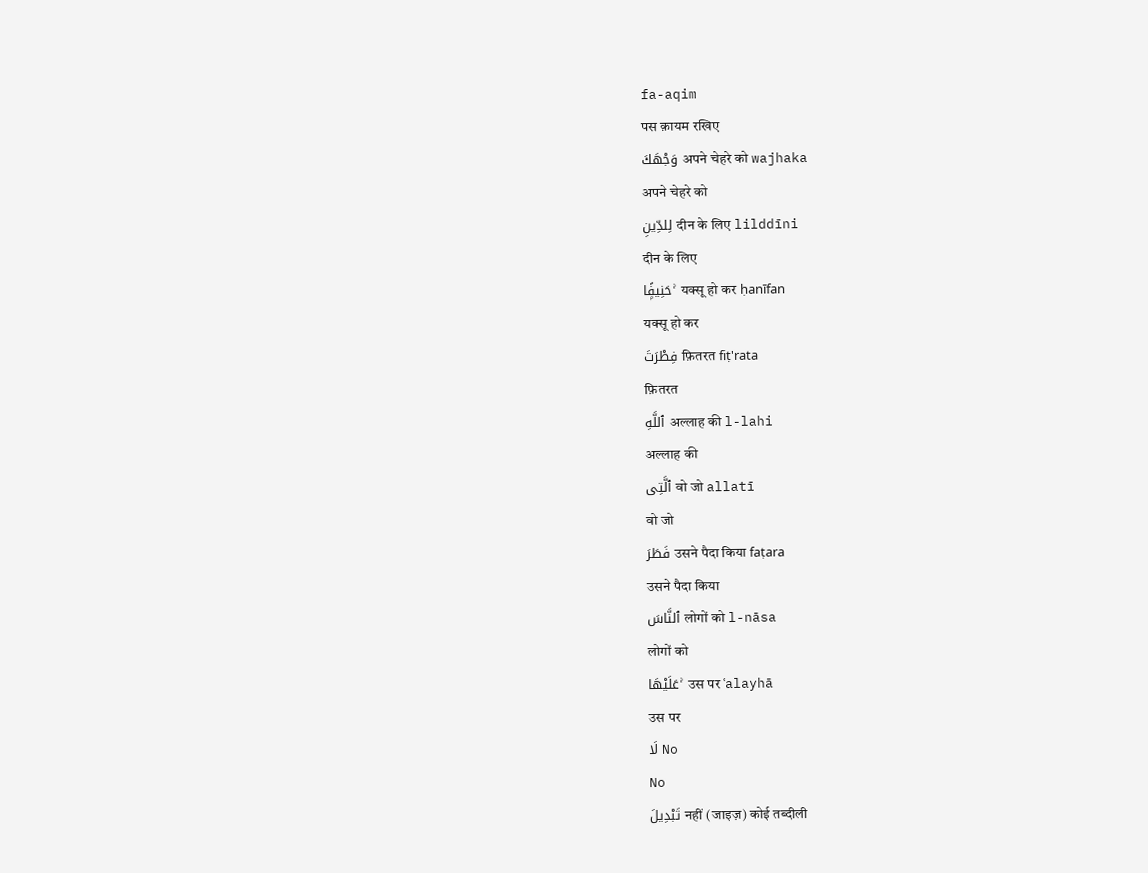fa-aqim
पस क़ायम रखिए
وَجْهَكَ अपने चेहरे को wajhaka
अपने चेहरे को
لِلدِّينِ दीन के लिए lilddīni
दीन के लिए
حَنِيفًۭا ۚ यक्सू हो कर ḥanīfan
यक्सू हो कर
فِطْرَتَ फ़ितरत fiṭ'rata
फ़ितरत
ٱللَّهِ अल्लाह की l-lahi
अल्लाह की
ٱلَّتِى वो जो allatī
वो जो
فَطَرَ उसने पैदा किया faṭara
उसने पैदा किया
ٱلنَّاسَ लोगों को l-nāsa
लोगों को
عَلَيْهَا ۚ उस पर ʿalayhā
उस पर
لَا No
No
تَبْدِيلَ नहीं (जाइज़) कोई तब्दीली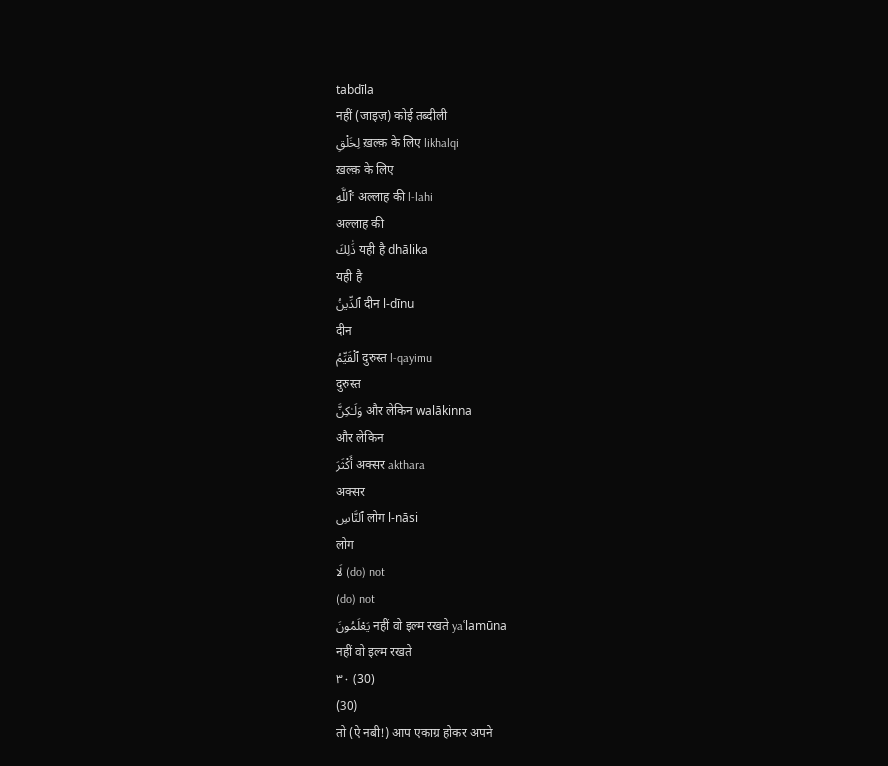tabdīla
नहीं (जाइज़) कोई तब्दीली
لِخَلْقِ ख़ल्क़ के लिए likhalqi
ख़ल्क़ के लिए
ٱللَّهِ ۚ अल्लाह की l-lahi
अल्लाह की
ذَٰلِكَ यही है dhālika
यही है
ٱلدِّينُ दीन l-dīnu
दीन
ٱلْقَيِّمُ दुरुस्त l-qayimu
दुरुस्त
وَلَـٰكِنَّ और लेकिन walākinna
और लेकिन
أَكْثَرَ अक्सर akthara
अक्सर
ٱلنَّاسِ लोग l-nāsi
लोग
لَا (do) not
(do) not
يَعْلَمُونَ नहीं वो इल्म रखते yaʿlamūna
नहीं वो इल्म रखते
٣٠ (30)
(30)
तो (ऐ नबी!) आप एकाग्र होकर अपने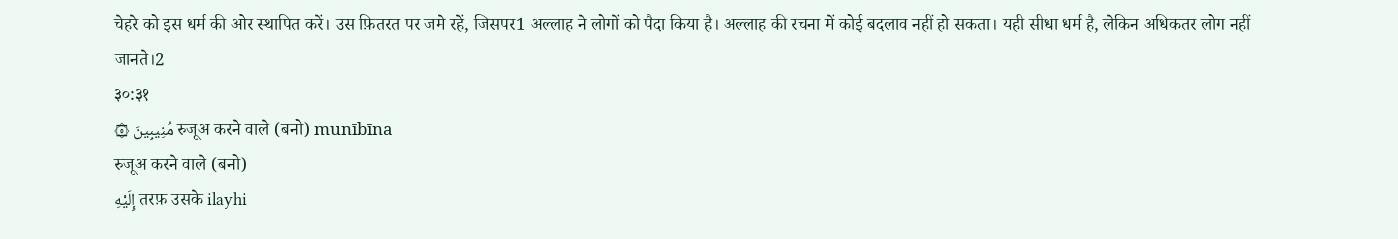चेहरे को इस धर्म की ओर स्थापित करें। उस फ़ितरत पर जमे रहें, जिसपर1 अल्लाह ने लोगों को पैदा किया है। अल्लाह की रचना में कोई बदलाव नहीं हो सकता। यही सीधा धर्म है, लेकिन अधिकतर लोग नहीं जानते।2
३०:३१
۞ مُنِيبِينَ रुजूअ करने वाले (बनो) munībīna
रुजूअ करने वाले (बनो)
إِلَيْهِ तरफ़ उसके ilayhi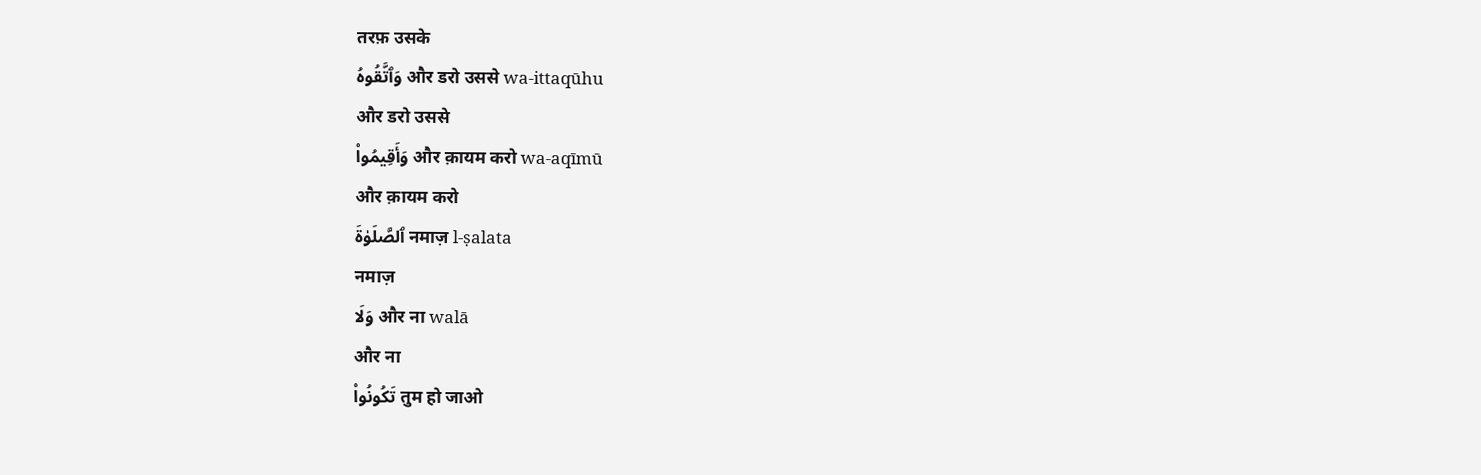तरफ़ उसके
وَٱتَّقُوهُ और डरो उससे wa-ittaqūhu
और डरो उससे
وَأَقِيمُوا۟ और क़ायम करो wa-aqīmū
और क़ायम करो
ٱلصَّلَوٰةَ नमाज़ l-ṣalata
नमाज़
وَلَا और ना walā
और ना
تَكُونُوا۟ तुम हो जाओ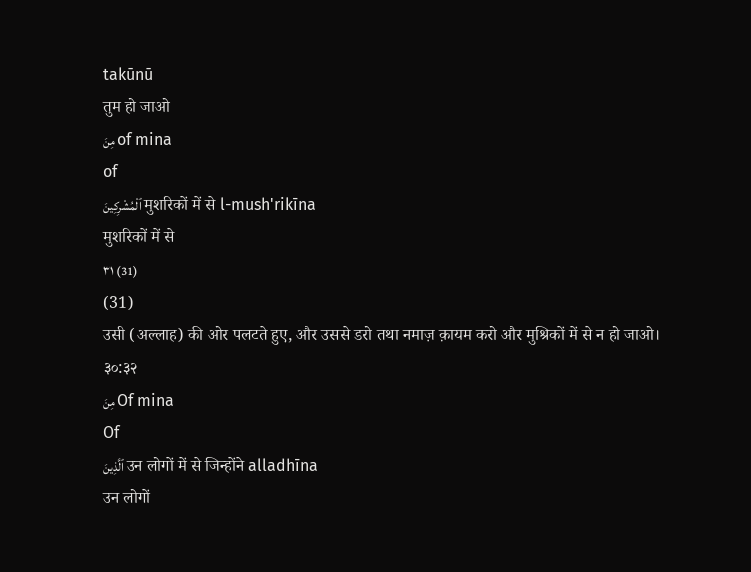takūnū
तुम हो जाओ
مِنَ of mina
of
ٱلْمُشْرِكِينَ मुशरिकों में से l-mush'rikīna
मुशरिकों में से
٣١ (31)
(31)
उसी (अल्लाह) की ओर पलटते हुए, और उससे डरो तथा नमाज़ क़ायम करो और मुश्रिकों में से न हो जाओ।
३०:३२
مِنَ Of mina
Of
ٱلَّذِينَ उन लोगों में से जिन्होंने alladhīna
उन लोगों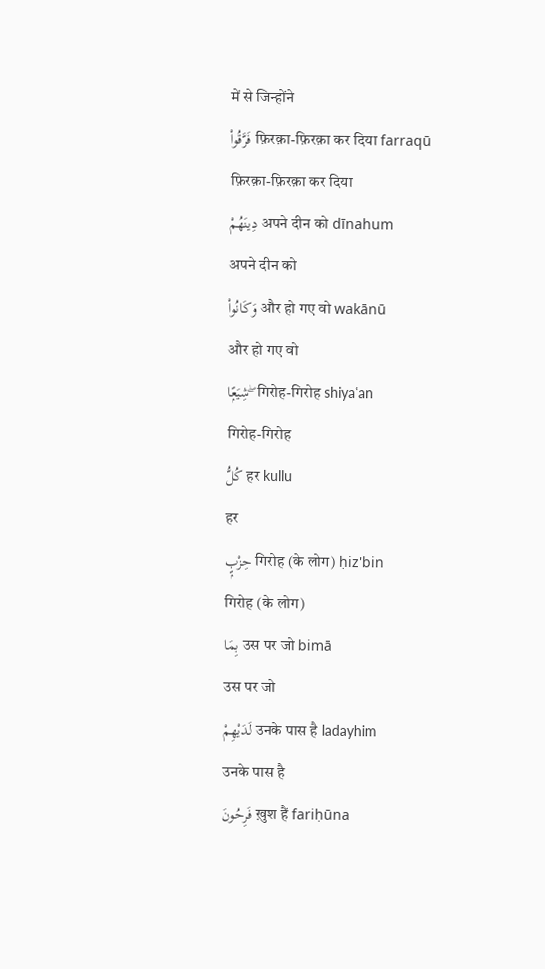में से जिन्होंने
فَرَّقُوا۟ फ़िरक़ा-फ़िरक़ा कर दिया farraqū
फ़िरक़ा-फ़िरक़ा कर दिया
دِينَهُمْ अपने दीन को dīnahum
अपने दीन को
وَكَانُوا۟ और हो गए वो wakānū
और हो गए वो
شِيَعًۭا ۖ गिरोह-गिरोह shiyaʿan
गिरोह-गिरोह
كُلُّ हर kullu
हर
حِزْبٍۭ गिरोह (के लोग) ḥiz'bin
गिरोह (के लोग)
بِمَا उस पर जो bimā
उस पर जो
لَدَيْهِمْ उनके पास है ladayhim
उनके पास है
فَرِحُونَ ख़ुश हैं fariḥūna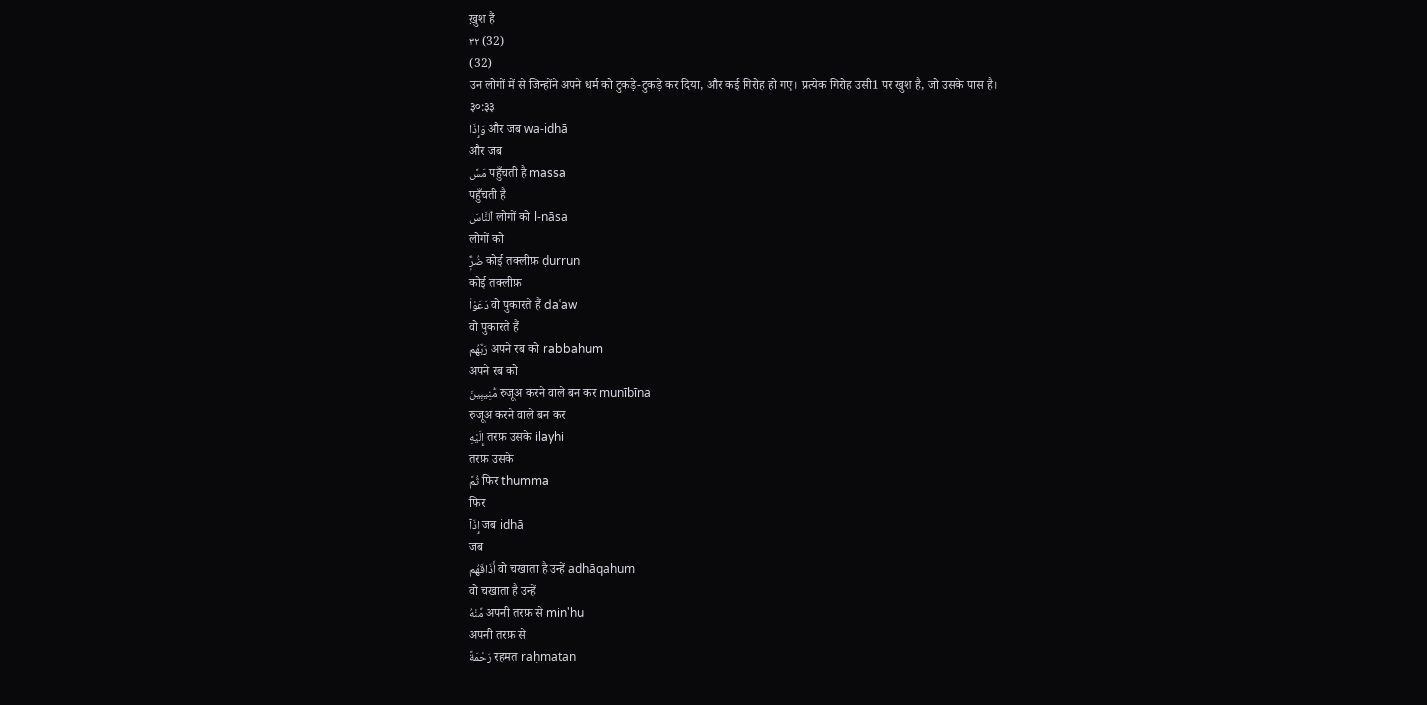ख़ुश हैं
٣٢ (32)
(32)
उन लोगों में से जिन्होंने अपने धर्म को टुकड़े-टुकड़े कर दिया, और कई गिरोह हो गए। प्रत्येक गिरोह उसी1 पर खुश है, जो उसके पास है।
३०:३३
وَإِذَا और जब wa-idhā
और जब
مَسَّ पहुँचती है massa
पहुँचती है
ٱلنَّاسَ लोगों को l-nāsa
लोगों को
ضُرٌّۭ कोई तक्लीफ़ ḍurrun
कोई तक्लीफ़
دَعَوْا۟ वो पुकारते हैं daʿaw
वो पुकारते हैं
رَبَّهُم अपने रब को rabbahum
अपने रब को
مُّنِيبِينَ रुजूअ करने वाले बन कर munībīna
रुजूअ करने वाले बन कर
إِلَيْهِ तरफ़ उसके ilayhi
तरफ़ उसके
ثُمَّ फिर thumma
फिर
إِذَآ जब idhā
जब
أَذَاقَهُم वो चखाता है उन्हें adhāqahum
वो चखाता है उन्हें
مِّنْهُ अपनी तरफ़ से min'hu
अपनी तरफ़ से
رَحْمَةً रहमत raḥmatan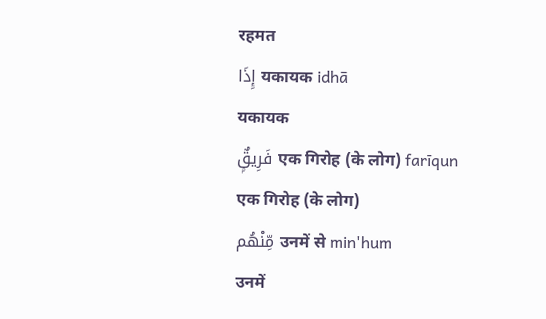रहमत
إِذَا यकायक idhā
यकायक
فَرِيقٌۭ एक गिरोह (के लोग) farīqun
एक गिरोह (के लोग)
مِّنْهُم उनमें से min'hum
उनमें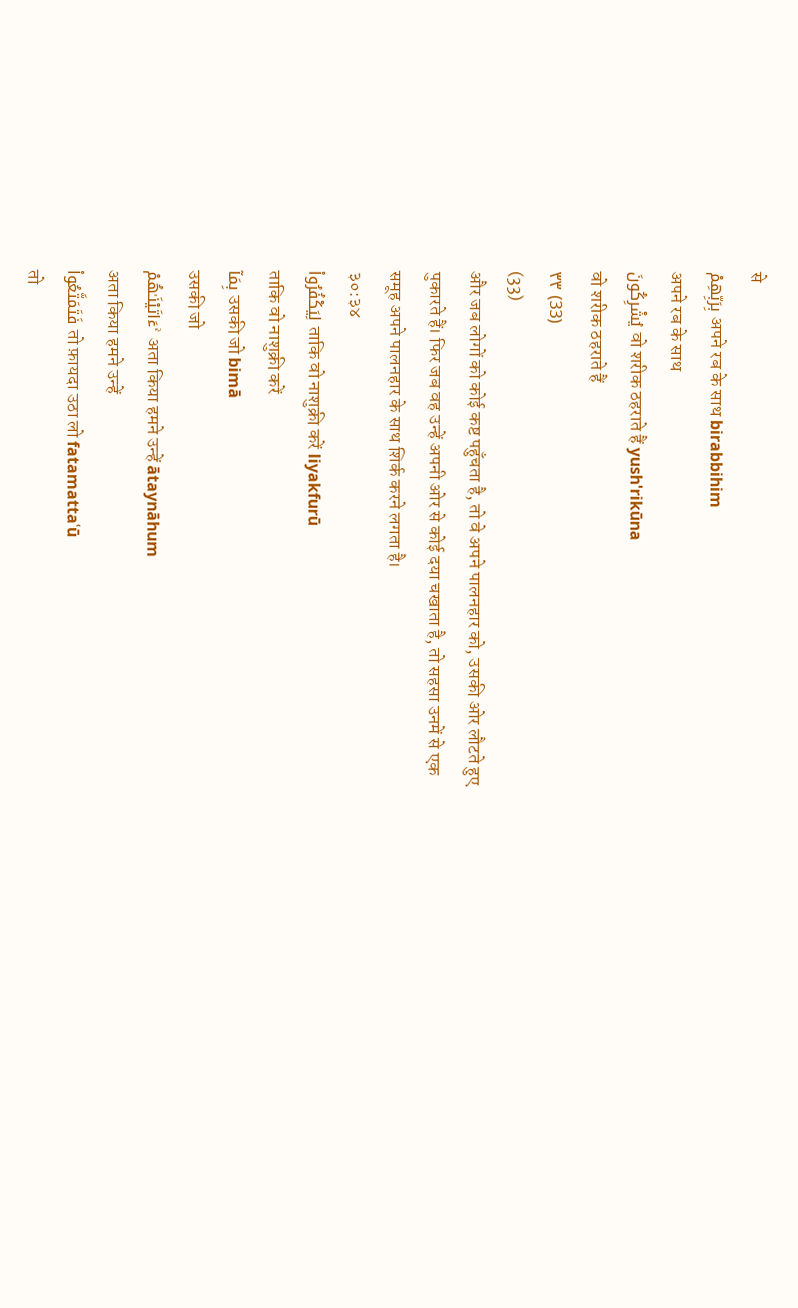से
بِرَبِّهِمْ अपने रब के साथ birabbihim
अपने रब के साथ
يُشْرِكُونَ वो शरीक ठहराते हैं yush'rikūna
वो शरीक ठहराते हैं
٣٣ (33)
(33)
और जब लोगों को कोई कष्ट पहुँचता है, तो वे अपने पालनहार को, उसकी ओर लौटते हुए पुकारते हैं। फिर जब वह उन्हें अपनी ओर से कोई दया चखाता है, तो सहसा उनमें से एक समूह अपने पालनहार के साथ शिर्क करने लगता है।
३०:३४
لِيَكْفُرُوا۟ ताकि वो नाशुक्री करें liyakfurū
ताकि वो नाशुक्री करें
بِمَآ उसकी जो bimā
उसकी जो
ءَاتَيْنَـٰهُمْ ۚ अता किया हमने उन्हें ātaynāhum
अता किया हमने उन्हें
فَتَمَتَّعُوا۟ तो फ़ायदा उठा लो fatamattaʿū
तो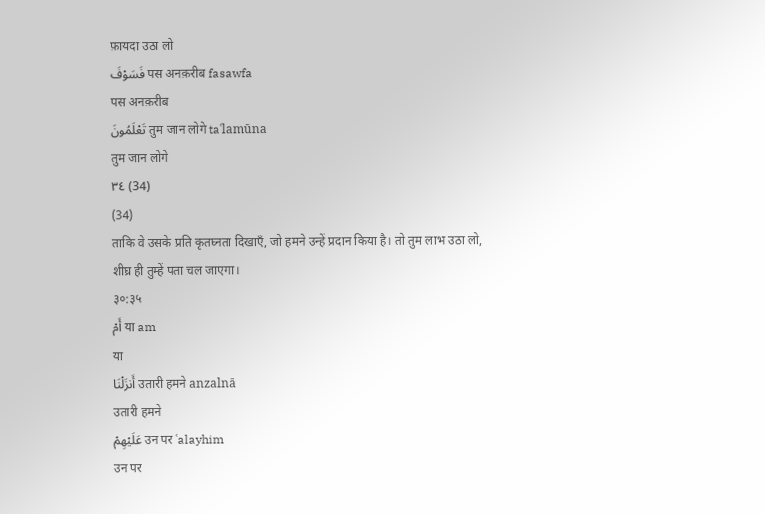फ़ायदा उठा लो
فَسَوْفَ पस अनक़रीब fasawfa
पस अनक़रीब
تَعْلَمُونَ तुम जान लोगे taʿlamūna
तुम जान लोगे
٣٤ (34)
(34)
ताकि वे उसके प्रति कृतघ्नता दिखाएँ, जो हमने उन्हें प्रदान किया है। तो तुम लाभ उठा लो, शीघ्र ही तुम्हें पता चल जाएगा।
३०:३५
أَمْ या am
या
أَنزَلْنَا उतारी हमने anzalnā
उतारी हमने
عَلَيْهِمْ उन पर ʿalayhim
उन पर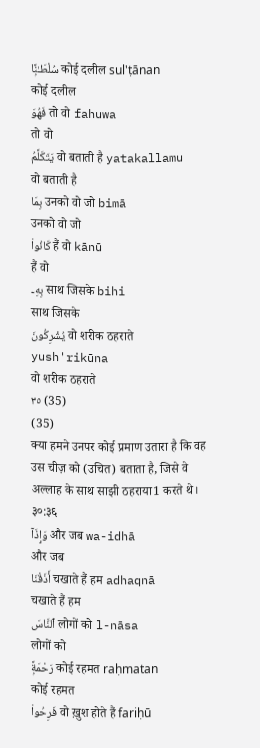سُلْطَـٰنًۭا कोई दलील sul'ṭānan
कोई दलील
فَهُوَ तो वो fahuwa
तो वो
يَتَكَلَّمُ वो बताती है yatakallamu
वो बताती है
بِمَا उनको वो जो bimā
उनको वो जो
كَانُوا۟ हैं वो kānū
हैं वो
بِهِۦ साथ जिसके bihi
साथ जिसके
يُشْرِكُونَ वो शरीक ठहराते yush'rikūna
वो शरीक ठहराते
٣٥ (35)
(35)
क्या हमने उनपर कोई प्रमाण उतारा है कि वह उस चीज़ को (उचित) बताता है, जिसे वे अल्लाह के साथ साझी ठहराया1 करते थे।
३०:३६
وَإِذَآ और जब wa-idhā
और जब
أَذَقْنَا चखाते हैं हम adhaqnā
चखाते हैं हम
ٱلنَّاسَ लोगों को l-nāsa
लोगों को
رَحْمَةًۭ कोई रहमत raḥmatan
कोई रहमत
فَرِحُوا۟ वो ख़ुश होते हैं fariḥū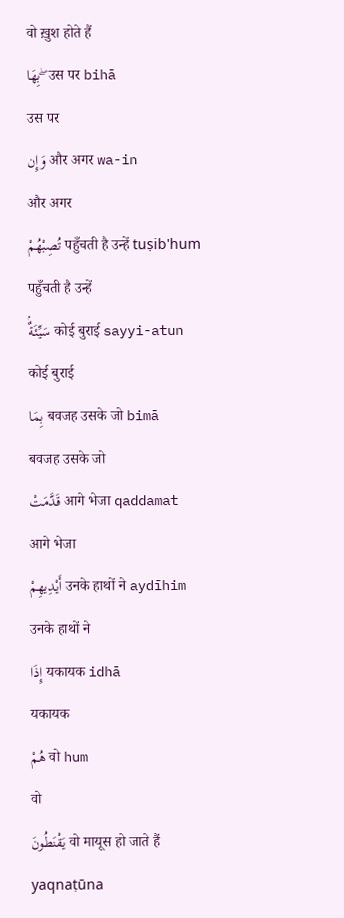वो ख़ुश होते हैं
بِهَا ۖ उस पर bihā
उस पर
وَإِن और अगर wa-in
और अगर
تُصِبْهُمْ पहुँचती है उन्हें tuṣib'hum
पहुँचती है उन्हें
سَيِّئَةٌۢ कोई बुराई sayyi-atun
कोई बुराई
بِمَا बवजह उसके जो bimā
बवजह उसके जो
قَدَّمَتْ आगे भेजा qaddamat
आगे भेजा
أَيْدِيهِمْ उनके हाथों ने aydīhim
उनके हाथों ने
إِذَا यकायक idhā
यकायक
هُمْ वो hum
वो
يَقْنَطُونَ वो मायूस हो जाते हैं yaqnaṭūna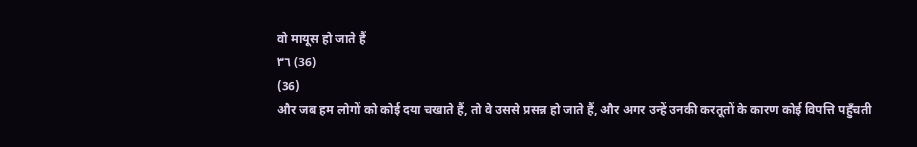वो मायूस हो जाते हैं
٣٦ (36)
(36)
और जब हम लोगों को कोई दया चखाते हैं, तो वे उससे प्रसन्न हो जाते हैं, और अगर उन्हें उनकी करतूतों के कारण कोई विपत्ति पहुँचती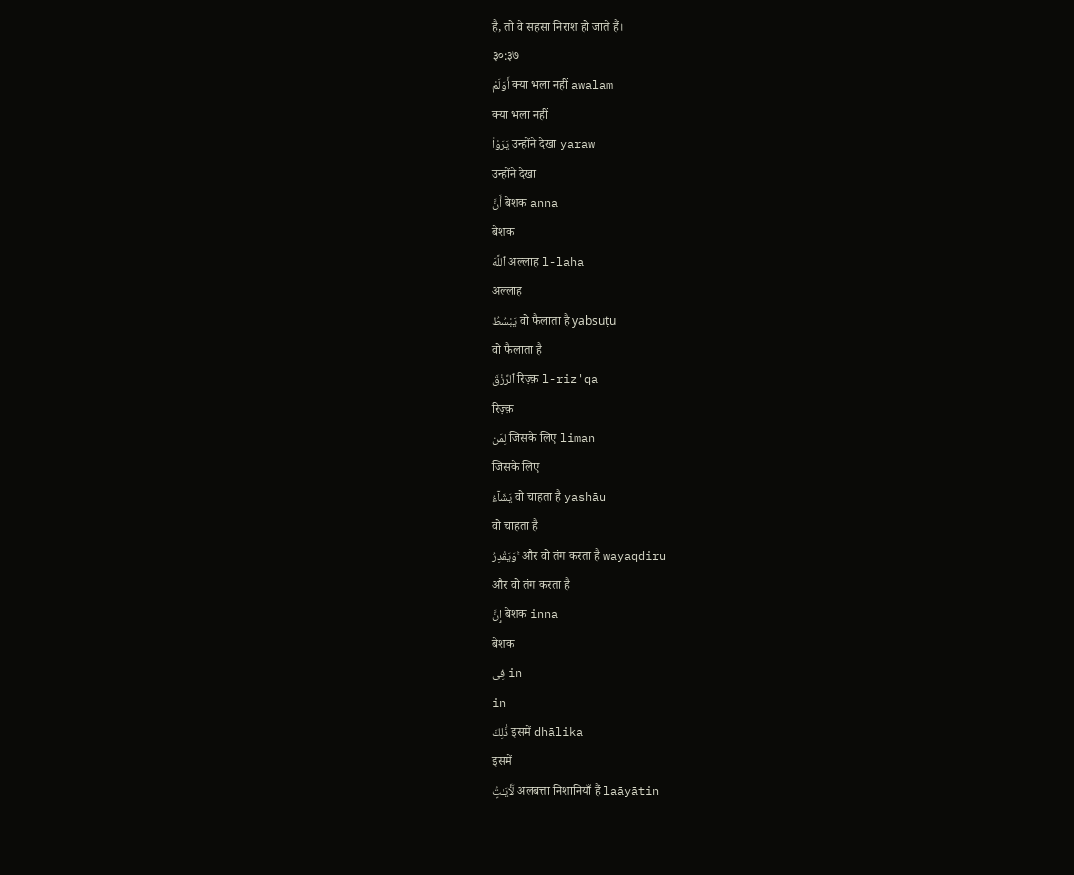है, तो वे सहसा निराश हो जाते हैं।
३०:३७
أَوَلَمْ क्या भला नहीं awalam
क्या भला नहीं
يَرَوْا۟ उन्होंने देखा yaraw
उन्होंने देखा
أَنَّ बेशक anna
बेशक
ٱللَّهَ अल्लाह l-laha
अल्लाह
يَبْسُطُ वो फैलाता है yabsuṭu
वो फैलाता है
ٱلرِّزْقَ रिज़्क़ l-riz'qa
रिज़्क़
لِمَن जिसके लिए liman
जिसके लिए
يَشَآءُ वो चाहता है yashāu
वो चाहता है
وَيَقْدِرُ ۚ और वो तंग करता है wayaqdiru
और वो तंग करता है
إِنَّ बेशक inna
बेशक
فِى in
in
ذَٰلِكَ इसमें dhālika
इसमें
لَـَٔايَـٰتٍۢ अलबत्ता निशानियाँ हैं laāyātin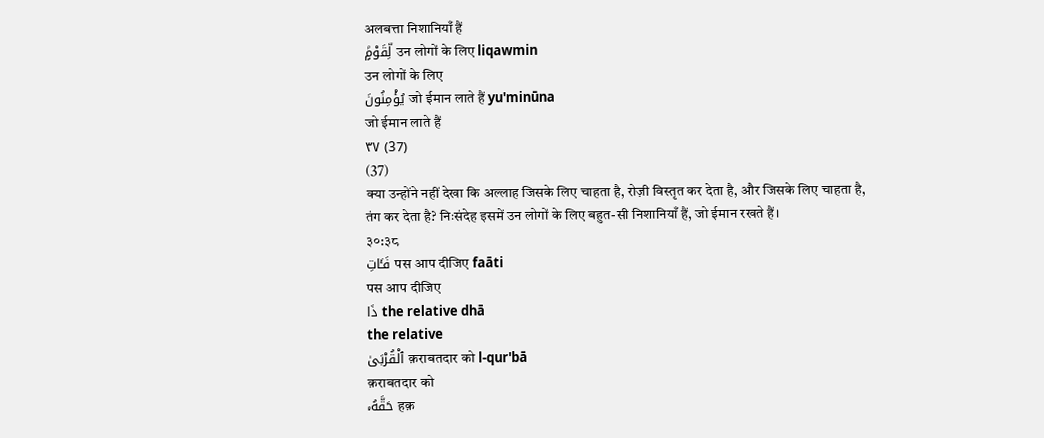अलबत्ता निशानियाँ हैं
لِّقَوْمٍۢ उन लोगों के लिए liqawmin
उन लोगों के लिए
يُؤْمِنُونَ जो ईमान लाते हैं yu'minūna
जो ईमान लाते हैं
٣٧ (37)
(37)
क्या उन्होंने नहीं देखा कि अल्लाह जिसके लिए चाहता है, रोज़ी विस्तृत कर देता है, और जिसके लिए चाहता है, तंग कर देता है? निःसंदेह इसमें उन लोगों के लिए बहुत-सी निशानियाँ हैं, जो ईमान रखते हैं।
३०:३८
فَـَٔاتِ पस आप दीजिए faāti
पस आप दीजिए
ذَا the relative dhā
the relative
ٱلْقُرْبَىٰ क़राबतदार को l-qur'bā
क़राबतदार को
حَقَّهُۥ हक़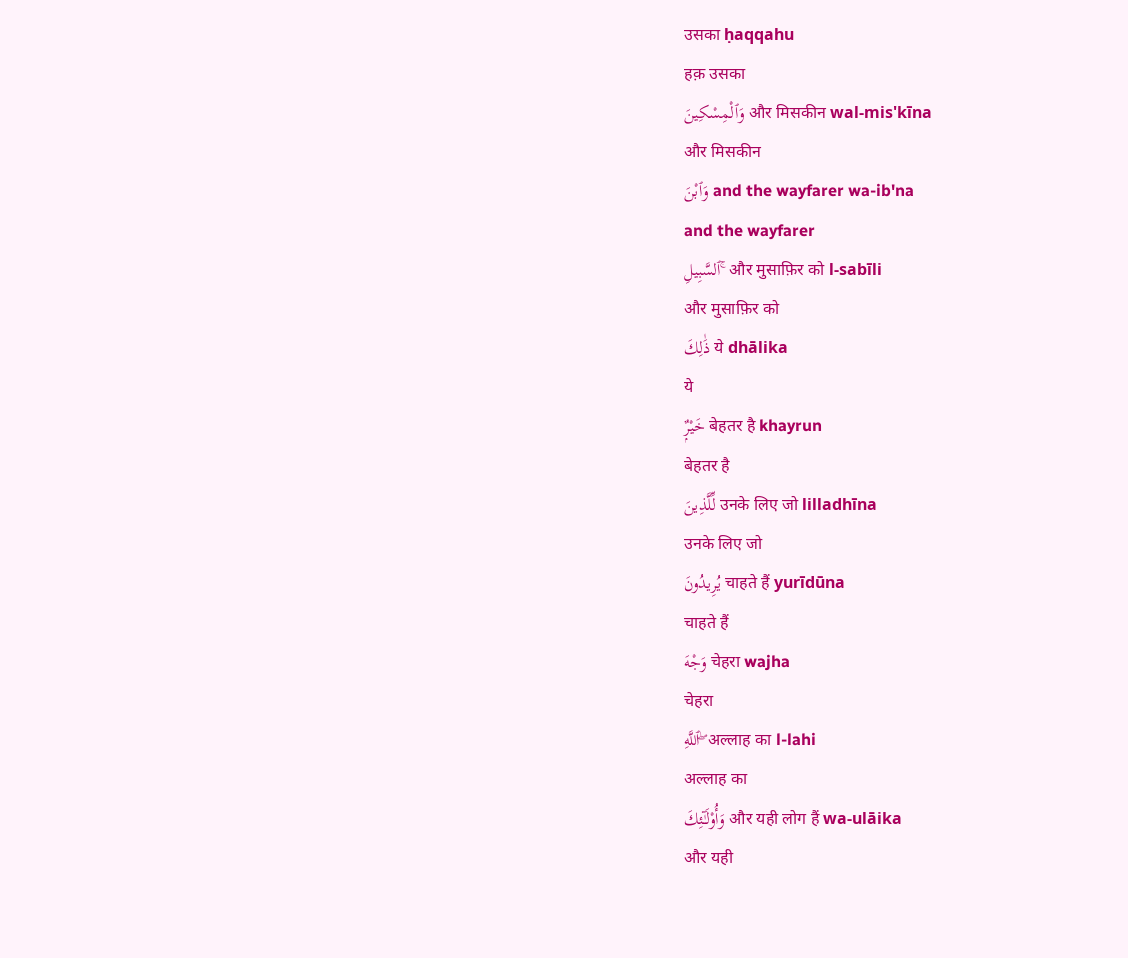उसका ḥaqqahu
हक़ उसका
وَٱلْمِسْكِينَ और मिसकीन wal-mis'kīna
और मिसकीन
وَٱبْنَ and the wayfarer wa-ib'na
and the wayfarer
ٱلسَّبِيلِ ۚ और मुसाफ़िर को l-sabīli
और मुसाफ़िर को
ذَٰلِكَ ये dhālika
ये
خَيْرٌۭ बेहतर है khayrun
बेहतर है
لِّلَّذِينَ उनके लिए जो lilladhīna
उनके लिए जो
يُرِيدُونَ चाहते हैं yurīdūna
चाहते हैं
وَجْهَ चेहरा wajha
चेहरा
ٱللَّهِ ۖ अल्लाह का l-lahi
अल्लाह का
وَأُو۟لَـٰٓئِكَ और यही लोग हैं wa-ulāika
और यही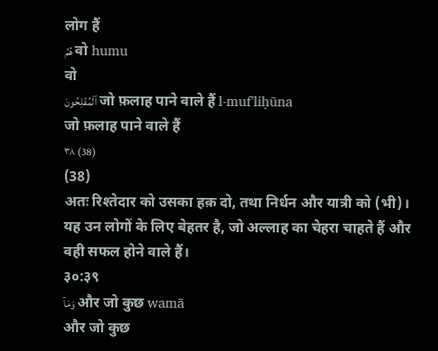लोग हैं
هُمُ वो humu
वो
ٱلْمُفْلِحُونَ जो फ़लाह पाने वाले हैं l-muf'liḥūna
जो फ़लाह पाने वाले हैं
٣٨ (38)
(38)
अतः रिश्तेदार को उसका हक़ दो, तथा निर्धन और यात्री को (भी)। यह उन लोगों के लिए बेहतर है, जो अल्लाह का चेहरा चाहते हैं और वही सफल होने वाले हैं।
३०:३९
وَمَآ और जो कुछ wamā
और जो कुछ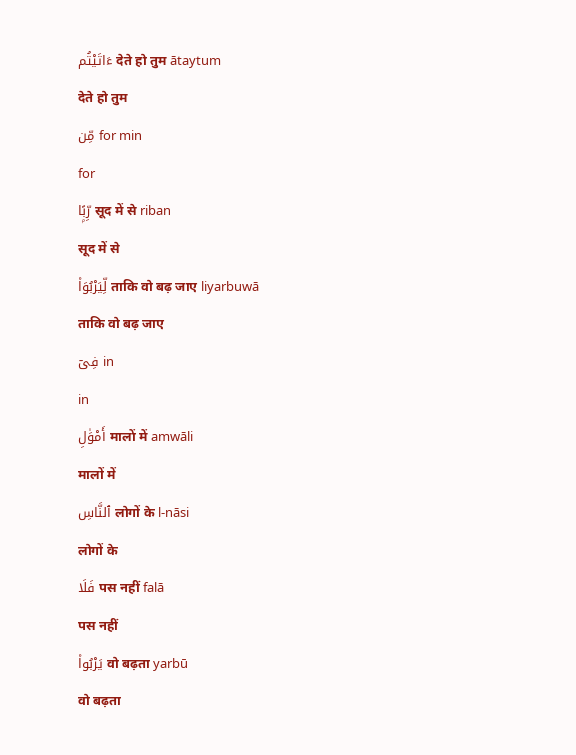ءَاتَيْتُم देते हो तुम ātaytum
देते हो तुम
مِّن for min
for
رِّبًۭا सूद में से riban
सूद में से
لِّيَرْبُوَا۟ ताकि वो बढ़ जाए liyarbuwā
ताकि वो बढ़ जाए
فِىٓ in
in
أَمْوَٰلِ मालों में amwāli
मालों में
ٱلنَّاسِ लोगों के l-nāsi
लोगों के
فَلَا पस नहीं falā
पस नहीं
يَرْبُوا۟ वो बढ़ता yarbū
वो बढ़ता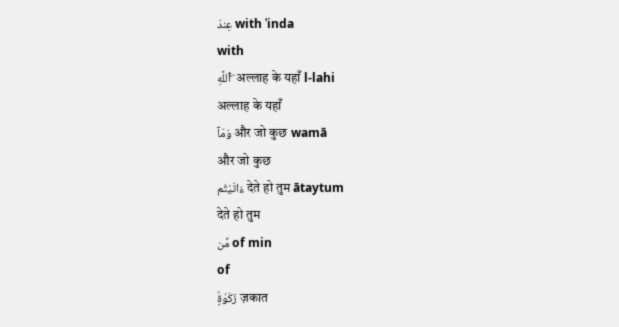عِندَ with ʿinda
with
ٱللَّهِ ۖ अल्लाह के यहाँ l-lahi
अल्लाह के यहाँ
وَمَآ और जो कुछ wamā
और जो कुछ
ءَاتَيْتُم देते हो तुम ātaytum
देते हो तुम
مِّن of min
of
زَكَوٰةٍۢ ज़कात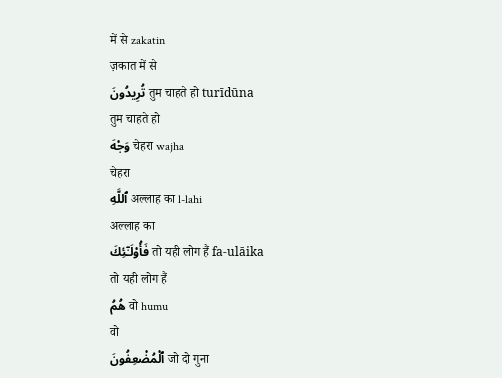में से zakatin
ज़कात में से
تُرِيدُونَ तुम चाहते हो turīdūna
तुम चाहते हो
وَجْهَ चेहरा wajha
चेहरा
ٱللَّهِ अल्लाह का l-lahi
अल्लाह का
فَأُو۟لَـٰٓئِكَ तो यही लोग हैं fa-ulāika
तो यही लोग हैं
هُمُ वो humu
वो
ٱلْمُضْعِفُونَ जो दो गुना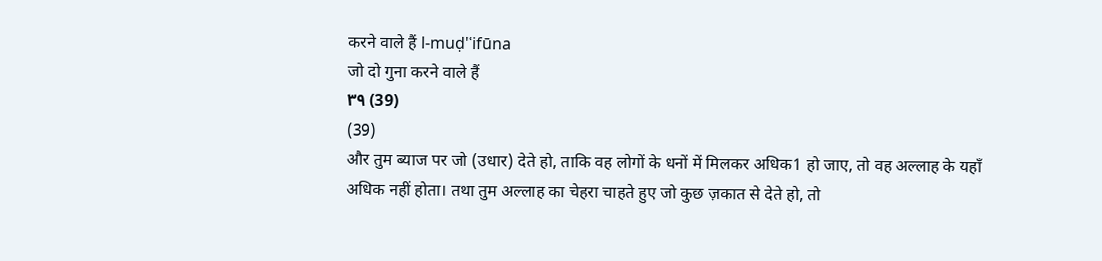करने वाले हैं l-muḍ'ʿifūna
जो दो गुना करने वाले हैं
٣٩ (39)
(39)
और तुम ब्याज पर जो (उधार) देते हो, ताकि वह लोगों के धनों में मिलकर अधिक1 हो जाए, तो वह अल्लाह के यहाँ अधिक नहीं होता। तथा तुम अल्लाह का चेहरा चाहते हुए जो कुछ ज़कात से देते हो, तो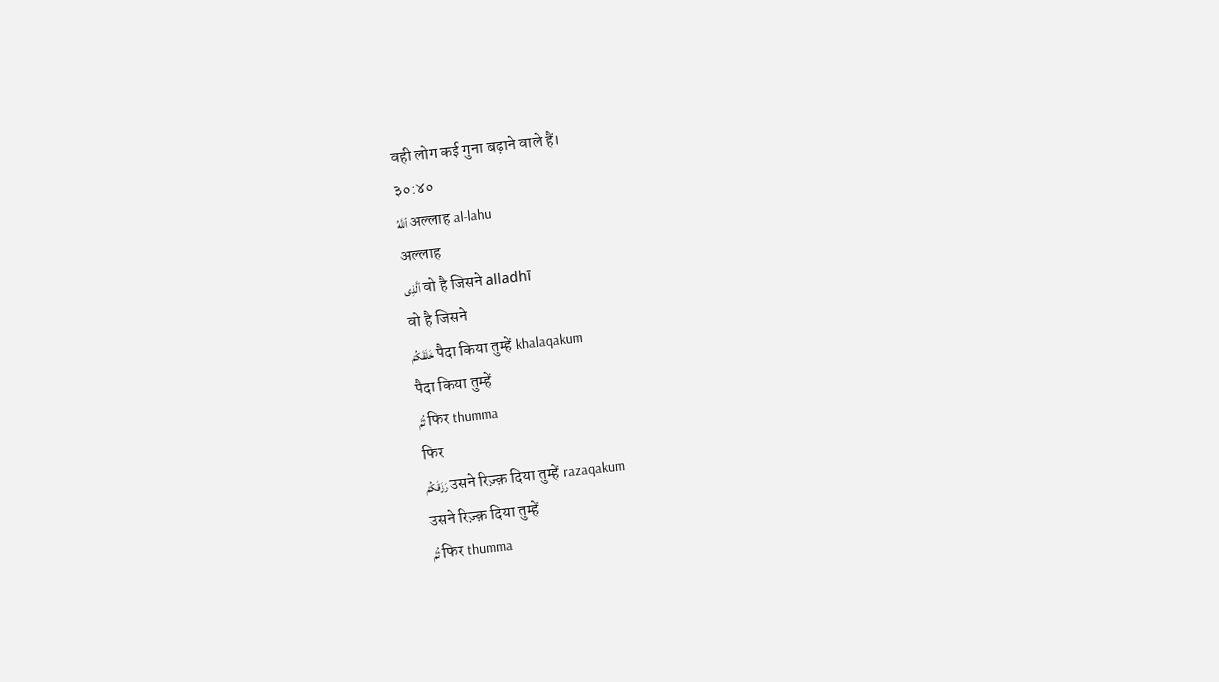वही लोग कई गुना बढ़ाने वाले हैं।
३०:४०
ٱللَّهُ अल्लाह al-lahu
अल्लाह
ٱلَّذِى वो है जिसने alladhī
वो है जिसने
خَلَقَكُمْ पैदा किया तुम्हें khalaqakum
पैदा किया तुम्हें
ثُمَّ फिर thumma
फिर
رَزَقَكُمْ उसने रिज़्क़ दिया तुम्हें razaqakum
उसने रिज़्क़ दिया तुम्हें
ثُمَّ फिर thumma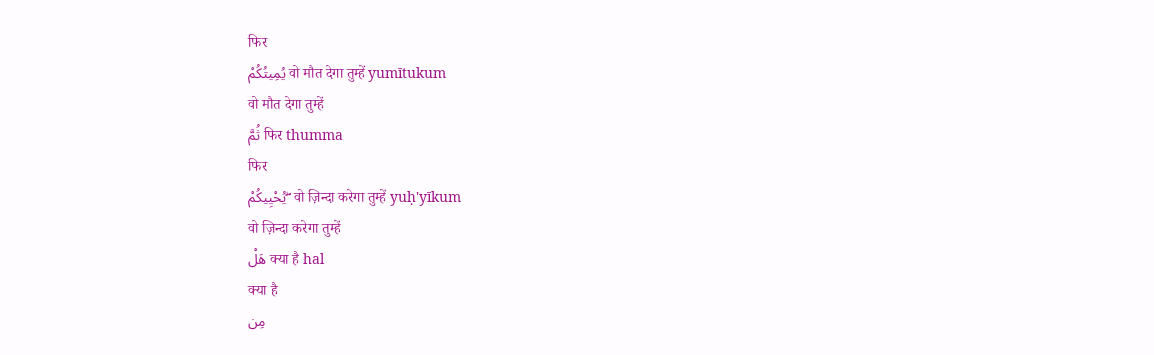फिर
يُمِيتُكُمْ वो मौत देगा तुम्हें yumītukum
वो मौत देगा तुम्हें
ثُمَّ फिर thumma
फिर
يُحْيِيكُمْ ۖ वो ज़िन्दा करेगा तुम्हें yuḥ'yīkum
वो ज़िन्दा करेगा तुम्हें
هَلْ क्या है hal
क्या है
مِن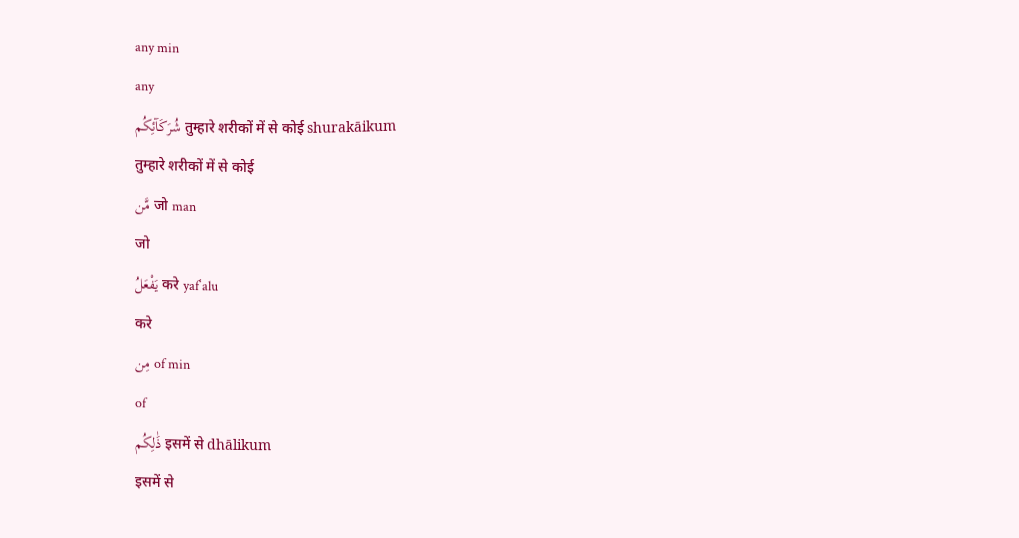any min
any
شُرَكَآئِكُم तुम्हारे शरीकों में से कोई shurakāikum
तुम्हारे शरीकों में से कोई
مَّن जो man
जो
يَفْعَلُ करे yafʿalu
करे
مِن of min
of
ذَٰلِكُم इसमें से dhālikum
इसमें से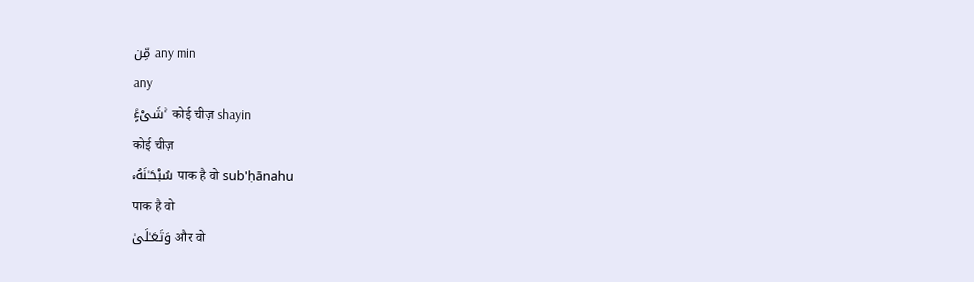مِّن any min
any
شَىْءٍۢ ۚ कोई चीज़ shayin
कोई चीज़
سُبْحَـٰنَهُۥ पाक है वो sub'ḥānahu
पाक है वो
وَتَعَـٰلَىٰ और वो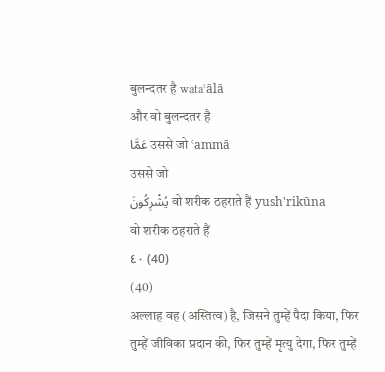बुलन्दतर है wataʿālā
और वो बुलन्दतर है
عَمَّا उससे जो ʿammā
उससे जो
يُشْرِكُونَ वो शरीक ठहराते हैं yush'rikūna
वो शरीक ठहराते हैं
٤٠ (40)
(40)
अल्लाह वह (अस्तित्व) है, जिसने तुम्हें पैदा किया, फिर तुम्हें जीविका प्रदान की, फिर तुम्हें मृत्यु देगा, फिर तुम्हें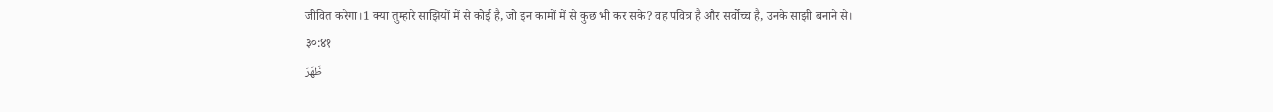जीवित करेगा।1 क्या तुम्हारे साझियों में से कोई है, जो इन कामों में से कुछ भी कर सके? वह पवित्र है और सर्वोच्च है, उनके साझी बनाने से।
३०:४१
ظَهَرَ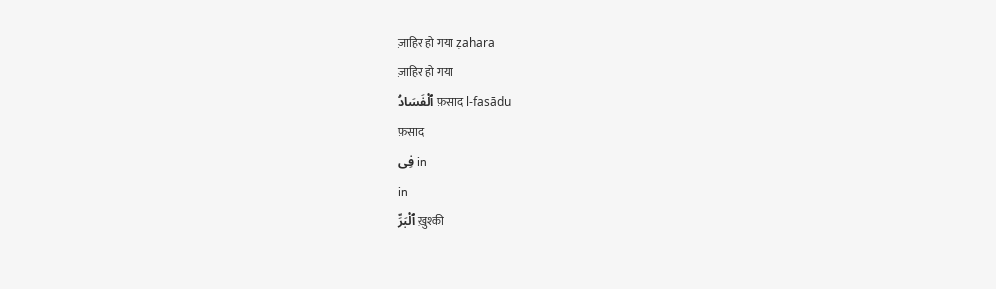ज़ाहिर हो गया ẓahara
ज़ाहिर हो गया
ٱلْفَسَادُ फ़साद l-fasādu
फ़साद
فِى in
in
ٱلْبَرِّ ख़ुश्की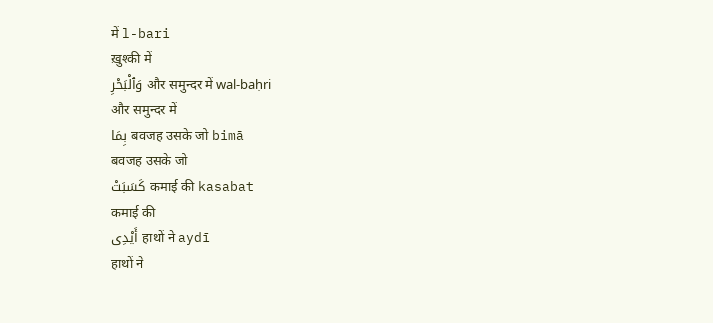में l-bari
ख़ुश्की में
وَٱلْبَحْرِ और समुन्दर में wal-baḥri
और समुन्दर में
بِمَا बवजह उसके जो bimā
बवजह उसके जो
كَسَبَتْ कमाई की kasabat
कमाई की
أَيْدِى हाथों ने aydī
हाथों ने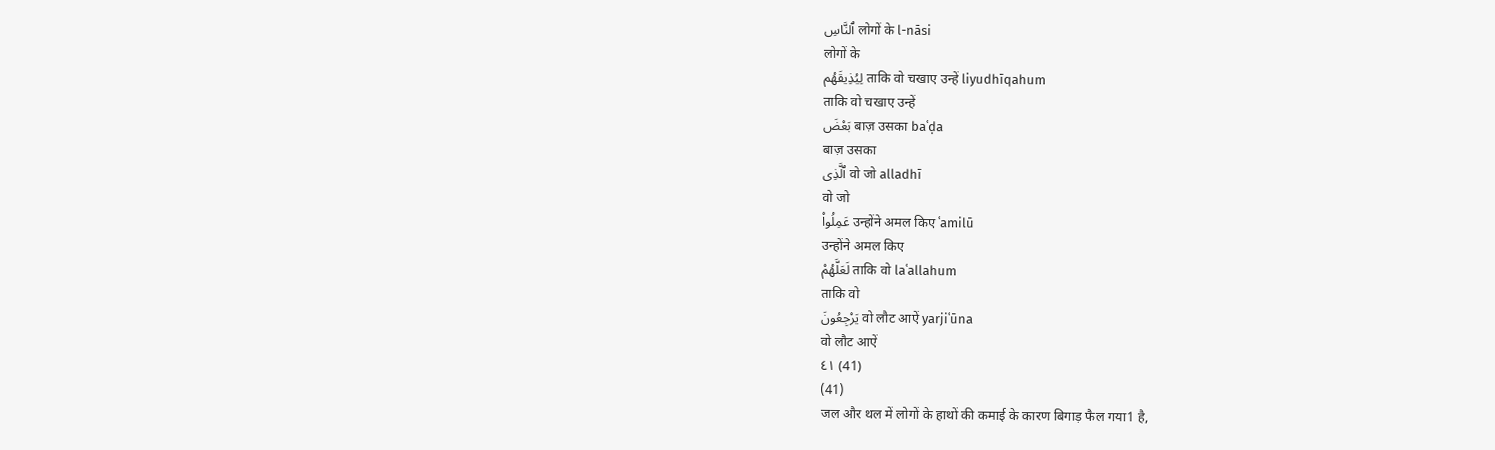ٱلنَّاسِ लोगों के l-nāsi
लोगों के
لِيُذِيقَهُم ताकि वो चखाए उन्हें liyudhīqahum
ताकि वो चखाए उन्हें
بَعْضَ बाज़ उसका baʿḍa
बाज़ उसका
ٱلَّذِى वो जो alladhī
वो जो
عَمِلُوا۟ उन्होंने अमल किए ʿamilū
उन्होंने अमल किए
لَعَلَّهُمْ ताकि वो laʿallahum
ताकि वो
يَرْجِعُونَ वो लौट आऐं yarjiʿūna
वो लौट आऐं
٤١ (41)
(41)
जल और थल में लोगों के हाथों की कमाई के कारण बिगाड़ फैल गया1 है,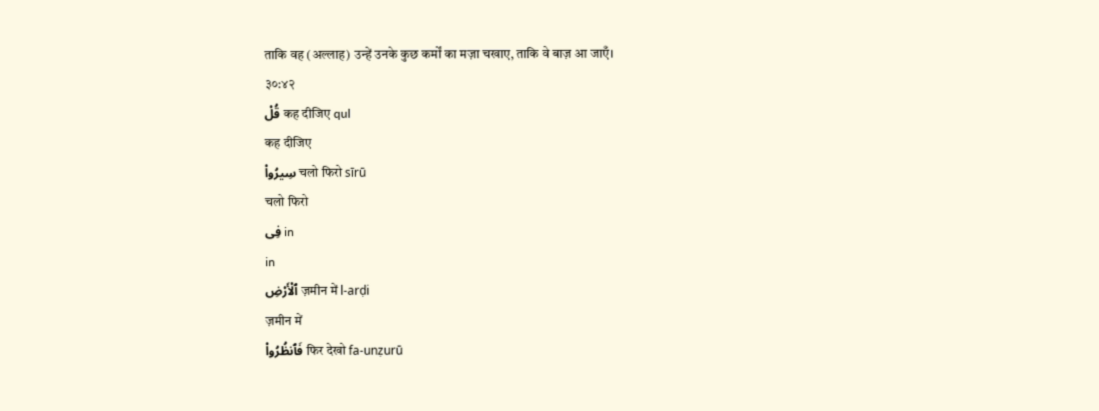ताकि वह (अल्लाह) उन्हें उनके कुछ कर्मों का मज़ा चखाए, ताकि वे बाज़ आ जाएँ।
३०:४२
قُلْ कह दीजिए qul
कह दीजिए
سِيرُوا۟ चलो फिरो sīrū
चलो फिरो
فِى in
in
ٱلْأَرْضِ ज़मीन में l-arḍi
ज़मीन में
فَٱنظُرُوا۟ फिर देखो fa-unẓurū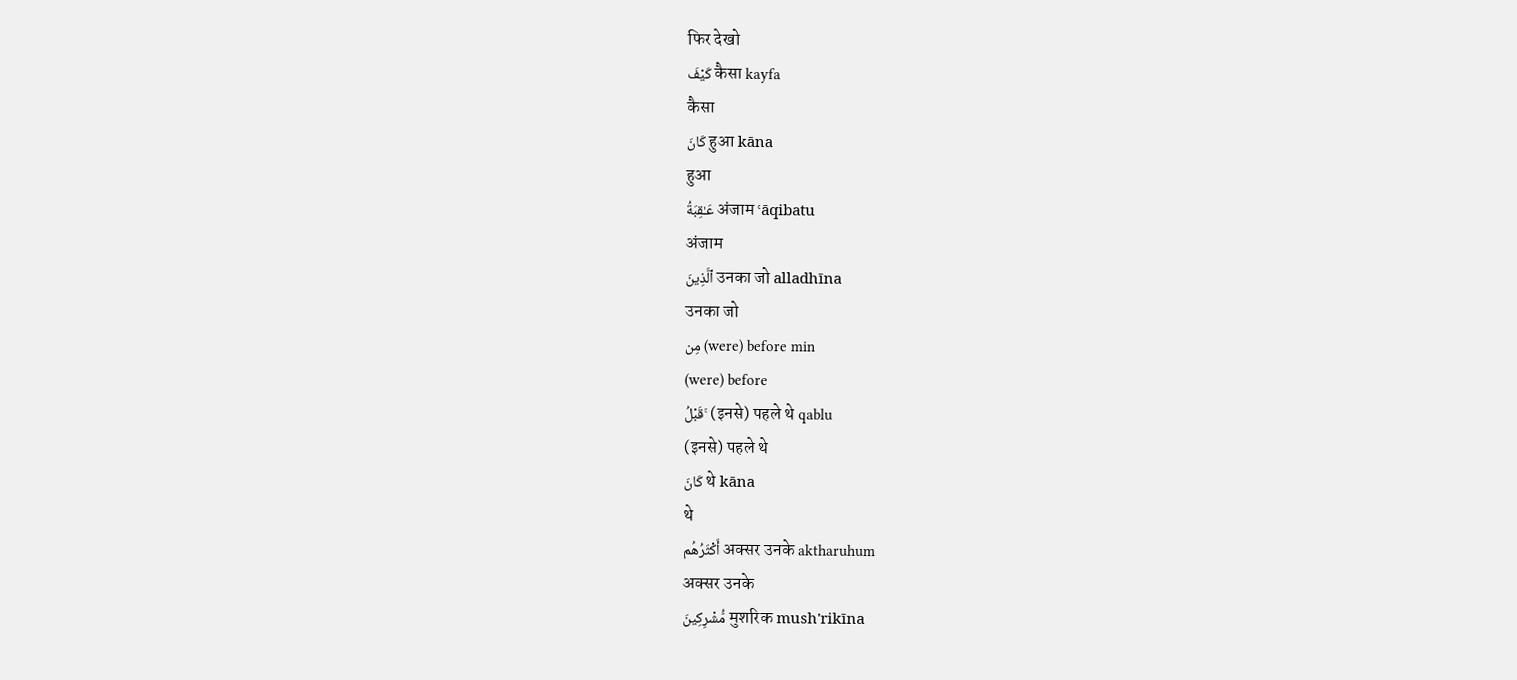फिर देखो
كَيْفَ कैसा kayfa
कैसा
كَانَ हुआ kāna
हुआ
عَـٰقِبَةُ अंजाम ʿāqibatu
अंजाम
ٱلَّذِينَ उनका जो alladhīna
उनका जो
مِن (were) before min
(were) before
قَبْلُ ۚ (इनसे) पहले थे qablu
(इनसे) पहले थे
كَانَ थे kāna
थे
أَكْثَرُهُم अक्सर उनके aktharuhum
अक्सर उनके
مُّشْرِكِينَ मुशरिक mush'rikīna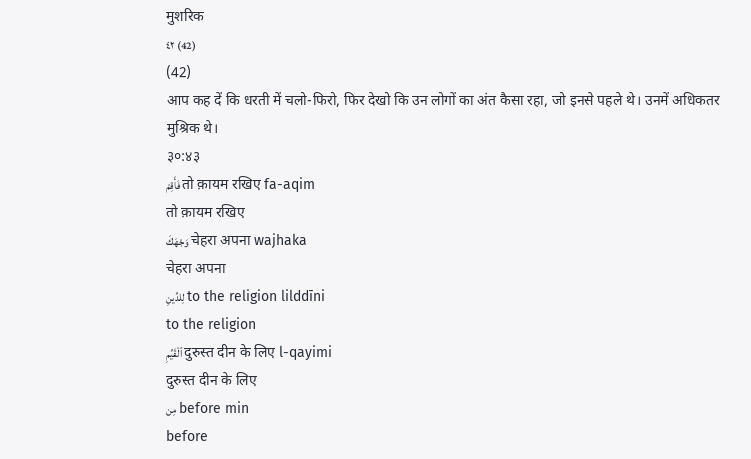मुशरिक
٤٢ (42)
(42)
आप कह दें कि धरती में चलो-फिरो, फिर देखो कि उन लोगों का अंत कैसा रहा, जो इनसे पहले थे। उनमें अधिकतर मुश्रिक थे।
३०:४३
فَأَقِمْ तो क़ायम रखिए fa-aqim
तो क़ायम रखिए
وَجْهَكَ चेहरा अपना wajhaka
चेहरा अपना
لِلدِّينِ to the religion lilddīni
to the religion
ٱلْقَيِّمِ दुरुस्त दीन के लिए l-qayimi
दुरुस्त दीन के लिए
مِن before min
before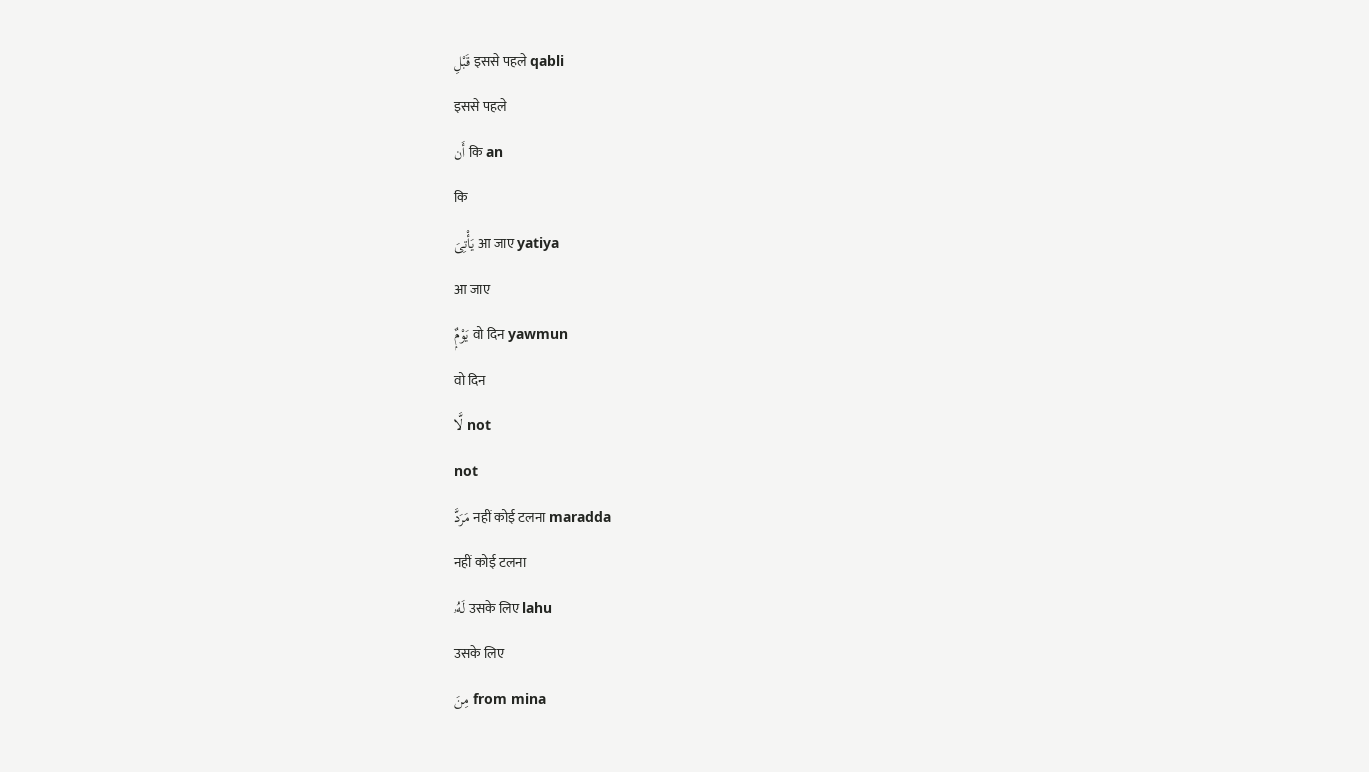قَبْلِ इससे पहले qabli
इससे पहले
أَن कि an
कि
يَأْتِىَ आ जाए yatiya
आ जाए
يَوْمٌۭ वो दिन yawmun
वो दिन
لَّا not
not
مَرَدَّ नहीं कोई टलना maradda
नहीं कोई टलना
لَهُۥ उसके लिए lahu
उसके लिए
مِنَ from mina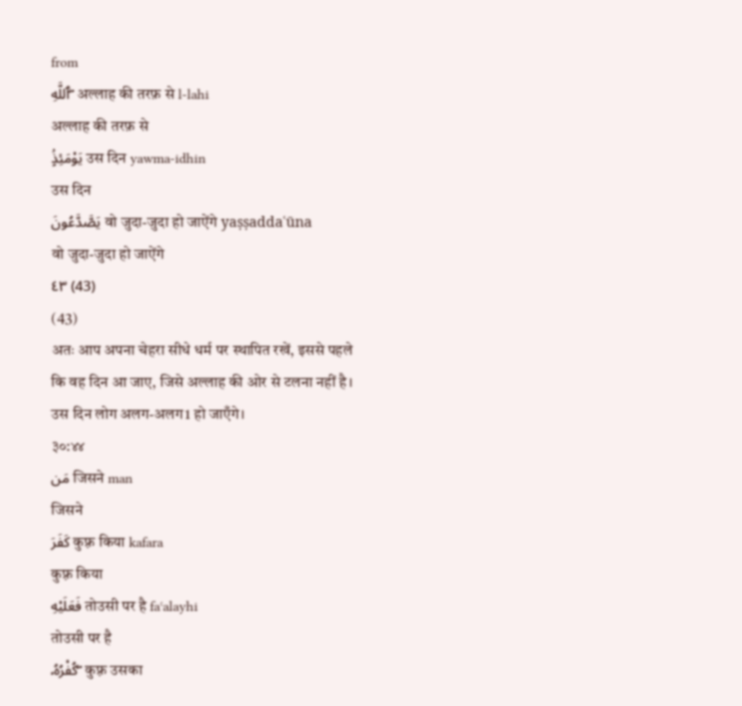from
ٱللَّهِ ۖ अल्लाह की तरफ़ से l-lahi
अल्लाह की तरफ़ से
يَوْمَئِذٍۢ उस दिन yawma-idhin
उस दिन
يَصَّدَّعُونَ वो जुदा-जुदा हो जाऐंगे yaṣṣaddaʿūna
वो जुदा-जुदा हो जाऐंगे
٤٣ (43)
(43)
अतः आप अपना चेहरा सीधे धर्म पर स्थापित रखें, इससे पहले कि वह दिन आ जाए, जिसे अल्लाह की ओर से टलना नहीं है। उस दिन लोग अलग-अलग1 हो जाएँगे।
३०:४४
مَن जिसने man
जिसने
كَفَرَ कुफ़्र किया kafara
कुफ़्र किया
فَعَلَيْهِ तोउसी पर है faʿalayhi
तोउसी पर है
كُفْرُهُۥ ۖ कुफ़्र उसका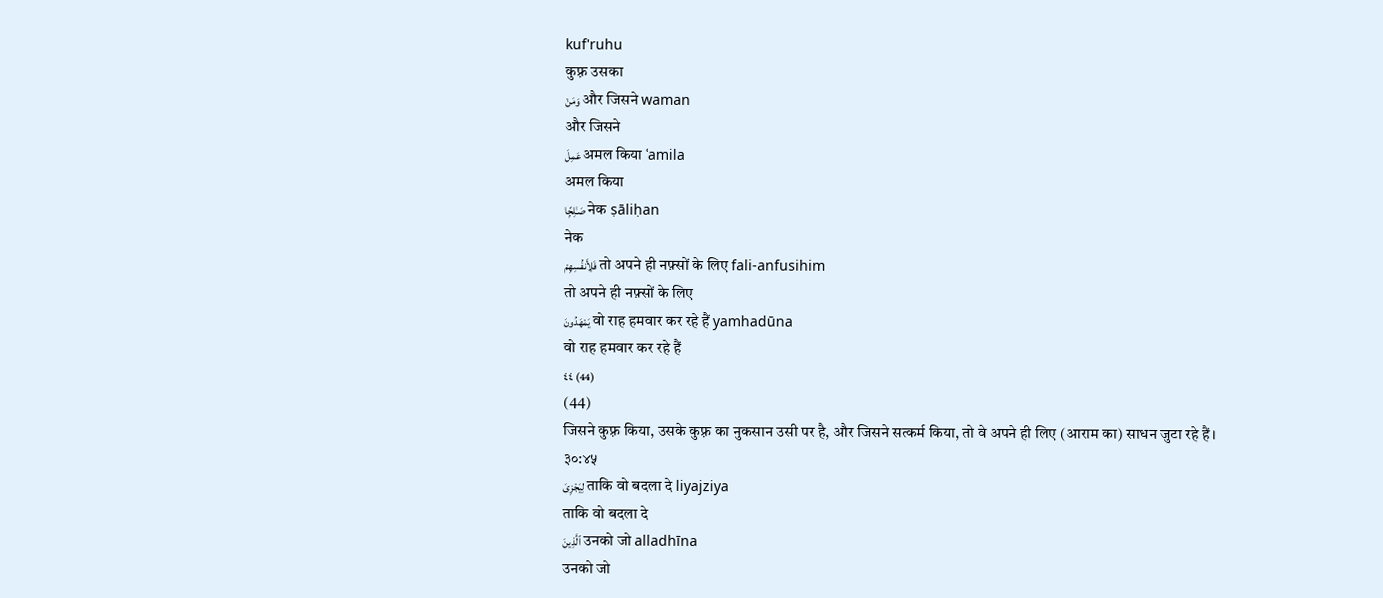kuf'ruhu
कुफ़्र उसका
وَمَنْ और जिसने waman
और जिसने
عَمِلَ अमल किया ʿamila
अमल किया
صَـٰلِحًۭا नेक ṣāliḥan
नेक
فَلِأَنفُسِهِمْ तो अपने ही नफ़्सों के लिए fali-anfusihim
तो अपने ही नफ़्सों के लिए
يَمْهَدُونَ वो राह हमवार कर रहे हैं yamhadūna
वो राह हमवार कर रहे हैं
٤٤ (44)
(44)
जिसने कुफ़्र किया, उसके कुफ़्र का नुकसान उसी पर है, और जिसने सत्कर्म किया, तो वे अपने ही लिए (आराम का) साधन जुटा रहे हैं।
३०:४५
لِيَجْزِىَ ताकि वो बदला दे liyajziya
ताकि वो बदला दे
ٱلَّذِينَ उनको जो alladhīna
उनको जो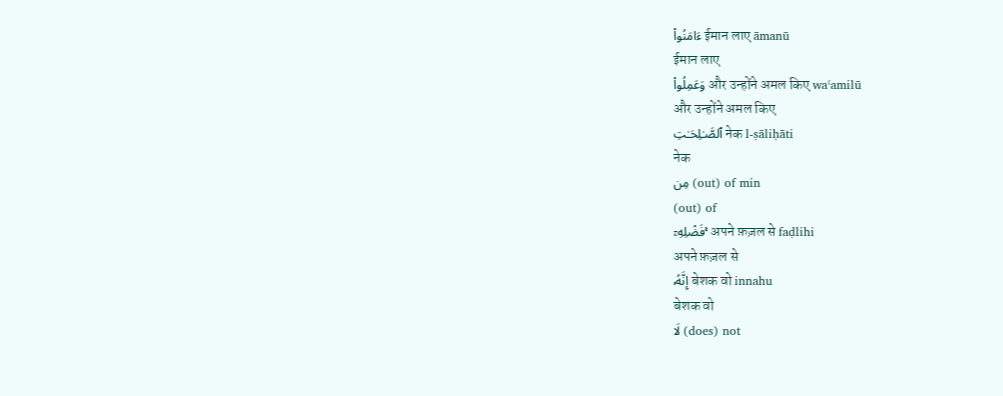ءَامَنُوا۟ ईमान लाए āmanū
ईमान लाए
وَعَمِلُوا۟ और उन्होंने अमल किए waʿamilū
और उन्होंने अमल किए
ٱلصَّـٰلِحَـٰتِ नेक l-ṣāliḥāti
नेक
مِن (out) of min
(out) of
فَضْلِهِۦٓ ۚ अपने फ़ज़ल से faḍlihi
अपने फ़ज़ल से
إِنَّهُۥ बेशक वो innahu
बेशक वो
لَا (does) not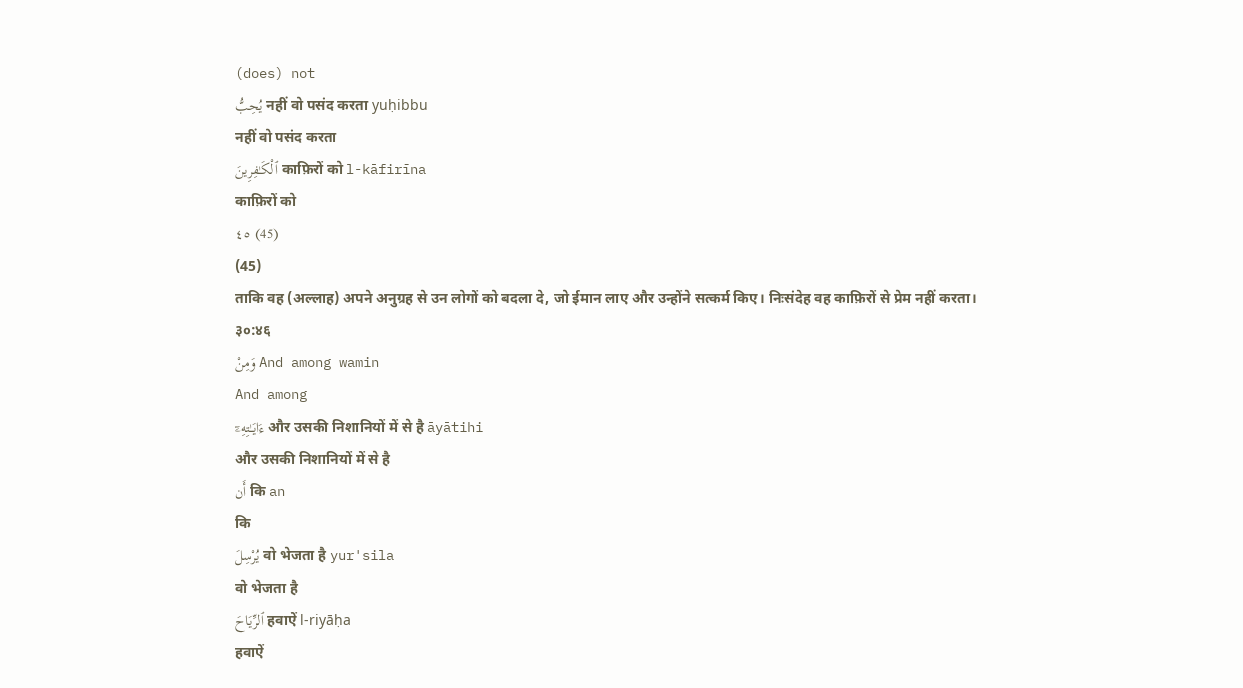(does) not
يُحِبُّ नहीं वो पसंद करता yuḥibbu
नहीं वो पसंद करता
ٱلْكَـٰفِرِينَ काफ़िरों को l-kāfirīna
काफ़िरों को
٤٥ (45)
(45)
ताकि वह (अल्लाह) अपने अनुग्रह से उन लोगों को बदला दे, जो ईमान लाए और उन्होंने सत्कर्म किए। निःसंदेह वह काफ़िरों से प्रेम नहीं करता।
३०:४६
وَمِنْ And among wamin
And among
ءَايَـٰتِهِۦٓ और उसकी निशानियों में से है āyātihi
और उसकी निशानियों में से है
أَن कि an
कि
يُرْسِلَ वो भेजता है yur'sila
वो भेजता है
ٱلرِّيَاحَ हवाऐं l-riyāḥa
हवाऐं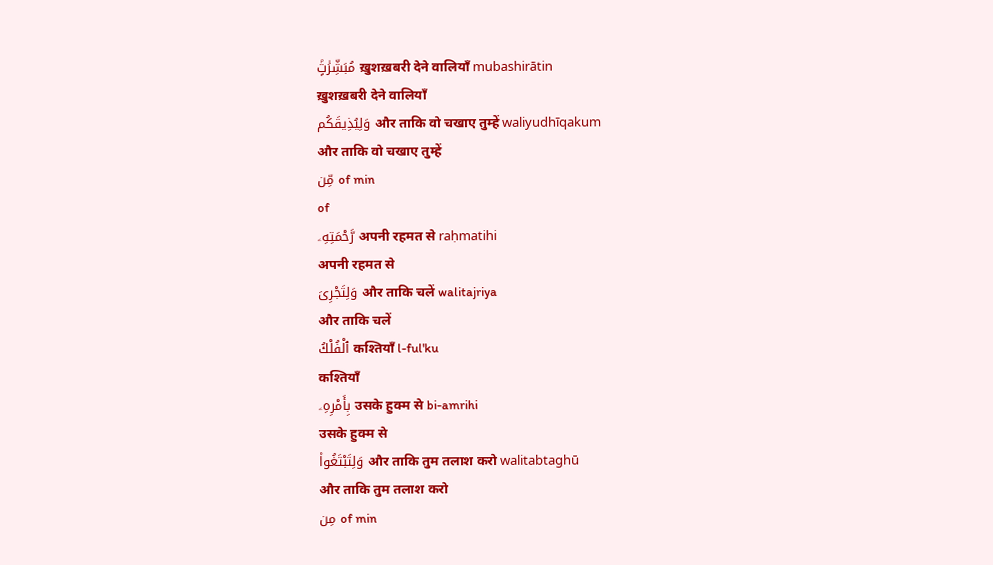مُبَشِّرَٰتٍۢ ख़ुशख़बरी देने वालियाँ mubashirātin
ख़ुशख़बरी देने वालियाँ
وَلِيُذِيقَكُم और ताकि वो चखाए तुम्हें waliyudhīqakum
और ताकि वो चखाए तुम्हें
مِّن of min
of
رَّحْمَتِهِۦ अपनी रहमत से raḥmatihi
अपनी रहमत से
وَلِتَجْرِىَ और ताकि चलें walitajriya
और ताकि चलें
ٱلْفُلْكُ कश्तियाँ l-ful'ku
कश्तियाँ
بِأَمْرِهِۦ उसके हुक्म से bi-amrihi
उसके हुक्म से
وَلِتَبْتَغُوا۟ और ताकि तुम तलाश करो walitabtaghū
और ताकि तुम तलाश करो
مِن of min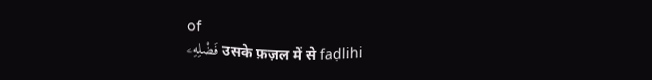of
فَضْلِهِۦ उसके फ़ज़ल में से faḍlihi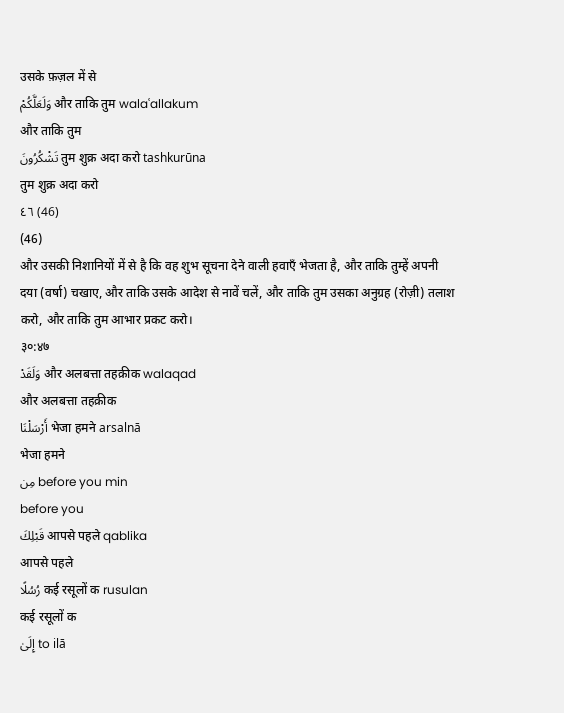उसके फ़ज़ल में से
وَلَعَلَّكُمْ और ताकि तुम walaʿallakum
और ताकि तुम
تَشْكُرُونَ तुम शुक्र अदा करो tashkurūna
तुम शुक्र अदा करो
٤٦ (46)
(46)
और उसकी निशानियों में से है कि वह शुभ सूचना देने वाली हवाएँ भेजता है, और ताकि तुम्हें अपनी दया (वर्षा) चखाए, और ताकि उसके आदेश से नावें चलें, और ताकि तुम उसका अनुग्रह (रोज़ी) तलाश करो, और ताकि तुम आभार प्रकट करो।
३०:४७
وَلَقَدْ और अलबत्ता तहक़ीक walaqad
और अलबत्ता तहक़ीक
أَرْسَلْنَا भेजा हमने arsalnā
भेजा हमने
مِن before you min
before you
قَبْلِكَ आपसे पहले qablika
आपसे पहले
رُسُلًا कई रसूलों क rusulan
कई रसूलों क
إِلَىٰ to ilā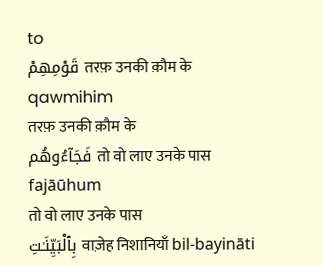to
قَوْمِهِمْ तरफ़ उनकी क़ौम के qawmihim
तरफ़ उनकी क़ौम के
فَجَآءُوهُم तो वो लाए उनके पास fajāūhum
तो वो लाए उनके पास
بِٱلْبَيِّنَـٰتِ वाज़ेह निशानियाँ bil-bayināti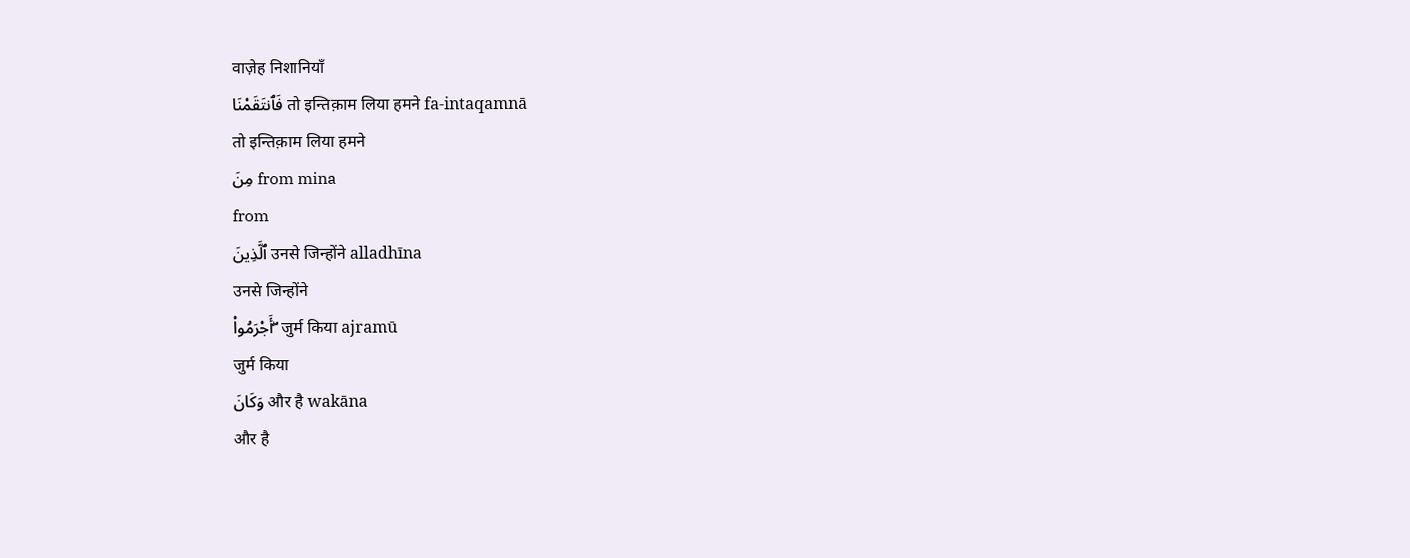वाज़ेह निशानियाँ
فَٱنتَقَمْنَا तो इन्तिक़ाम लिया हमने fa-intaqamnā
तो इन्तिक़ाम लिया हमने
مِنَ from mina
from
ٱلَّذِينَ उनसे जिन्होंने alladhīna
उनसे जिन्होंने
أَجْرَمُوا۟ ۖ जुर्म किया ajramū
जुर्म किया
وَكَانَ और है wakāna
और है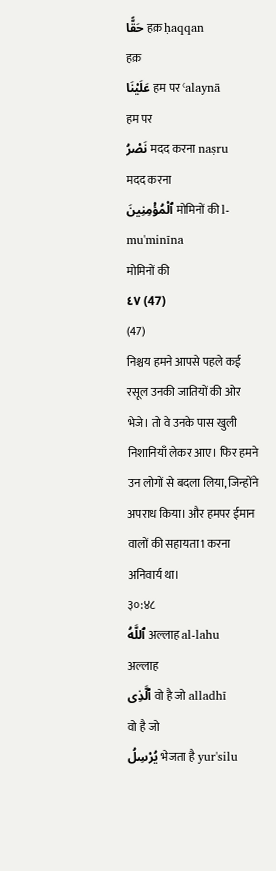حَقًّا हक़ ḥaqqan
हक़
عَلَيْنَا हम पर ʿalaynā
हम पर
نَصْرُ मदद करना naṣru
मदद करना
ٱلْمُؤْمِنِينَ मोमिनों की l-mu'minīna
मोमिनों की
٤٧ (47)
(47)
निश्चय हमने आपसे पहले कई रसूल उनकी जातियों की ओर भेजे। तो वे उनके पास खुली निशानियाँ लेकर आए। फिर हमने उन लोगों से बदला लिया, जिन्होंने अपराध किया। और हमपर ईमान वालों की सहायता1 करना अनिवार्य था।
३०:४८
ٱللَّهُ अल्लाह al-lahu
अल्लाह
ٱلَّذِى वो है जो alladhī
वो है जो
يُرْسِلُ भेजता है yur'silu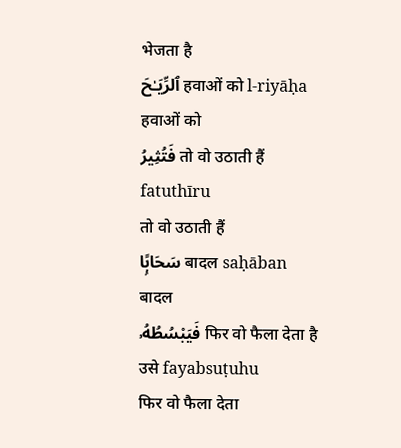भेजता है
ٱلرِّيَـٰحَ हवाओं को l-riyāḥa
हवाओं को
فَتُثِيرُ तो वो उठाती हैं fatuthīru
तो वो उठाती हैं
سَحَابًۭا बादल saḥāban
बादल
فَيَبْسُطُهُۥ फिर वो फैला देता है उसे fayabsuṭuhu
फिर वो फैला देता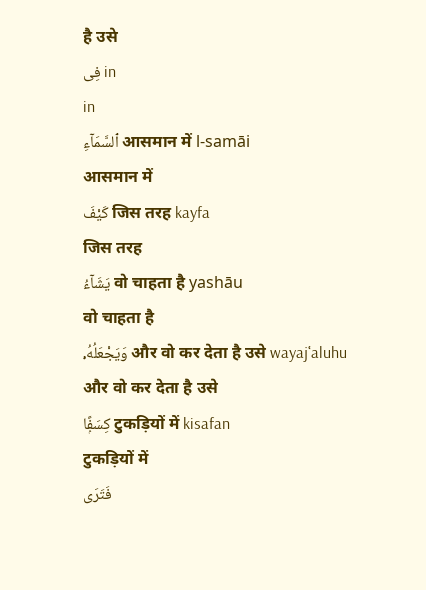है उसे
فِى in
in
ٱلسَّمَآءِ आसमान में l-samāi
आसमान में
كَيْفَ जिस तरह kayfa
जिस तरह
يَشَآءُ वो चाहता है yashāu
वो चाहता है
وَيَجْعَلُهُۥ और वो कर देता है उसे wayajʿaluhu
और वो कर देता है उसे
كِسَفًۭا टुकड़ियों में kisafan
टुकड़ियों में
فَتَرَى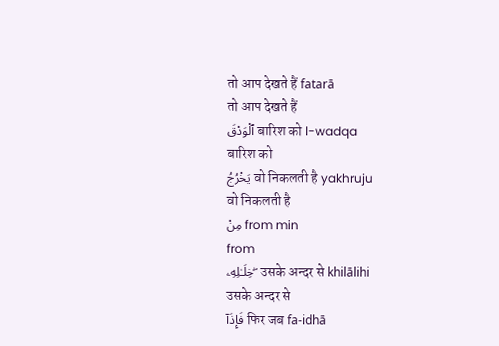तो आप देखते हैं fatarā
तो आप देखते हैं
ٱلْوَدْقَ बारिश को l-wadqa
बारिश को
يَخْرُجُ वो निकलती है yakhruju
वो निकलती है
مِنْ from min
from
خِلَـٰلِهِۦ ۖ उसके अन्दर से khilālihi
उसके अन्दर से
فَإِذَآ फिर जब fa-idhā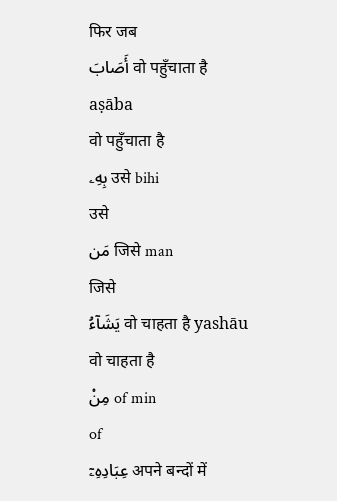फिर जब
أَصَابَ वो पहुँचाता है aṣāba
वो पहुँचाता है
بِهِۦ उसे bihi
उसे
مَن जिसे man
जिसे
يَشَآءُ वो चाहता है yashāu
वो चाहता है
مِنْ of min
of
عِبَادِهِۦٓ अपने बन्दों में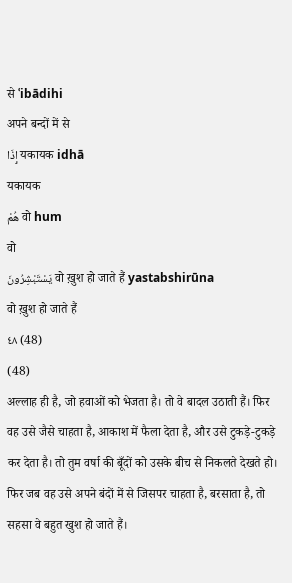से ʿibādihi
अपने बन्दों में से
إِذَا यकायक idhā
यकायक
هُمْ वो hum
वो
يَسْتَبْشِرُونَ वो ख़ुश हो जाते हैं yastabshirūna
वो ख़ुश हो जाते हैं
٤٨ (48)
(48)
अल्लाह ही है, जो हवाओं को भेजता है। तो वे बादल उठाती हैं। फिर वह उसे जैसे चाहता है, आकाश में फैला देता है, और उसे टुकड़े-टुकड़े कर देता है। तो तुम वर्षा की बूँदों को उसके बीच से निकलते देखते हो। फिर जब वह उसे अपने बंदों में से जिसपर चाहता है, बरसाता है, तो सहसा वे बहुत खुश हो जाते हैं।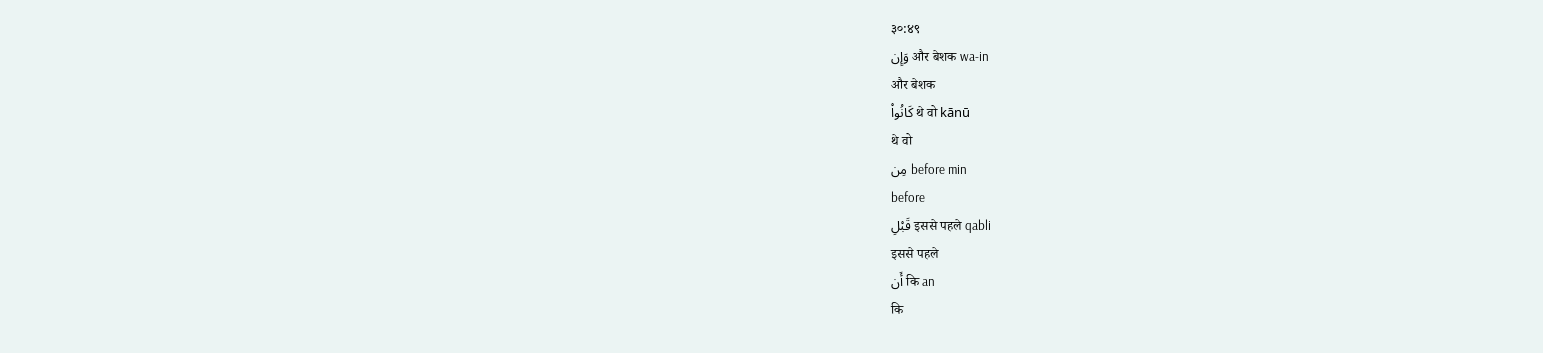३०:४९
وَإِن और बेशक wa-in
और बेशक
كَانُوا۟ थे वो kānū
थे वो
مِن before min
before
قَبْلِ इससे पहले qabli
इससे पहले
أَن कि an
कि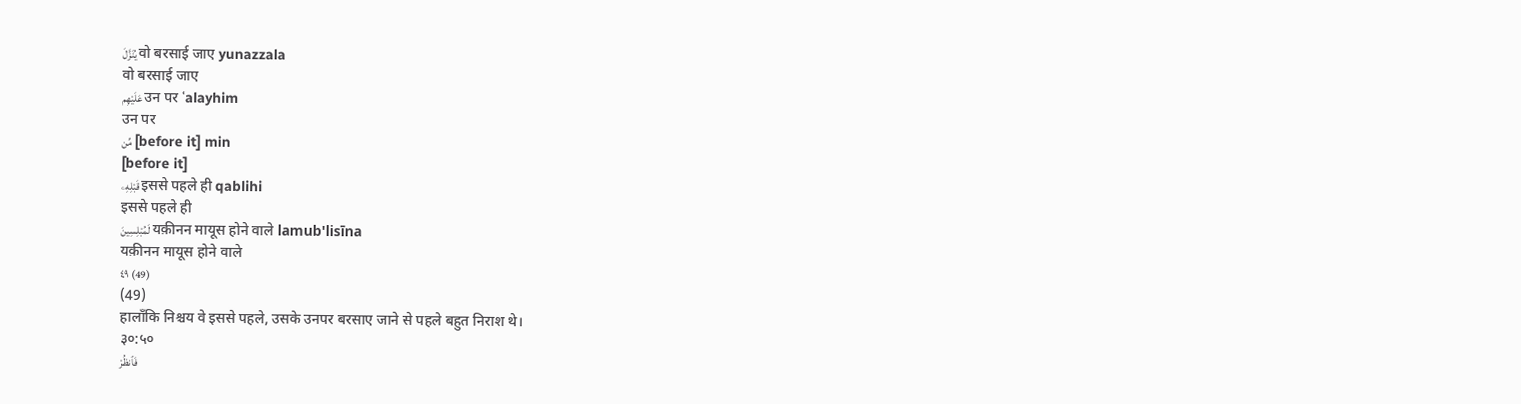يُنَزَّلَ वो बरसाई जाए yunazzala
वो बरसाई जाए
عَلَيْهِم उन पर ʿalayhim
उन पर
مِّن [before it] min
[before it]
قَبْلِهِۦ इससे पहले ही qablihi
इससे पहले ही
لَمُبْلِسِينَ यक़ीनन मायूस होने वाले lamub'lisīna
यक़ीनन मायूस होने वाले
٤٩ (49)
(49)
हालाँकि निश्चय वे इससे पहले, उसके उनपर बरसाए जाने से पहले बहुत निराश थे।
३०:५०
فَٱنظُرْ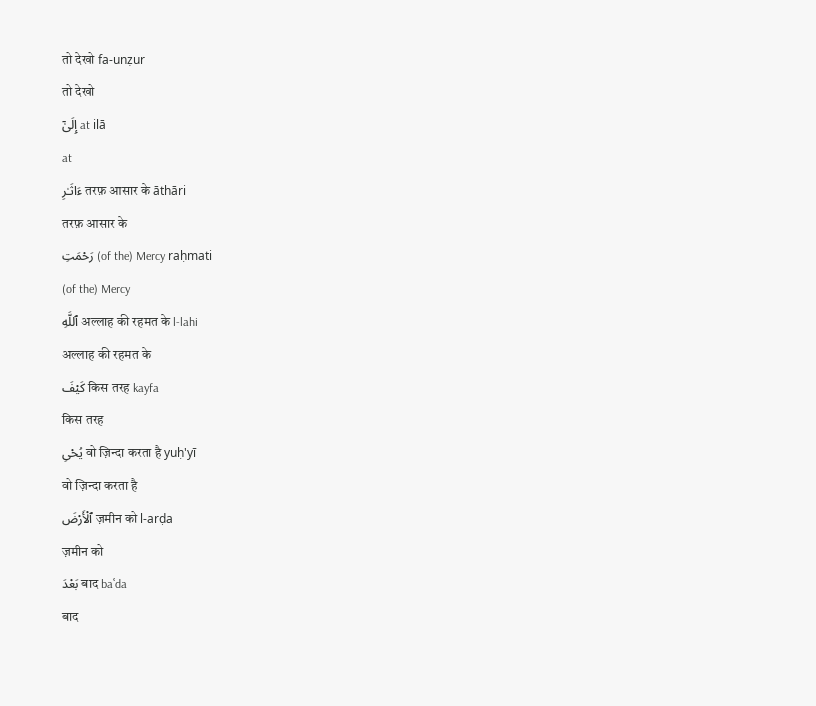तो देखो fa-unẓur
तो देखो
إِلَىٰٓ at ilā
at
ءَاثَـٰرِ तरफ़ आसार के āthāri
तरफ़ आसार के
رَحْمَتِ (of the) Mercy raḥmati
(of the) Mercy
ٱللَّهِ अल्लाह की रहमत के l-lahi
अल्लाह की रहमत के
كَيْفَ किस तरह kayfa
किस तरह
يُحْىِ वो ज़िन्दा करता है yuḥ'yī
वो ज़िन्दा करता है
ٱلْأَرْضَ ज़मीन को l-arḍa
ज़मीन को
بَعْدَ बाद baʿda
बाद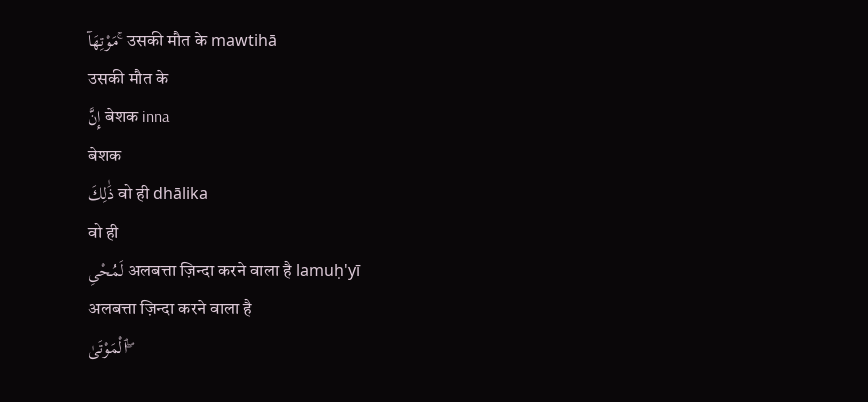مَوْتِهَآ ۚ उसकी मौत के mawtihā
उसकी मौत के
إِنَّ बेशक inna
बेशक
ذَٰلِكَ वो ही dhālika
वो ही
لَمُحْىِ अलबत्ता ज़िन्दा करने वाला है lamuḥ'yī
अलबत्ता ज़िन्दा करने वाला है
ٱلْمَوْتَىٰ ۖ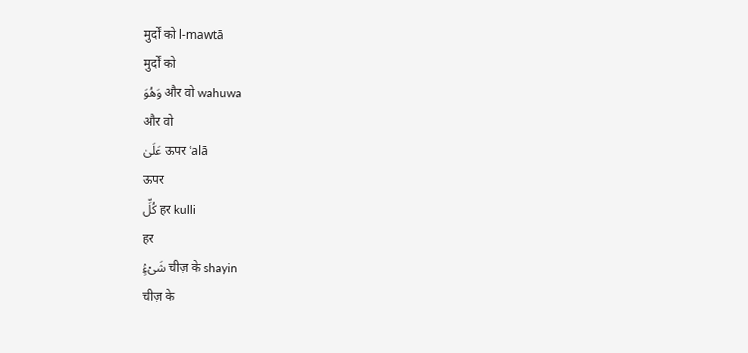मुर्दों को l-mawtā
मुर्दों को
وَهُوَ और वो wahuwa
और वो
عَلَىٰ ऊपर ʿalā
ऊपर
كُلِّ हर kulli
हर
شَىْءٍۢ चीज़ के shayin
चीज़ के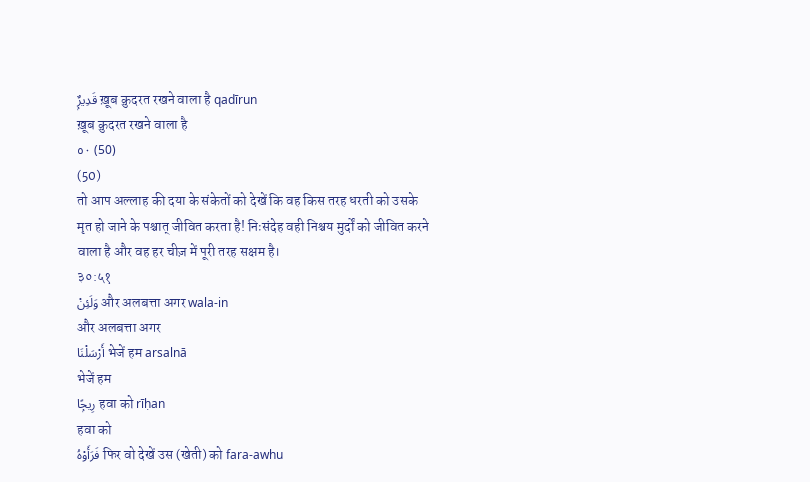قَدِيرٌۭ ख़ूब क़ुदरत रखने वाला है qadīrun
ख़ूब क़ुदरत रखने वाला है
٥٠ (50)
(50)
तो आप अल्लाह की दया के संकेतों को देखें कि वह किस तरह धरती को उसके मृत हो जाने के पश्चात् जीवित करता है! निःसंदेह वही निश्चय मुर्दों को जीवित करने वाला है और वह हर चीज़ में पूरी तरह सक्षम है।
३०:५१
وَلَئِنْ और अलबत्ता अगर wala-in
और अलबत्ता अगर
أَرْسَلْنَا भेजें हम arsalnā
भेजें हम
رِيحًۭا हवा को rīḥan
हवा को
فَرَأَوْهُ फिर वो देखें उस (खेती) को fara-awhu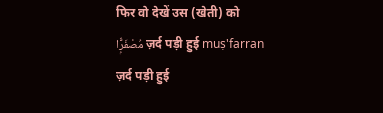फिर वो देखें उस (खेती) को
مُصْفَرًّۭا ज़र्द पड़ी हुई muṣ'farran
ज़र्द पड़ी हुई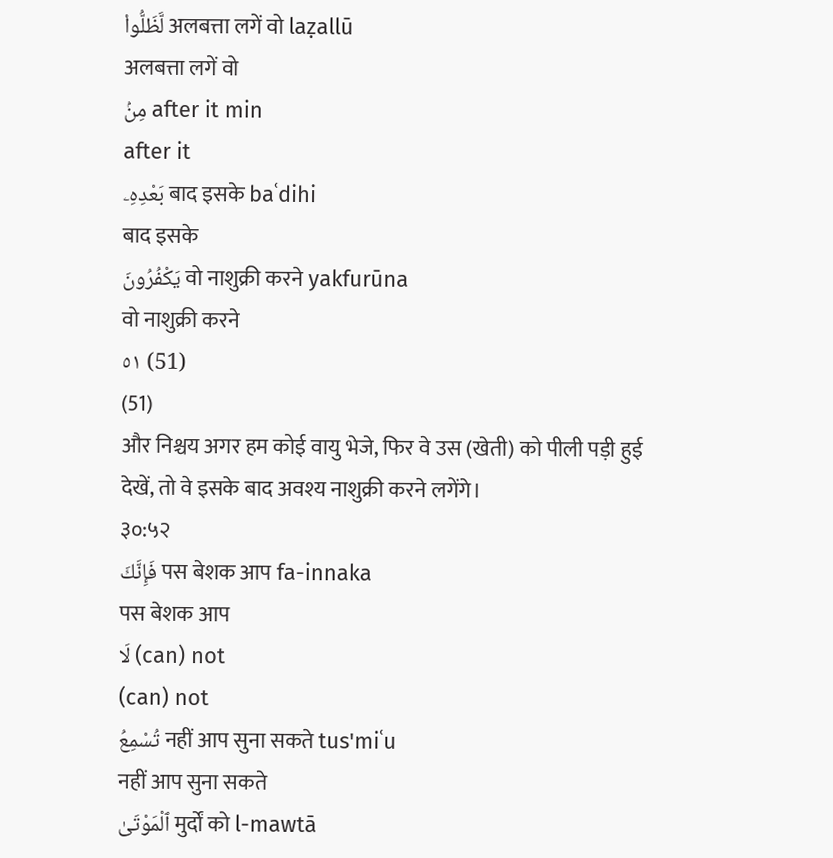لَّظَلُّوا۟ अलबत्ता लगें वो laẓallū
अलबत्ता लगें वो
مِنۢ after it min
after it
بَعْدِهِۦ बाद इसके baʿdihi
बाद इसके
يَكْفُرُونَ वो नाशुक्री करने yakfurūna
वो नाशुक्री करने
٥١ (51)
(51)
और निश्चय अगर हम कोई वायु भेजे, फिर वे उस (खेती) को पीली पड़ी हुई देखें, तो वे इसके बाद अवश्य नाशुक्री करने लगेंगे।
३०:५२
فَإِنَّكَ पस बेशक आप fa-innaka
पस बेशक आप
لَا (can) not
(can) not
تُسْمِعُ नहीं आप सुना सकते tus'miʿu
नहीं आप सुना सकते
ٱلْمَوْتَىٰ मुर्दों को l-mawtā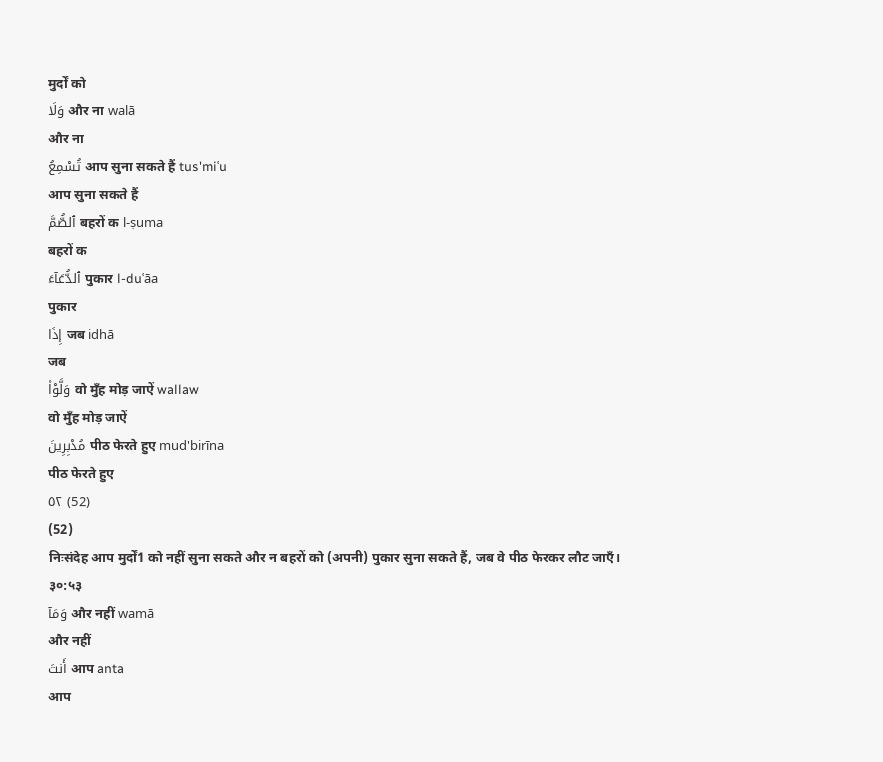मुर्दों को
وَلَا और ना walā
और ना
تُسْمِعُ आप सुना सकते हैं tus'miʿu
आप सुना सकते हैं
ٱلصُّمَّ बहरों क l-ṣuma
बहरों क
ٱلدُّعَآءَ पुकार l-duʿāa
पुकार
إِذَا जब idhā
जब
وَلَّوْا۟ वो मुँह मोड़ जाऐं wallaw
वो मुँह मोड़ जाऐं
مُدْبِرِينَ पीठ फेरते हुए mud'birīna
पीठ फेरते हुए
٥٢ (52)
(52)
निःसंदेह आप मुर्दों1 को नहीं सुना सकते और न बहरों को (अपनी) पुकार सुना सकते हैं, जब वे पीठ फेरकर लौट जाएँ।
३०:५३
وَمَآ और नहीं wamā
और नहीं
أَنتَ आप anta
आप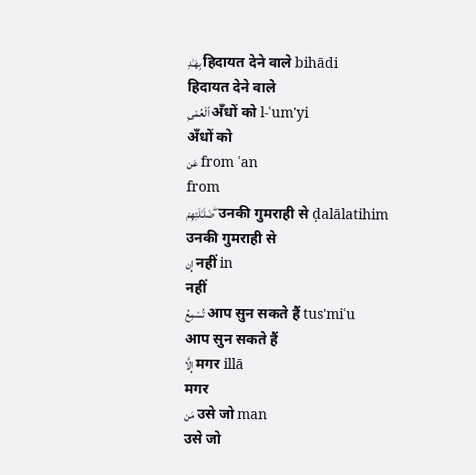بِهَـٰدِ हिदायत देने वाले bihādi
हिदायत देने वाले
ٱلْعُمْىِ अँधों को l-ʿum'yi
अँधों को
عَن from ʿan
from
ضَلَـٰلَتِهِمْ ۖ उनकी गुमराही से ḍalālatihim
उनकी गुमराही से
إِن नहीं in
नहीं
تُسْمِعُ आप सुन सकते हैं tus'miʿu
आप सुन सकते हैं
إِلَّا मगर illā
मगर
مَن उसे जो man
उसे जो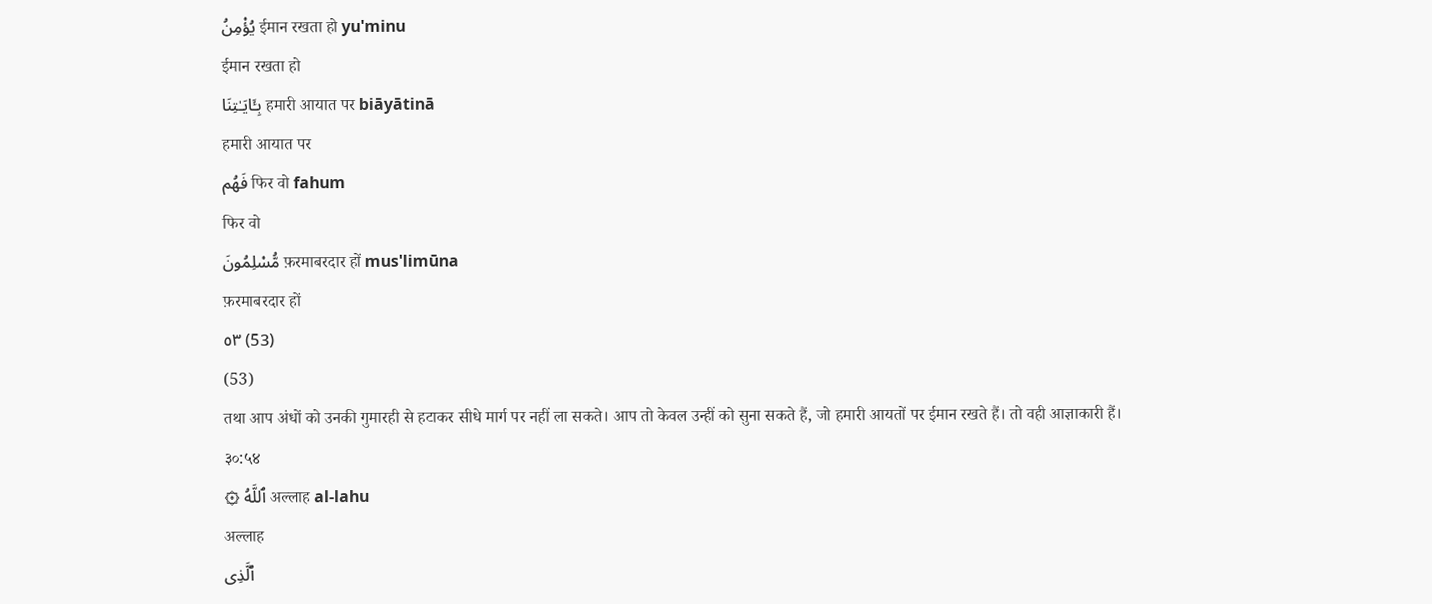يُؤْمِنُ ईमान रखता हो yu'minu
ईमान रखता हो
بِـَٔايَـٰتِنَا हमारी आयात पर biāyātinā
हमारी आयात पर
فَهُم फिर वो fahum
फिर वो
مُّسْلِمُونَ फ़रमाबरदार हों mus'limūna
फ़रमाबरदार हों
٥٣ (53)
(53)
तथा आप अंधों को उनकी गुमारही से हटाकर सीधे मार्ग पर नहीं ला सकते। आप तो केवल उन्हीं को सुना सकते हैं, जो हमारी आयतों पर ईमान रखते हैं। तो वही आज्ञाकारी हैं।
३०:५४
۞ ٱللَّهُ अल्लाह al-lahu
अल्लाह
ٱلَّذِى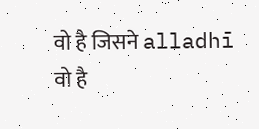वो है जिसने alladhī
वो है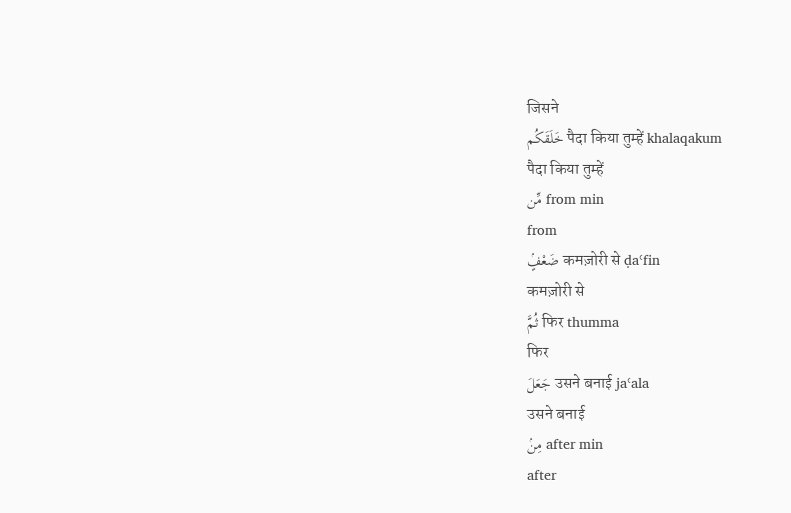जिसने
خَلَقَكُم पैदा किया तुम्हें khalaqakum
पैदा किया तुम्हें
مِّن from min
from
ضَعْفٍۢ कमज़ोरी से ḍaʿfin
कमज़ोरी से
ثُمَّ फिर thumma
फिर
جَعَلَ उसने बनाई jaʿala
उसने बनाई
مِنۢ after min
after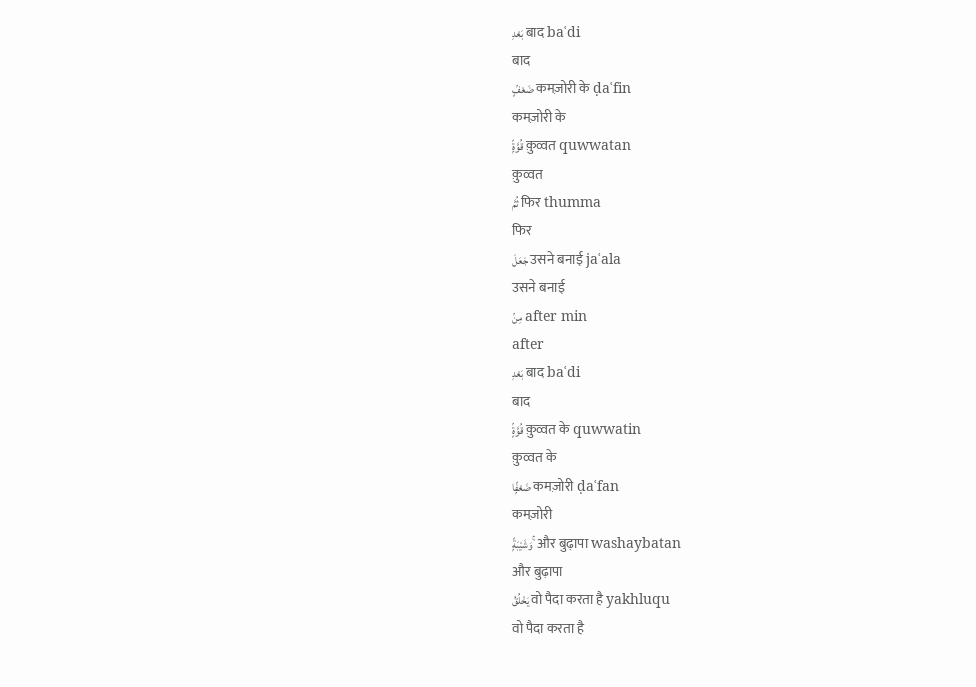بَعْدِ बाद baʿdi
बाद
ضَعْفٍۢ कमज़ोरी के ḍaʿfin
कमज़ोरी के
قُوَّةًۭ क़ुव्वत quwwatan
क़ुव्वत
ثُمَّ फिर thumma
फिर
جَعَلَ उसने बनाई jaʿala
उसने बनाई
مِنۢ after min
after
بَعْدِ बाद baʿdi
बाद
قُوَّةٍۢ क़ुव्वत के quwwatin
क़ुव्वत के
ضَعْفًۭا कमज़ोरी ḍaʿfan
कमज़ोरी
وَشَيْبَةًۭ ۚ और बुढ़ापा washaybatan
और बुढ़ापा
يَخْلُقُ वो पैदा करता है yakhluqu
वो पैदा करता है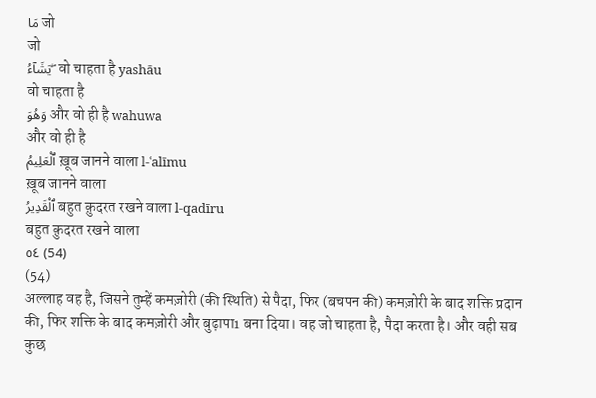مَا जो
जो
يَشَآءُ ۖ वो चाहता है yashāu
वो चाहता है
وَهُوَ और वो ही है wahuwa
और वो ही है
ٱلْعَلِيمُ ख़ूब जानने वाला l-ʿalīmu
ख़ूब जानने वाला
ٱلْقَدِيرُ बहुत क़ुदरत रखने वाला l-qadīru
बहुत क़ुदरत रखने वाला
٥٤ (54)
(54)
अल्लाह वह है, जिसने तुम्हें कमज़ोरी (की स्थिति) से पैदा, फिर (बचपन की) कमज़ोरी के बाद शक्ति प्रदान की, फिर शक्ति के बाद कमज़ोरी और बुढ़ापा1 बना दिया। वह जो चाहता है, पैदा करता है। और वही सब कुछ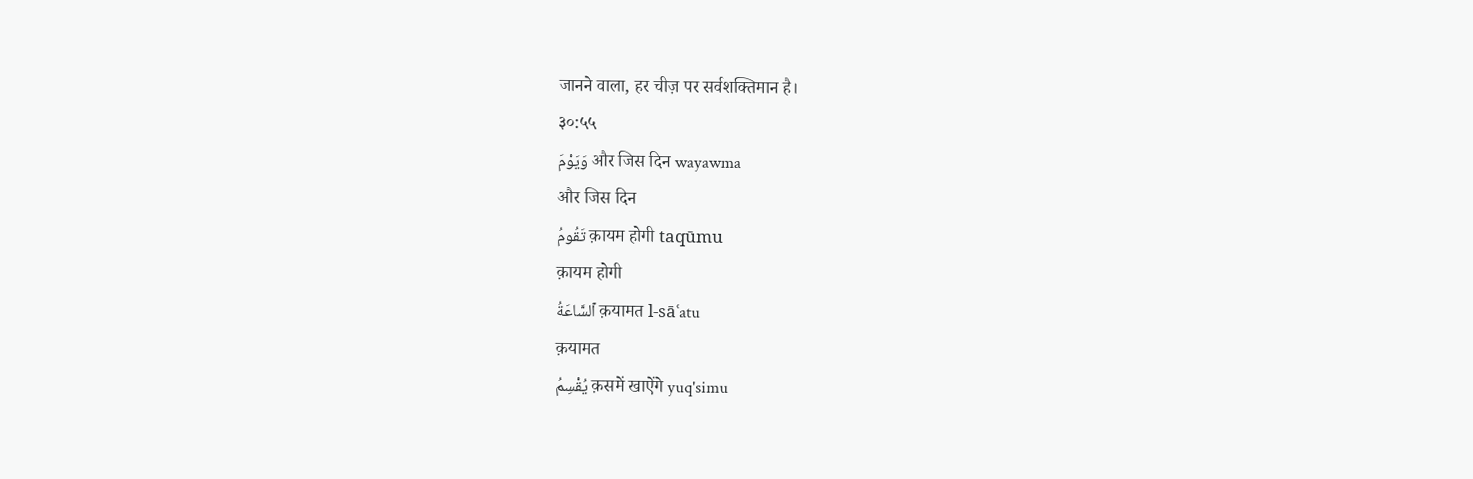जानने वाला, हर चीज़ पर सर्वशक्तिमान है।
३०:५५
وَيَوْمَ और जिस दिन wayawma
और जिस दिन
تَقُومُ क़ायम होगी taqūmu
क़ायम होगी
ٱلسَّاعَةُ क़यामत l-sāʿatu
क़यामत
يُقْسِمُ क़समें खाऐंगे yuq'simu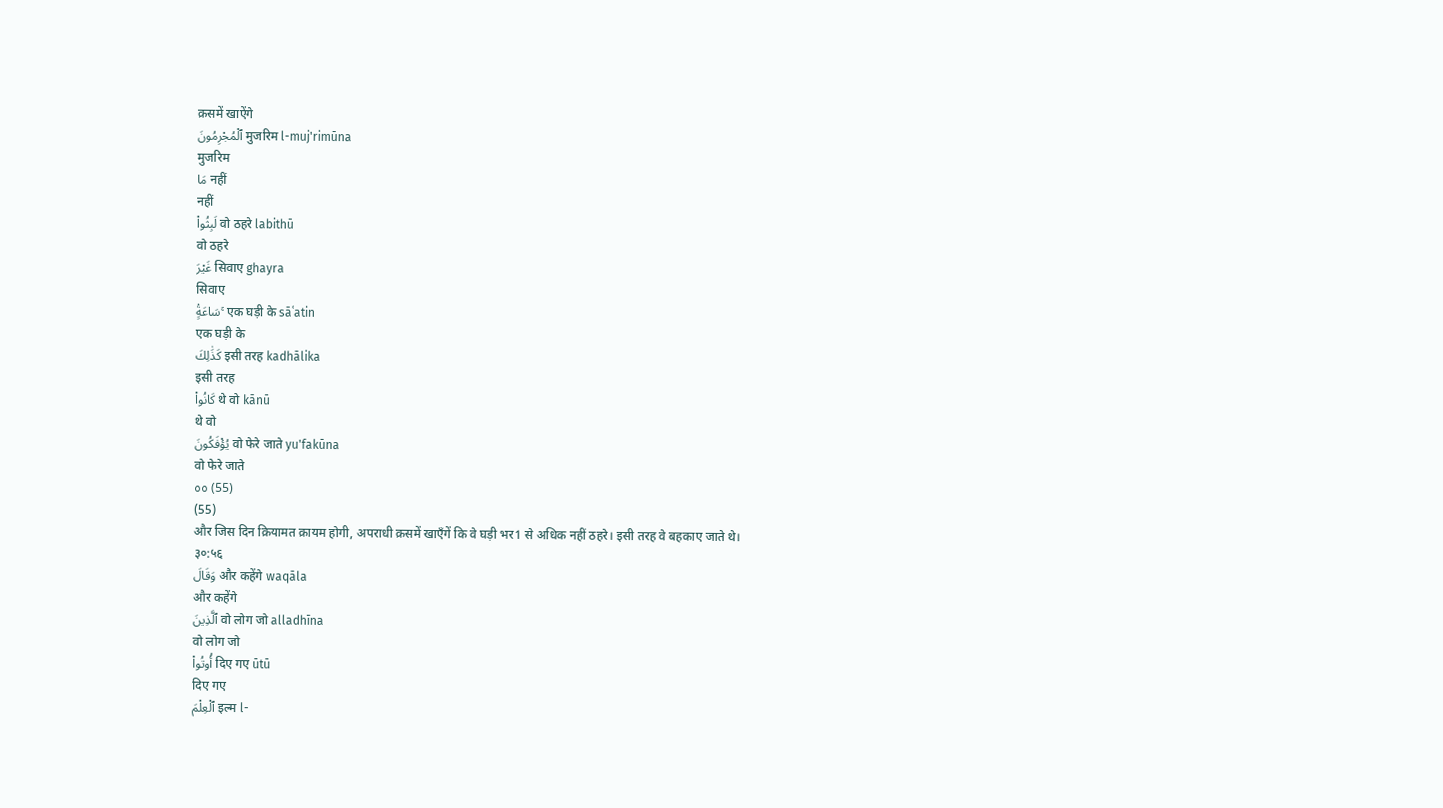क़समें खाऐंगे
ٱلْمُجْرِمُونَ मुजरिम l-muj'rimūna
मुजरिम
مَا नहीं
नहीं
لَبِثُوا۟ वो ठहरे labithū
वो ठहरे
غَيْرَ सिवाए ghayra
सिवाए
سَاعَةٍۢ ۚ एक घड़ी के sāʿatin
एक घड़ी के
كَذَٰلِكَ इसी तरह kadhālika
इसी तरह
كَانُوا۟ थे वो kānū
थे वो
يُؤْفَكُونَ वो फेरे जाते yu'fakūna
वो फेरे जाते
٥٥ (55)
(55)
और जिस दिन क़ियामत क़ायम होगी, अपराधी क़समें खाएँगें कि वे घड़ी भर1 से अधिक नहीं ठहरे। इसी तरह वे बहकाए जाते थे।
३०:५६
وَقَالَ और कहेंगे waqāla
और कहेंगे
ٱلَّذِينَ वो लोग जो alladhīna
वो लोग जो
أُوتُوا۟ दिए गए ūtū
दिए गए
ٱلْعِلْمَ इल्म l-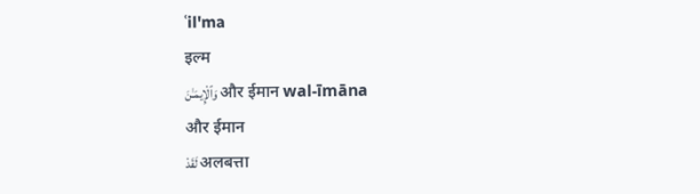ʿil'ma
इल्म
وَٱلْإِيمَـٰنَ और ईमान wal-īmāna
और ईमान
لَقَدْ अलबत्ता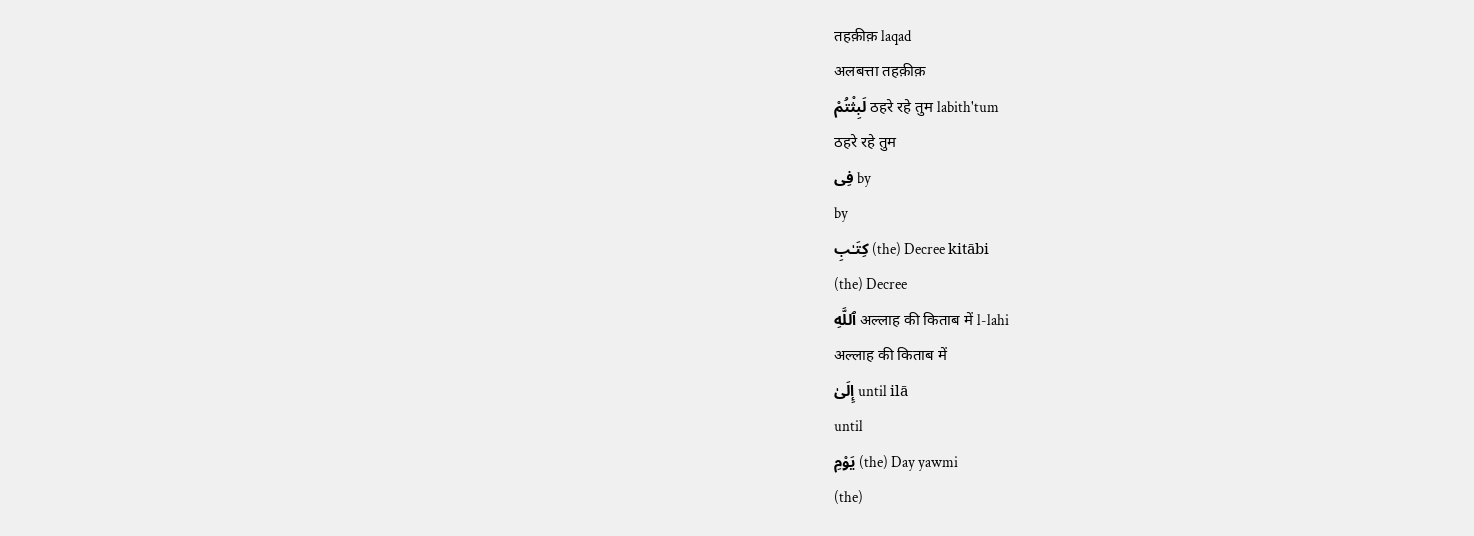तहक़ीक़ laqad
अलबत्ता तहक़ीक़
لَبِثْتُمْ ठहरे रहे तुम labith'tum
ठहरे रहे तुम
فِى by
by
كِتَـٰبِ (the) Decree kitābi
(the) Decree
ٱللَّهِ अल्लाह की किताब में l-lahi
अल्लाह की किताब में
إِلَىٰ until ilā
until
يَوْمِ (the) Day yawmi
(the)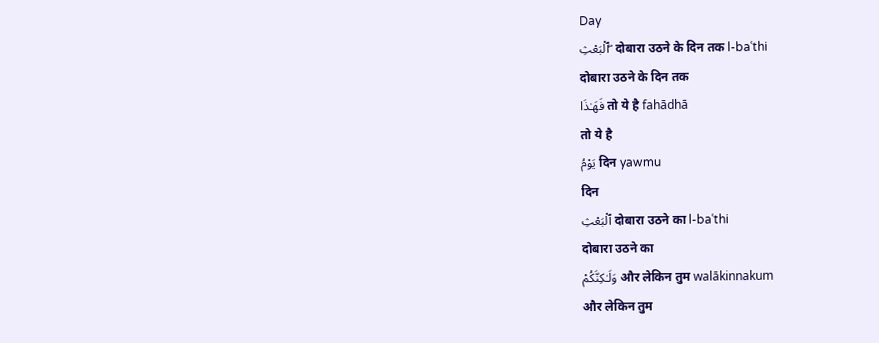Day
ٱلْبَعْثِ ۖ दोबारा उठने के दिन तक l-baʿthi
दोबारा उठने के दिन तक
فَهَـٰذَا तो ये है fahādhā
तो ये है
يَوْمُ दिन yawmu
दिन
ٱلْبَعْثِ दोबारा उठने का l-baʿthi
दोबारा उठने का
وَلَـٰكِنَّكُمْ और लेकिन तुम walākinnakum
और लेकिन तुम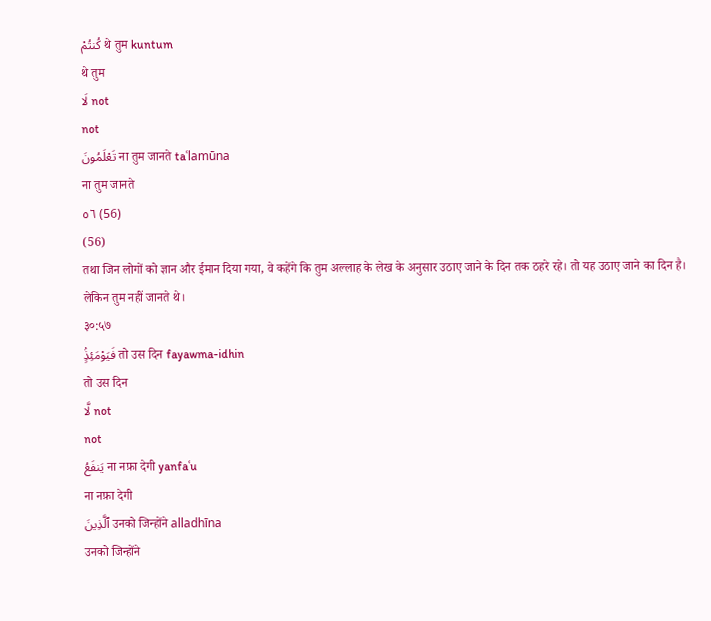كُنتُمْ थे तुम kuntum
थे तुम
لَا not
not
تَعْلَمُونَ ना तुम जानते taʿlamūna
ना तुम जानते
٥٦ (56)
(56)
तथा जिन लोगों को ज्ञान और ईमान दिया गया, वे कहेंगे कि तुम अल्लाह के लेख के अनुसार उठाए जाने के दिन तक ठहरे रहे। तो यह उठाए जाने का दिन है। लेकिन तुम नहीं जानते थे।
३०:५७
فَيَوْمَئِذٍۢ तो उस दिन fayawma-idhin
तो उस दिन
لَّا not
not
يَنفَعُ ना नफ़ा देगी yanfaʿu
ना नफ़ा देगी
ٱلَّذِينَ उनको जिन्होंने alladhīna
उनको जिन्होंने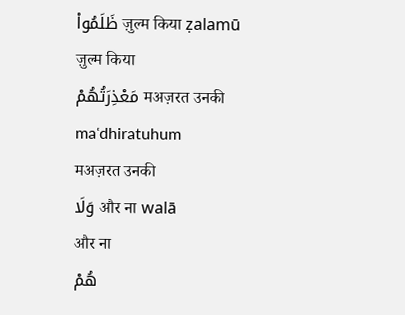ظَلَمُوا۟ ज़ुल्म किया ẓalamū
ज़ुल्म किया
مَعْذِرَتُهُمْ मअज़रत उनकी maʿdhiratuhum
मअज़रत उनकी
وَلَا और ना walā
और ना
هُمْ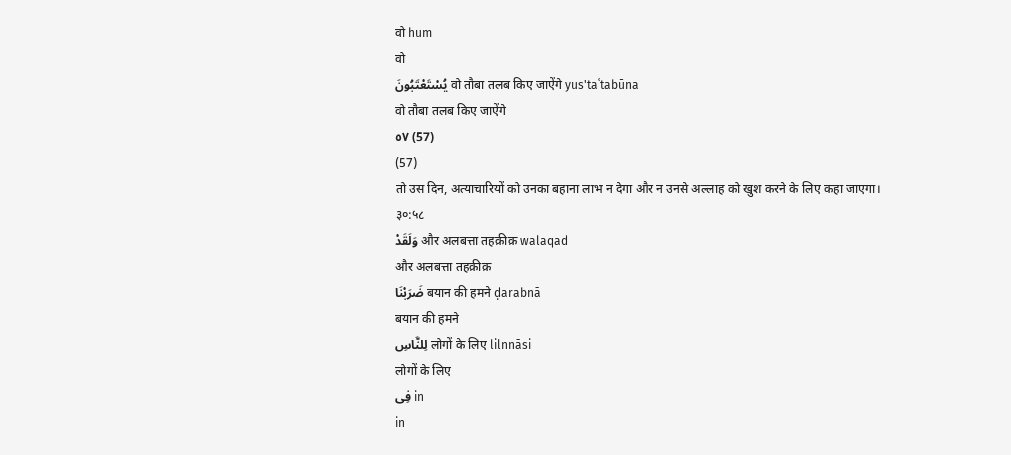वो hum
वो
يُسْتَعْتَبُونَ वो तौबा तलब किए जाऐंगे yus'taʿtabūna
वो तौबा तलब किए जाऐंगे
٥٧ (57)
(57)
तो उस दिन, अत्याचारियों को उनका बहाना लाभ न देगा और न उनसे अल्लाह को खुश करने के लिए कहा जाएगा।
३०:५८
وَلَقَدْ और अलबत्ता तहक़ीक़ walaqad
और अलबत्ता तहक़ीक़
ضَرَبْنَا बयान की हमने ḍarabnā
बयान की हमने
لِلنَّاسِ लोगों के लिए lilnnāsi
लोगों के लिए
فِى in
in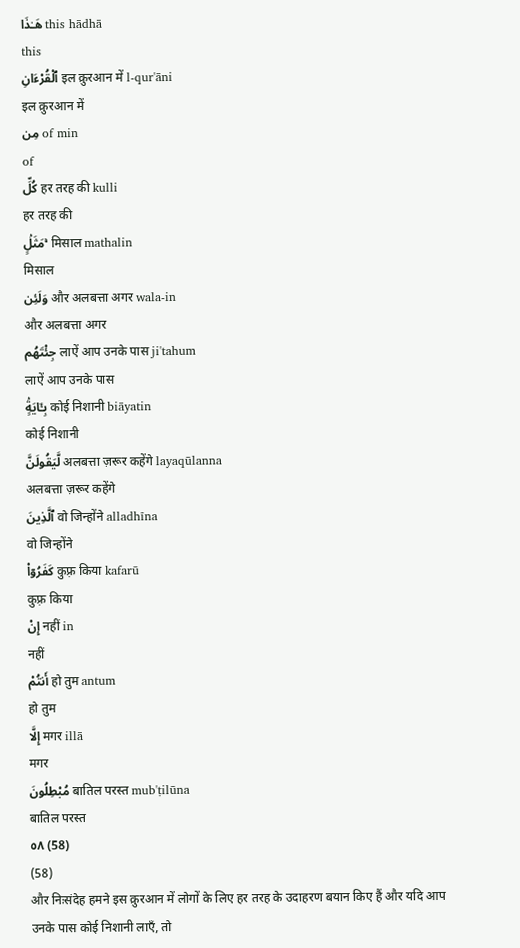هَـٰذَا this hādhā
this
ٱلْقُرْءَانِ इल क़ुरआन में l-qur'āni
इल क़ुरआन में
مِن of min
of
كُلِّ हर तरह की kulli
हर तरह की
مَثَلٍۢ ۚ मिसाल mathalin
मिसाल
وَلَئِن और अलबत्ता अगर wala-in
और अलबत्ता अगर
جِئْتَهُم लाऐं आप उनके पास ji'tahum
लाऐं आप उनके पास
بِـَٔايَةٍۢ कोई निशानी biāyatin
कोई निशानी
لَّيَقُولَنَّ अलबत्ता ज़रूर कहेंगे layaqūlanna
अलबत्ता ज़रूर कहेंगे
ٱلَّذِينَ वो जिन्होंने alladhīna
वो जिन्होंने
كَفَرُوٓا۟ कुफ़्र किया kafarū
कुफ़्र किया
إِنْ नहीं in
नहीं
أَنتُمْ हो तुम antum
हो तुम
إِلَّا मगर illā
मगर
مُبْطِلُونَ बातिल परस्त mub'ṭilūna
बातिल परस्त
٥٨ (58)
(58)
और निःसंदेह हमने इस क़ुरआन में लोगों के लिए हर तरह के उदाहरण बयान किए हैं और यदि आप उनके पास कोई निशानी लाएँ, तो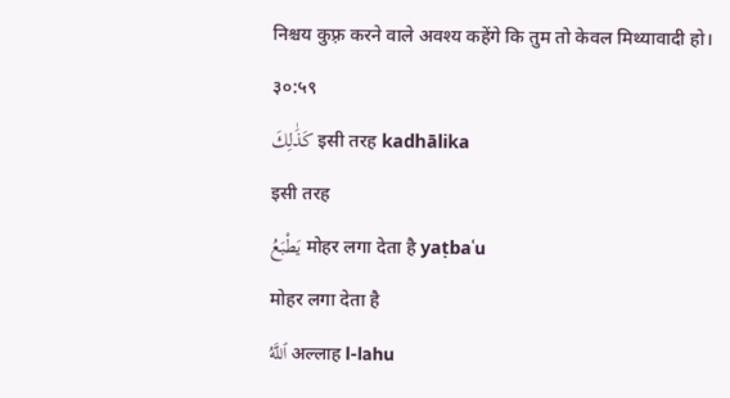निश्चय कुफ़्र करने वाले अवश्य कहेंगे कि तुम तो केवल मिथ्यावादी हो।
३०:५९
كَذَٰلِكَ इसी तरह kadhālika
इसी तरह
يَطْبَعُ मोहर लगा देता है yaṭbaʿu
मोहर लगा देता है
ٱللَّهُ अल्लाह l-lahu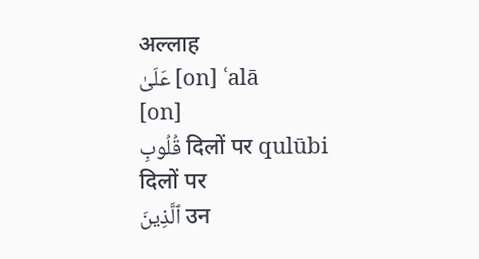अल्लाह
عَلَىٰ [on] ʿalā
[on]
قُلُوبِ दिलों पर qulūbi
दिलों पर
ٱلَّذِينَ उन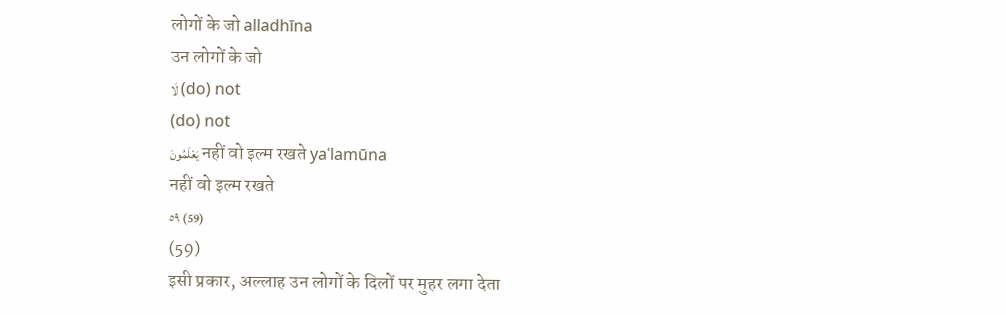लोगों के जो alladhīna
उन लोगों के जो
لَا (do) not
(do) not
يَعْلَمُونَ नहीं वो इल्म रखते yaʿlamūna
नहीं वो इल्म रखते
٥٩ (59)
(59)
इसी प्रकार, अल्लाह उन लोगों के दिलों पर मुहर लगा देता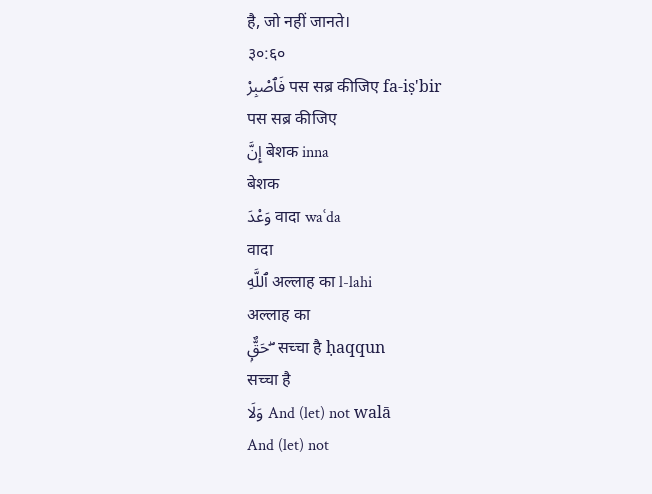है, जो नहीं जानते।
३०:६०
فَٱصْبِرْ पस सब्र कीजिए fa-iṣ'bir
पस सब्र कीजिए
إِنَّ बेशक inna
बेशक
وَعْدَ वादा waʿda
वादा
ٱللَّهِ अल्लाह का l-lahi
अल्लाह का
حَقٌّۭ ۖ सच्चा है ḥaqqun
सच्चा है
وَلَا And (let) not walā
And (let) not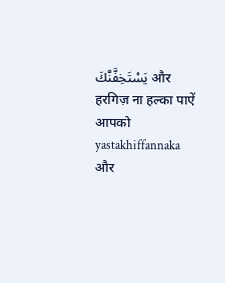يَسْتَخِفَّنَّكَ और हरगिज़ ना हल्का पाऐं आपको yastakhiffannaka
और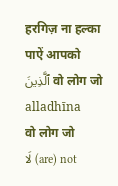हरगिज़ ना हल्का पाऐं आपको
ٱلَّذِينَ वो लोग जो alladhīna
वो लोग जो
لَا (are) not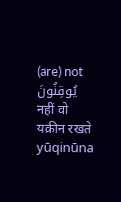(are) not
يُوقِنُونَ नहीं वो यक़ीन रखते yūqinūna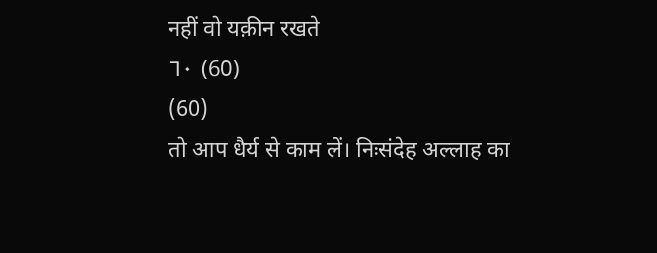नहीं वो यक़ीन रखते
٦٠ (60)
(60)
तो आप धैर्य से काम लें। निःसंदेह अल्लाह का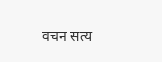वचन सत्य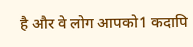है और वे लोग आपको1 कदापि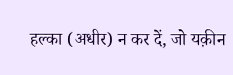हल्का (अधीर) न कर दें, जो यक़ीन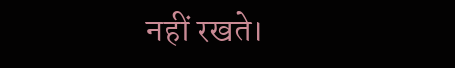नहीं रखते।